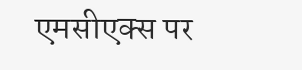एमसीएक्स पर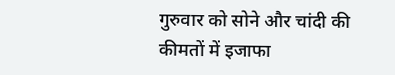गुरुवार को सोने और चांदी की कीमतों में इजाफा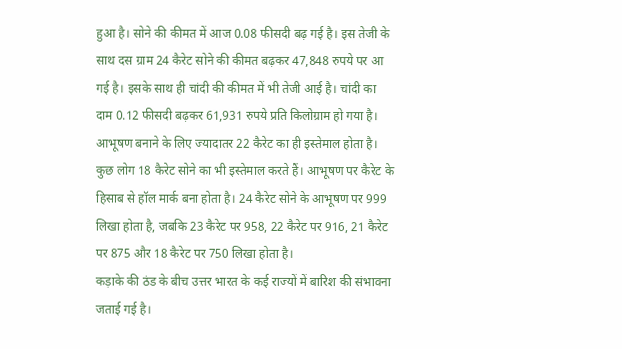हुआ है। सोने की कीमत में आज 0.08 फीसदी बढ़ गई है। इस तेजी के साथ दस ग्राम 24 कैरेट सोने की कीमत बढ़कर 47,848 रुपये पर आ गई है। इसके साथ ही चांदी की कीमत में भी तेजी आई है। चांदी का दाम 0.12 फीसदी बढ़कर 61,931 रुपये प्रति किलोग्राम हो गया है। आभूषण बनाने के लिए ज्यादातर 22 कैरेट का ही इस्तेमाल होता है। कुछ लोग 18 कैरेट सोने का भी इस्तेमाल करते हैं। आभूषण पर कैरेट के हिसाब से हॉल मार्क बना होता है। 24 कैरेट सोने के आभूषण पर 999 लिखा होता है, जबकि 23 कैरेट पर 958, 22 कैरेट पर 916, 21 कैरेट पर 875 और 18 कैरेट पर 750 लिखा होता है।
कड़ाके की ठंड के बीच उत्तर भारत के कई राज्यों में बारिश की संभावना जताई गई है।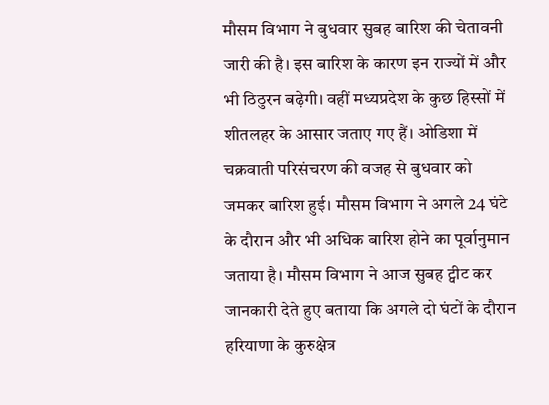मौसम विभाग ने बुधवार सुबह बारिश की चेतावनी जारी की है। इस बारिश के कारण इन राज्यों में और भी ठिठुरन बढ़ेगी। वहीं मध्यप्रदेश के कुछ हिस्सों में शीतलहर के आसार जताए गए हैं। ओडिशा में चक्रवाती परिसंचरण की वजह से बुधवार को जमकर बारिश हुई। मौसम विभाग ने अगले 24 घंटे के दौरान और भी अधिक बारिश होने का पूर्वानुमान जताया है। मौसम विभाग ने आज सुबह ट्वीट कर जानकारी देते हुए बताया कि अगले दो घंटों के दौरान हरियाणा के कुरुक्षेत्र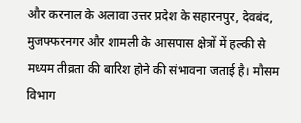और करनाल के अलावा उत्तर प्रदेश के सहारनपुर, देवबंद, मुजफ्फरनगर और शामली के आसपास क्षेत्रों में हल्की से मध्यम तीव्रता की बारिश होने की संभावना जताई है। मौसम विभाग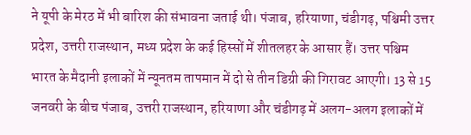ने यूपी के मेरठ में भी बारिश की संभावना जताई थी। पंजाब, हरियाणा, चंडीगढ़, पश्चिमी उत्तर प्रदेश, उत्तरी राजस्थान, मध्य प्रदेश के कई हिस्सों में शीतलहर के आसार हैं। उत्तर पश्चिम भारत के मैदानी इलाकों में न्यूनतम तापमान में दो से तीन डिग्री की गिरावट आएगी। 13 से 15 जनवरी के बीच पंजाब, उत्तरी राजस्थान, हरियाणा और चंडीगढ़ में अलग-अलग इलाकों में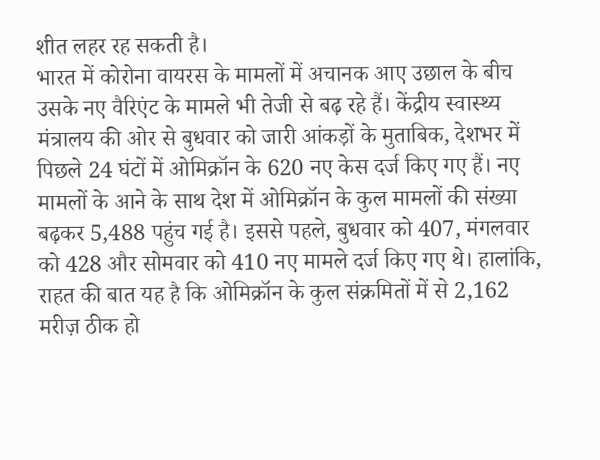शीत लहर रह सकती है।
भारत में कोरोना वायरस के मामलों में अचानक आए उछाल के बीच उसके नए वैरिएंट के मामले भी तेजी से बढ़ रहे हैं। केंद्रीय स्वास्थ्य मंत्रालय की ओर से बुधवार को जारी आंकड़ों के मुताबिक, देशभर में पिछले 24 घंटों में ओमिक्रॉन के 620 नए केस दर्ज किए गए हैं। नए मामलों के आने के साथ देश में ओमिक्रॉन के कुल मामलों की संख्या बढ़कर 5,488 पहुंच गई है। इससे पहले, बुधवार को 407, मंगलवार को 428 और सोमवार को 410 नए मामले दर्ज किए गए थे। हालांकि, राहत की बात यह है कि ओमिक्रॉन के कुल संक्रमितों में से 2,162 मरीज़ ठीक हो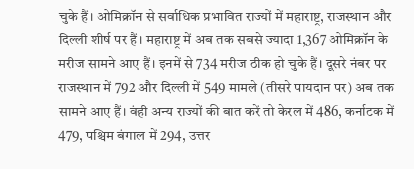चुके हैं। ओमिक्रॉन से सर्वाधिक प्रभावित राज्यों में महाराष्ट्र, राजस्थान और दिल्ली शीर्ष पर हैं। महाराष्ट्र में अब तक सबसे ज्यादा 1,367 ओमिक्रॉन के मरीज सामने आए हैं। इनमें से 734 मरीज ठीक हो चुके हैं। दूसरे नंबर पर राजस्थान में 792 और दिल्ली में 549 मामले (तीसरे पायदान पर) अब तक सामने आए हैं। वंही अन्य राज्यों की बात करें तो केरल में 486, कर्नाटक में 479, पश्चिम बंगाल में 294, उत्तर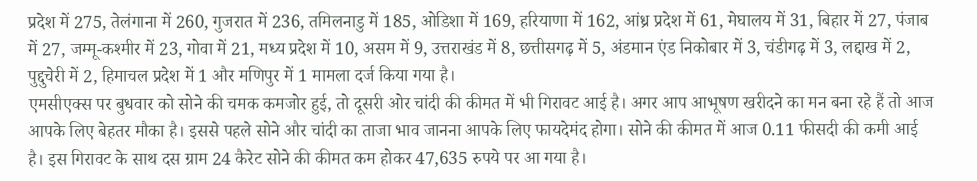प्रदेश में 275, तेलंगाना में 260, गुजरात में 236, तमिलनाडु में 185, ओडिशा में 169, हरियाणा में 162, आंध्र प्रदेश में 61, मेघालय में 31, बिहार में 27, पंजाब में 27, जम्मू-कश्मीर में 23, गोवा में 21, मध्य प्रदेश में 10, असम में 9, उत्तराखंड में 8, छत्तीसगढ़ में 5, अंडमान एंड निकोबार में 3, चंडीगढ़ में 3, लद्दाख में 2, पुद्दुचेरी में 2, हिमाचल प्रदेश में 1 और मणिपुर में 1 मामला दर्ज किया गया है।
एमसीएक्स पर बुधवार को सोने की चमक कमजोर हुई, तो दूसरी ओर चांदी की कीमत में भी गिरावट आई है। अगर आप आभूषण खरीदने का मन बना रहे हैं तो आज आपके लिए बेहतर मौका है। इससे पहले सोने और चांदी का ताजा भाव जानना आपके लिए फायदेमंद होगा। सोने की कीमत में आज 0.11 फीसदी की कमी आई है। इस गिरावट के साथ दस ग्राम 24 कैरेट सोने की कीमत कम होकर 47,635 रुपये पर आ गया है।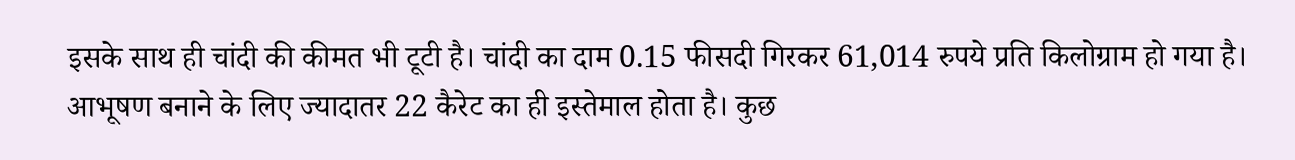इसके साथ ही चांदी की कीमत भी टूटी है। चांदी का दाम 0.15 फीसदी गिरकर 61,014 रुपये प्रति किलोग्राम हो गया है। आभूषण बनाने के लिए ज्यादातर 22 कैरेट का ही इस्तेमाल होता है। कुछ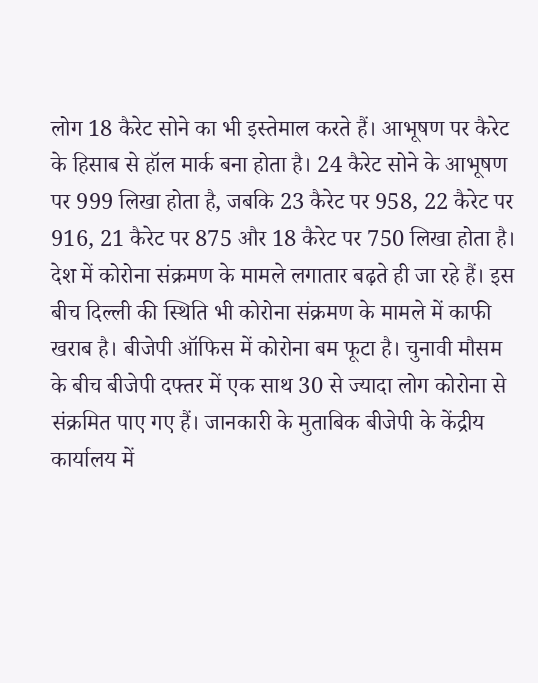लोग 18 कैरेट सोने का भी इस्तेमाल करते हैं। आभूषण पर कैरेट के हिसाब से हॉल मार्क बना होता है। 24 कैरेट सोने के आभूषण पर 999 लिखा होता है, जबकि 23 कैरेट पर 958, 22 कैरेट पर 916, 21 कैरेट पर 875 और 18 कैरेट पर 750 लिखा होता है।
देश में कोरोना संक्रमण के मामले लगातार बढ़ते ही जा रहे हैं। इस बीच दिल्ली की स्थिति भी कोरोना संक्रमण के मामले में काफी खराब है। बीजेपी ऑफिस में कोरोना बम फूटा है। चुनावी मौसम के बीच बीजेपी दफ्तर में एक साथ 30 से ज्यादा लोग कोरोना से संक्रमित पाए गए हैं। जानकारी के मुताबिक बीजेपी के केंद्रीय कार्यालय में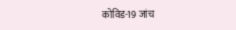कोविड-19 जांच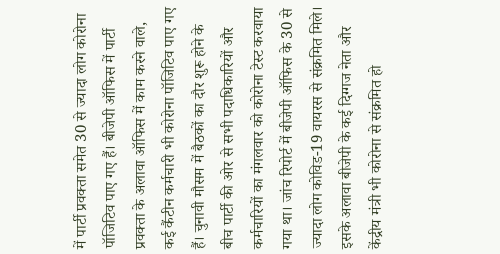में पार्टी प्रवक्ता समेत 30 से ज्यादा लोग कोरोना पॉजिटिव पाए गए हैं। बीजेपी ऑफिस में पार्टी प्रवक्ता के अलावा ऑफिस में काम करने वाले, कई कैंटीन कर्मचारी भी कोरोना पॉजिटिव पाए गए हैं। चुनावी मौसम में बैठकों का दौर शुरू होने के बीच पार्टी की ओर से सभी पदाधिकारियों और कर्मचारियों का मंगलवार को कोरोना टेस्ट करवाया गया था। जांच रिपोर्ट में बीजेपी ऑफिस के 30 से ज्यादा लोग कोविड-19 वायरस से संक्रमित मिले। इसके अलावा बीजेपी के कई दिग्गज नेता और केंद्रीय मंत्री भी कोरोना से संक्रमित हो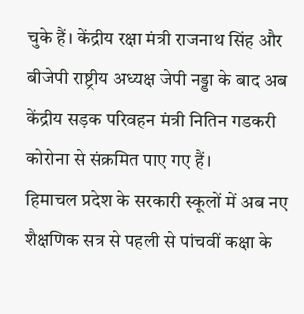चुके हैं। केंद्रीय रक्षा मंत्री राजनाथ सिंह और बीजेपी राष्ट्रीय अध्यक्ष जेपी नड्डा के बाद अब केंद्रीय सड़क परिवहन मंत्री नितिन गडकरी कोरोना से संक्रमित पाए गए हैं।
हिमाचल प्रदेश के सरकारी स्कूलों में अब नए शैक्षणिक सत्र से पहली से पांचवीं कक्षा के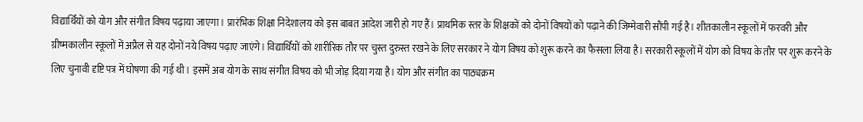विद्यार्थियों को योग और संगीत विषय पढ़ाया जाएगा। प्रारंभिक शिक्षा निदेशालय को इस बाबत आदेश जारी हो गए हैं। प्राथमिक स्तर के शिक्षकों को दोनों विषयों को पढ़ाने की जिम्मेवारी सौंपी गई है। शीतकालीन स्कूलों में फरवरी और ग्रीष्मकालीन स्कूलों में अप्रैल से यह दोनों नये विषय पढ़ाए जाएंगे। विद्यार्थियों को शारीरिक तौर पर चुस्त दुरुस्त रखने के लिए सरकार ने योग विषय को शुरू करने का फैसला लिया है। सरकारी स्कूलों में योग को विषय के तौर पर शुरू करने के लिए चुनावी दृष्टि पत्र में घोषणा की गई थी। इसमें अब योग के साथ संगीत विषय को भी जोड़ दिया गया है। योग और संगीत का पाठ्यक्रम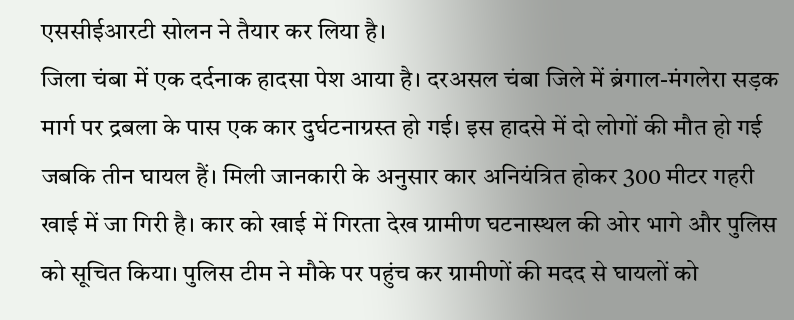एससीईआरटी सोलन ने तैयार कर लिया है।
जिला चंबा में एक दर्दनाक हादसा पेश आया है। दरअसल चंबा जिले में ब्रंगाल-मंगलेरा सड़क मार्ग पर द्रबला के पास एक कार दुर्घटनाग्रस्त हो गई। इस हादसे में दो लोगों की मौत हो गई जबकि तीन घायल हैं। मिली जानकारी के अनुसार कार अनियंत्रित होकर 300 मीटर गहरी खाई में जा गिरी है। कार को खाई में गिरता देख ग्रामीण घटनास्थल की ओर भागे और पुलिस को सूचित किया। पुलिस टीम ने मौके पर पहुंच कर ग्रामीणों की मदद से घायलों को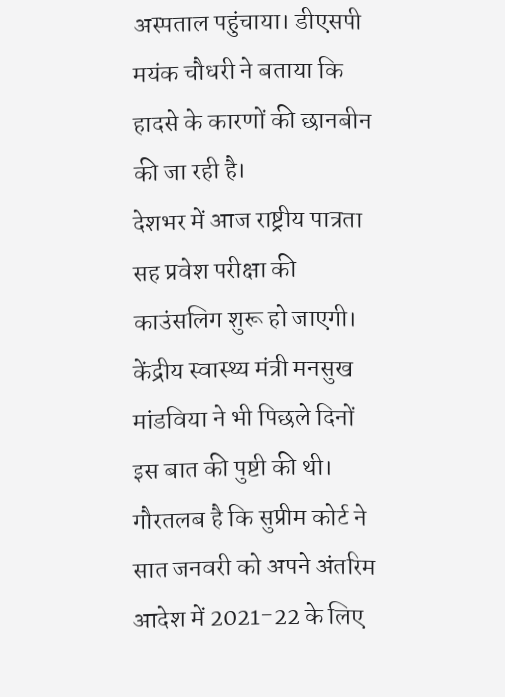अस्पताल पहुंचाया। डीएसपी मयंक चौधरी ने बताया कि हादसे के कारणों की छानबीन की जा रही है।
देशभर में आज राष्ट्रीय पात्रता सह प्रवेश परीक्षा की काउंसलिग शुरू हो जाएगी। केंद्रीय स्वास्थ्य मंत्री मनसुख मांडविया ने भी पिछले दिनों इस बात की पुष्टी की थी। गौरतलब है कि सुप्रीम कोर्ट ने सात जनवरी को अपने अंतरिम आदेश में 2021-22 के लिए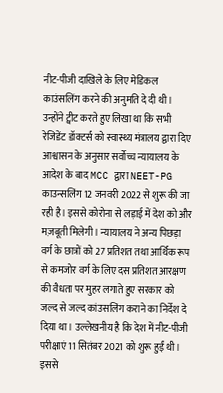नीट-पीजी दाखिले के लिए मेडिकल काउंसलिंग करने की अनुमति दे दी थी। उन्होंने ट्वीट करते हुए लिखा था कि सभी रेजिडेंट डॉक्टर्स को स्वास्थ्य मंत्रालय द्वारा दिए आश्वासन के अनुसार सर्वोच्च न्यायालय के आदेश के बाद MCC द्वारा NEET-PG काउन्सलिंग 12 जनवरी 2022 से शुरू की जा रही है। इससे कोरोना से लड़ाई में देश को और मज़बूती मिलेगी। न्यायालय ने अन्य पिछड़ा वर्ग के छात्रों को 27 प्रतिशत तथा आर्थिक रूप से कमजोर वर्ग के लिए दस प्रतिशत आरक्षण की वैधता पर मुहर लगाते हुए सरकार को जल्द से जल्द कांउसलिंग कराने का निर्देश दे दिया था। उल्लेखनीय है कि देश में नीट-पीजी परीक्षाएं 11 सितंबर 2021 को शुरू हुईं थी। इससे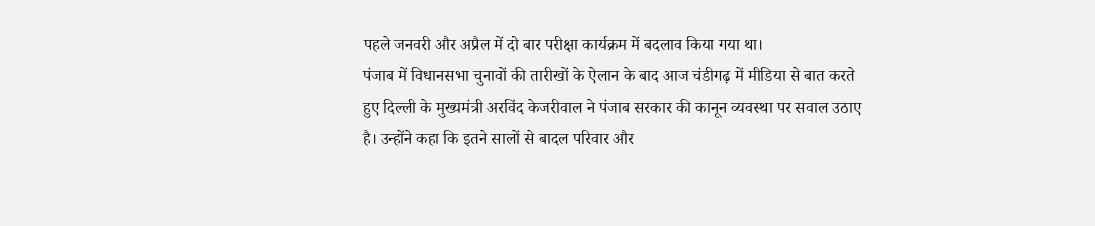पहले जनवरी और अप्रैल में दो बार परीक्षा कार्यक्रम में बदलाव किया गया था।
पंजाब में विधानसभा चुनावों की तारीखों के ऐलान के बाद आज चंडीगढ़ में मीडिया से बात करते हुए दिल्ली के मुख्यमंत्री अरविंद केजरीवाल ने पंजाब सरकार की कानून व्यवस्था पर सवाल उठाए है। उन्होंने कहा कि इतने सालों से बादल परिवार और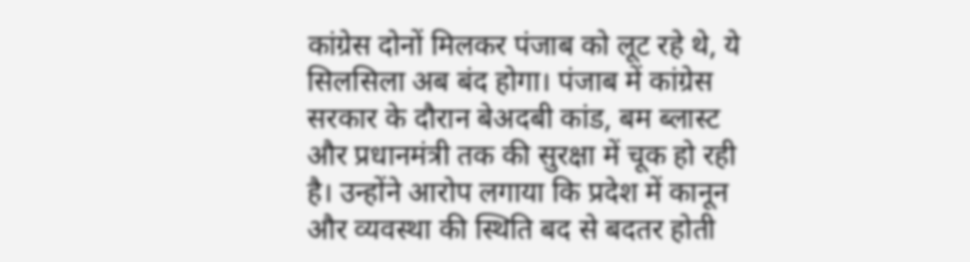कांग्रेस दोनों मिलकर पंजाब को लूट रहे थे, ये सिलसिला अब बंद होगा। पंजाब में कांग्रेस सरकार के दौरान बेअदबी कांड, बम ब्लास्ट और प्रधानमंत्री तक की सुरक्षा में चूक हो रही है। उन्होंने आरोप लगाया कि प्रदेश में कानून और व्यवस्था की स्थिति बद से बदतर होती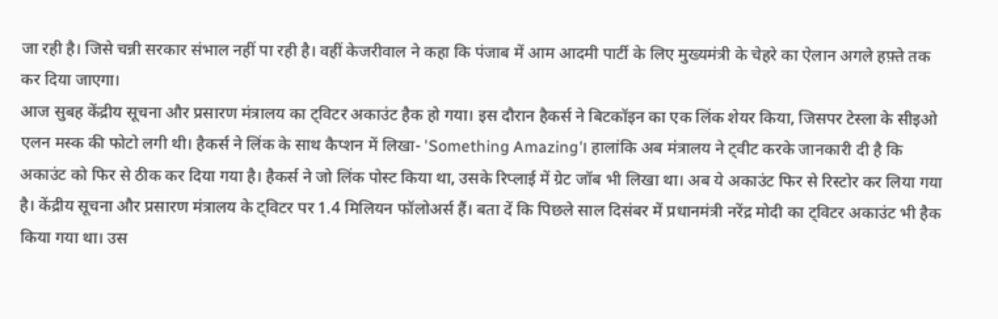जा रही है। जिसे चन्नी सरकार संभाल नहीं पा रही है। वहीं केजरीवाल ने कहा कि पंजाब में आम आदमी पार्टी के लिए मुख्यमंत्री के चेहरे का ऐलान अगले हफ़्ते तक कर दिया जाएगा।
आज सुबह केंद्रीय सूचना और प्रसारण मंत्रालय का ट्विटर अकाउंट हैक हो गया। इस दौरान हैकर्स ने बिटकॉइन का एक लिंक शेयर किया, जिसपर टेस्ला के सीइओ एलन मस्क की फोटो लगी थी। हैकर्स ने लिंक के साथ कैप्शन में लिखा- 'Something Amazing'। हालांकि अब मंत्रालय ने ट्वीट करके जानकारी दी है कि अकाउंट को फिर से ठीक कर दिया गया है। हैकर्स ने जो लिंक पोस्ट किया था, उसके रिप्लाई में ग्रेट जॉब भी लिखा था। अब ये अकाउंट फिर से रिस्टोर कर लिया गया है। केंद्रीय सूचना और प्रसारण मंत्रालय के ट्विटर पर 1.4 मिलियन फॉलोअर्स हैं। बता दें कि पिछले साल दिसंबर में प्रधानमंत्री नरेंद्र मोदी का ट्विटर अकाउंट भी हैक किया गया था। उस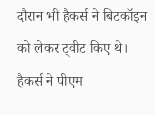दौरान भी हैकर्स ने बिटकॉइन को लेकर ट्वीट किए थे। हैकर्स ने पीएम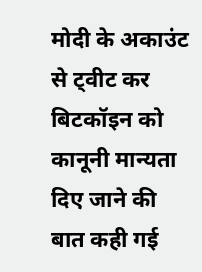मोदी के अकाउंट से ट्वीट कर बिटकॉइन को कानूनी मान्यता दिए जाने की बात कही गई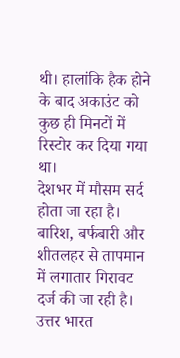थी। हालांकि हैक होने के बाद अकाउंट को कुछ ही मिनटों में रिस्टोर कर दिया गया था।
देशभर में मौसम सर्द होता जा रहा है। बारिश, बर्फबारी और शीतलहर से तापमान में लगातार गिरावट दर्ज की जा रही है। उत्तर भारत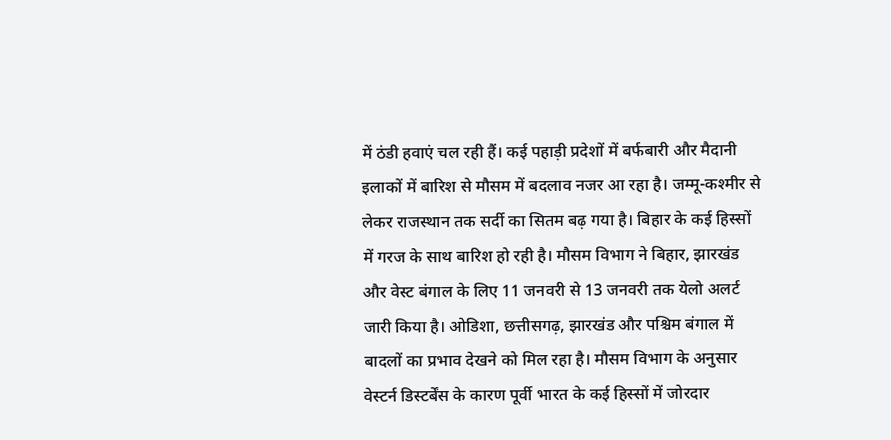में ठंडी हवाएं चल रही हैं। कई पहाड़ी प्रदेशों में बर्फबारी और मैदानी इलाकों में बारिश से मौसम में बदलाव नजर आ रहा है। जम्मू-कश्मीर से लेकर राजस्थान तक सर्दी का सितम बढ़ गया है। बिहार के कई हिस्सों में गरज के साथ बारिश हो रही है। मौसम विभाग ने बिहार, झारखंड और वेस्ट बंगाल के लिए 11 जनवरी से 13 जनवरी तक येलो अलर्ट जारी किया है। ओडिशा, छत्तीसगढ़, झारखंड और पश्चिम बंगाल में बादलों का प्रभाव देखने को मिल रहा है। मौसम विभाग के अनुसार वेस्टर्न डिस्टर्बेंस के कारण पूर्वी भारत के कई हिस्सों में जोरदार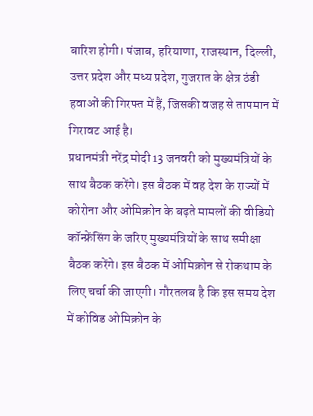बारिश होगी। पंजाब, हरियाणा, राजस्थान, दिल्ली, उत्तर प्रदेश और मध्य प्रदेश, गुजरात के क्षेत्र ठंडी हवाओं की गिरफ्त में हैं, जिसकी वजह से तापमान में गिरावट आई है।
प्रधानमंत्री नरेंद्र मोदी 13 जनवरी को मुख्यमंत्रियों के साथ बैठक करेंगे। इस बैठक में वह देश के राज्यों में कोरोना और ओमिक्रोन के बढ़ते मामलों की वीडियो कॉन्फ्रेंसिंग के जरिए मुख्यमंत्रियों के साथ समीक्षा बैठक करेंगे। इस बैठक में ओमिक्रोन से रोकथाम के लिए चर्चा की जाएगी। गौरतलब है कि इस समय देश में कोविड ओमिक्रोन के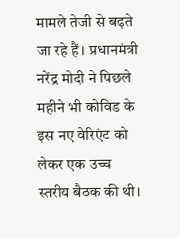मामले तेजी से बढ़ते जा रहे हैं। प्रधानमंत्री नरेंद्र मोदी ने पिछले महीने भी कोविड के इस नए वेरिएंट को लेकर एक उच्च स्तरीय बैठक की थी।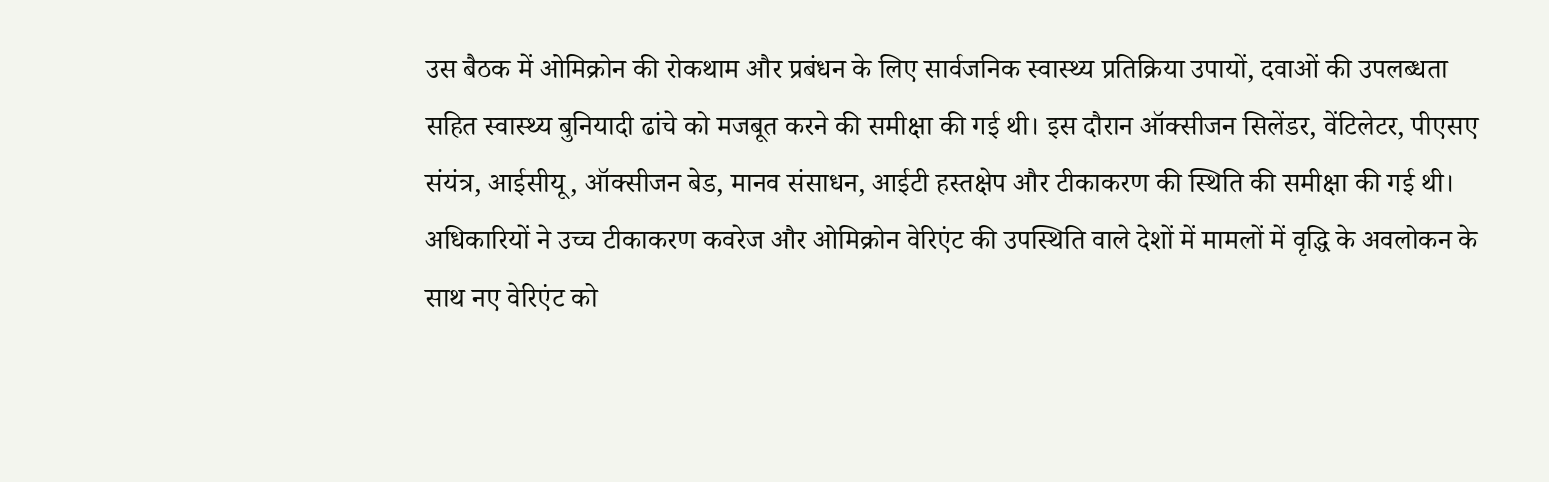उस बैठक में ओमिक्रोन की रोकथाम और प्रबंधन के लिए सार्वजनिक स्वास्थ्य प्रतिक्रिया उपायों, दवाओं की उपलब्धता सहित स्वास्थ्य बुनियादी ढांचे को मजबूत करने की समीक्षा की गई थी। इस दौरान ऑक्सीजन सिलेंडर, वेंटिलेटर, पीएसए संयंत्र, आईसीयू, ऑक्सीजन बेड, मानव संसाधन, आईटी हस्तक्षेप और टीकाकरण की स्थिति की समीक्षा की गई थी। अधिकारियों ने उच्च टीकाकरण कवरेज और ओमिक्रोन वेरिएंट की उपस्थिति वाले देशों में मामलों में वृद्धि के अवलोकन के साथ नए वेरिएंट को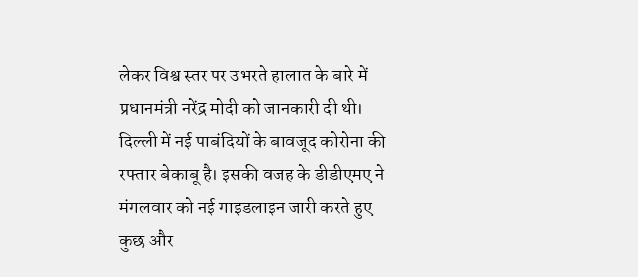लेकर विश्व स्तर पर उभरते हालात के बारे में प्रधानमंत्री नरेंद्र मोदी को जानकारी दी थी।
दिल्ली में नई पाबंदियों के बावजूद कोरोना की रफ्तार बेकाबू है। इसकी वजह के डीडीएमए ने मंगलवार को नई गाइडलाइन जारी करते हुए कुछ और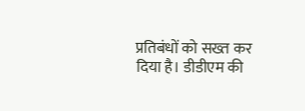प्रतिबंधों को सख्त कर दिया है। डीडीएम की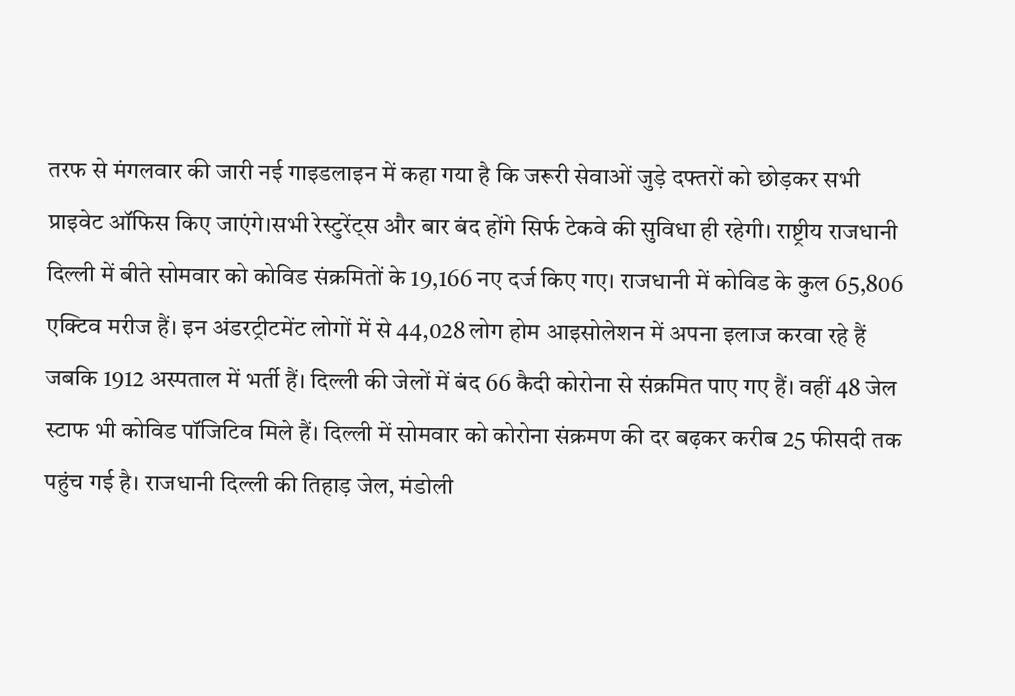तरफ से मंगलवार की जारी नई गाइडलाइन में कहा गया है कि जरूरी सेवाओं जुड़े दफ्तरों को छोड़कर सभी प्राइवेट ऑफिस किए जाएंगे।सभी रेस्टुरेंट्स और बार बंद होंगे सिर्फ टेकवे की सुविधा ही रहेगी। राष्ट्रीय राजधानी दिल्ली में बीते सोमवार को कोविड संक्रमितों के 19,166 नए दर्ज किए गए। राजधानी में कोविड के कुल 65,806 एक्टिव मरीज हैं। इन अंडरट्रीटमेंट लोगों में से 44,028 लोग होम आइसोलेशन में अपना इलाज करवा रहे हैं जबकि 1912 अस्पताल में भर्ती हैं। दिल्ली की जेलों में बंद 66 कैदी कोरोना से संक्रमित पाए गए हैं। वहीं 48 जेल स्टाफ भी कोविड पॉजिटिव मिले हैं। दिल्ली में सोमवार को कोरोना संक्रमण की दर बढ़कर करीब 25 फीसदी तक पहुंच गई है। राजधानी दिल्ली की तिहाड़ जेल, मंडोली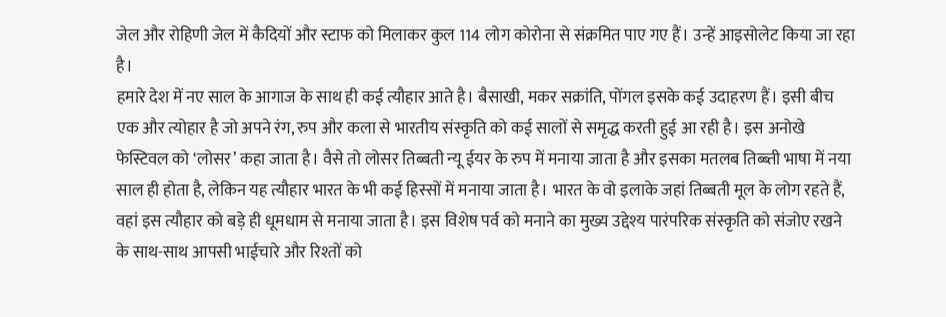जेल और रोहिणी जेल में कैदियों और स्टाफ को मिलाकर कुल 114 लोग कोरोना से संक्रमित पाए गए हैं। उन्हें आइसोलेट किया जा रहा है।
हमारे देश में नए साल के आगाज के साथ ही कई त्यौहार आते है। बैसाखी, मकर सक्रांति, पोंगल इसके कई उदाहरण हैं। इसी बीच एक और त्योहार है जो अपने रंग, रुप और कला से भारतीय संस्कृति को कई सालों से समृद्ध करती हुई आ रही है। इस अनोखे फेस्टिवल को ‘लोसर’ कहा जाता है। वैसे तो लोसर तिब्बती न्यू ईयर के रुप में मनाया जाता है और इसका मतलब तिब्ब्ती भाषा में नया साल ही होता है, लेकिन यह त्यौहार भारत के भी कई हिस्सों में मनाया जाता है। भारत के वो इलाके जहां तिब्बती मूल के लोग रहते हैं, वहां इस त्यौहार को बड़े ही धूमधाम से मनाया जाता है। इस विशेष पर्व को मनाने का मुख्य उद्देश्य पारंपरिक संस्कृति को संजोए रखने के साथ-साथ आपसी भाईचारे और रिश्तों को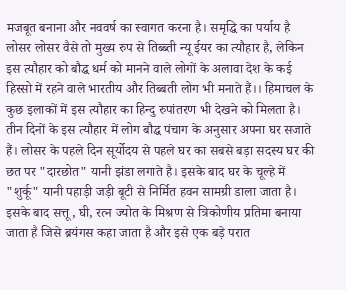मजबूत बनाना और नववर्ष का स्वागत करना है। समृद्धि का पर्याय है लोसर लोसर वैसे तो मुख्य रुप से तिब्ब्ती न्यू ईयर का त्यौहार है, लेकिन इस त्यौहार को बौद्ध धर्म को मानने वाले लोगों के अलावा देश के कई हिस्सो में रहने वाले भारतीय और तिब्बती लोग भी मनाते हैं।। हिमाचल के कुछ इलाकों में इस त्यौहार का हिन्दु रुपांतरण भी देखने को मिलता है। तीन दिनों के इस त्यौहार में लोग बौद्ध पंचाग के अनुसार अपना घर सजाते हैं। लोसर के पहले दिन सूर्योदय से पहले घर का सबसे बड़ा सदस्य घर की छत पर "दारछोत" यानी झंडा लगाते है। इसके बाद घर के चूल्हे में "शुर्कू" यानी पहाड़ी जड़ी बूटी से निर्मित हवन सामग्री डाला जाता है। इसके बाद सत्तू, घी, रत्न ज्योत के मिश्रण से त्रिकोणीय प्रतिमा बनाया जाता है जिसे ब्रयंगस कहा जाता है और इसे एक बड़े परात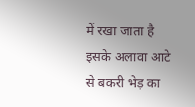में रखा जाता है इसके अलावा आटे से बकरी भेड़ का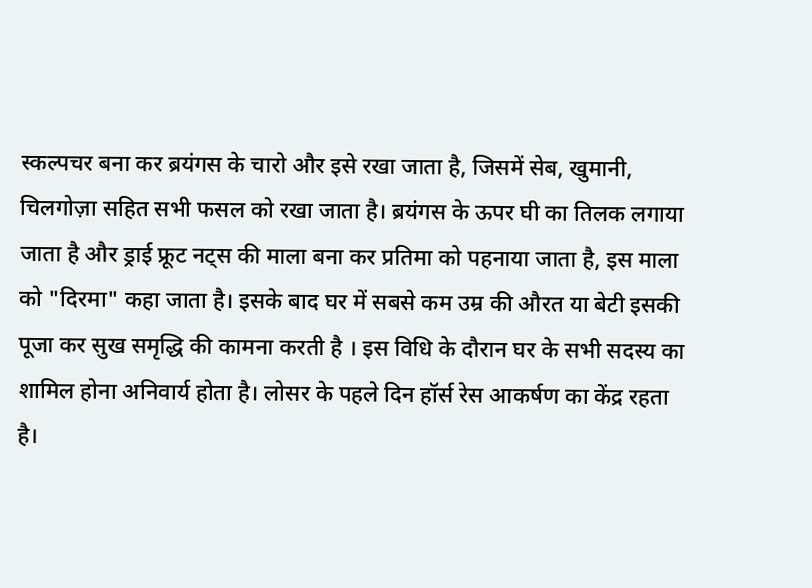स्कल्पचर बना कर ब्रयंगस के चारो और इसे रखा जाता है, जिसमें सेब, खुमानी, चिलगोज़ा सहित सभी फसल को रखा जाता है। ब्रयंगस के ऊपर घी का तिलक लगाया जाता है और ड्राई फ्रूट नट्स की माला बना कर प्रतिमा को पहनाया जाता है, इस माला को "दिरमा" कहा जाता है। इसके बाद घर में सबसे कम उम्र की औरत या बेटी इसकी पूजा कर सुख समृद्धि की कामना करती है । इस विधि के दौरान घर के सभी सदस्य का शामिल होना अनिवार्य होता है। लोसर के पहले दिन हॉर्स रेस आकर्षण का केंद्र रहता है।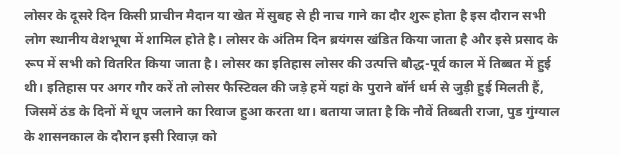लोसर के दूसरे दिन किसी प्राचीन मैदान या खेत में सुबह से ही नाच गाने का दौर शुरू होता है इस दौरान सभी लोग स्थानीय वेशभूषा में शामिल होते है। लोसर के अंतिम दिन ब्रयंगस खंडित किया जाता है और इसे प्रसाद के रूप में सभी को वितरित किया जाता है। लोसर का इतिहास लोसर की उत्पत्ति बौद्ध-पूर्व काल में तिब्बत में हुई थी। इतिहास पर अगर गौर करें तो लोसर फैस्टिवल की जड़े हमें यहां के पुराने बॉर्न धर्म से जुड़ी हुई मिलती हैं, जिसमें ठंड के दिनों में धूप जलाने का रिवाज हुआ करता था। बताया जाता है कि नौवें तिब्बती राजा, पुड गुंग्याल के शासनकाल के दौरान इसी रिवाज़ को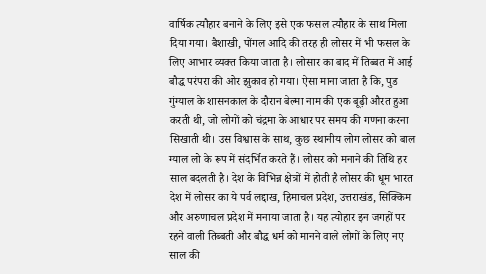वार्षिक त्यौहार बनाने के लिए इसे एक फसल त्यौहार के साथ मिला दिया गया। बैशाखी, पोंगल आदि की तरह ही लोसर में भी फसल के लिए आभार व्यक्त किया जाता है। लोसार का बाद में तिब्बत में आई बौद्ध परंपरा की ओर झुकाव हो गया। ऐसा माना जाता है कि, पुड गुंग्याल के शासनकाल के दौरान बेल्मा नाम की एक बूढ़ी औरत हुआ करती थी, जो लोगों को चंद्रमा के आधार पर समय की गणना करना सिखाती थी। उस विश्वास के साथ, कुछ स्थानीय लोग लोसर को बाल ग्याल लो के रूप में संदर्भित करते हैं। लोसर को मनाने की तिथि हर साल बदलती है। देश के विभिन्न क्षेत्रों में होती है लोसर की धूम भारत देश में लोसर का ये पर्व लद्दाख, हिमाचल प्रदेश, उत्तराखंड, सिक्किम और अरुणाचल प्रदेश में मनाया जाता है। यह त्योहार इन जगहों पर रहने वाली तिब्बती और बौद्ध धर्म को मानने वाले लोगों के लिए नए साल की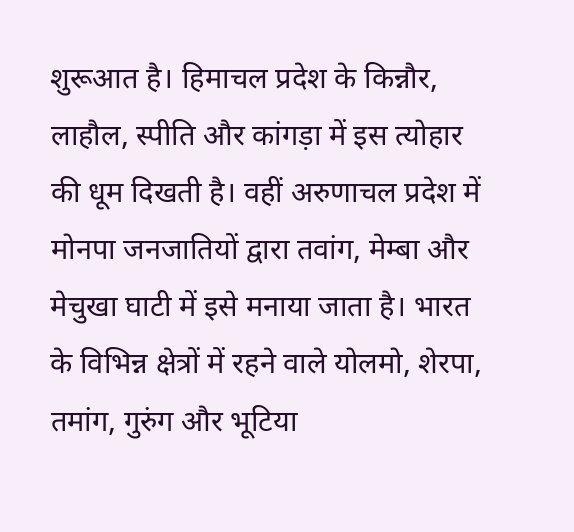शुरूआत है। हिमाचल प्रदेश के किन्नौर, लाहौल, स्पीति और कांगड़ा में इस त्योहार की धूम दिखती है। वहीं अरुणाचल प्रदेश में मोनपा जनजातियों द्वारा तवांग, मेम्बा और मेचुखा घाटी में इसे मनाया जाता है। भारत के विभिन्न क्षेत्रों में रहने वाले योलमो, शेरपा, तमांग, गुरुंग और भूटिया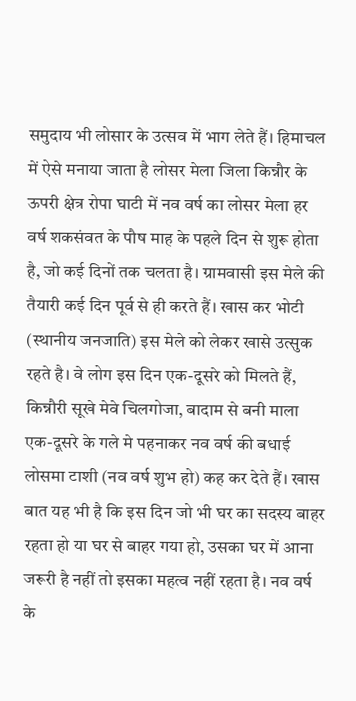समुदाय भी लोसार के उत्सव में भाग लेते हैं। हिमाचल में ऐसे मनाया जाता है लोसर मेला जिला किन्नौर के ऊपरी क्षेत्र रोपा घाटी में नव वर्ष का लोसर मेला हर वर्ष शकसंवत के पौष माह के पहले दिन से शुरू होता है, जो कई दिनों तक चलता है। ग्रामवासी इस मेले की तैयारी कई दिन पूर्व से ही करते हैं। खास कर भोटी (स्थानीय जनजाति) इस मेले को लेकर खासे उत्सुक रहते है। वे लोग इस दिन एक-दूसरे को मिलते हैं, किन्नौरी सूखे मेवे चिलगोजा, बादाम से बनी माला एक-दूसरे के गले मे पहनाकर नव वर्ष की बधाई लोसमा टाशी (नव वर्ष शुभ हो) कह कर देते हैं। खास बात यह भी है कि इस दिन जो भी घर का सदस्य बाहर रहता हो या घर से बाहर गया हो, उसका घर में आना जरूरी है नहीं तो इसका महत्व नहीं रहता है। नव वर्ष के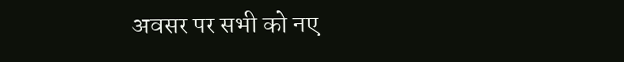अवसर पर सभी को नए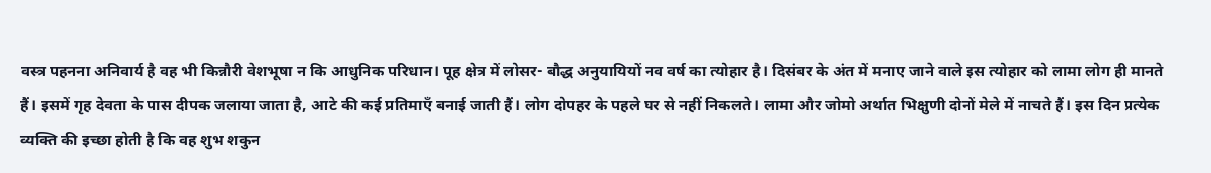वस्त्र पहनना अनिवार्य है वह भी किन्नौरी वेशभूषा न कि आधुनिक परिधान। पूह क्षेत्र में लोसर- बौद्ध अनुयायियों नव वर्ष का त्योहार है। दिसंबर के अंत में मनाए जाने वाले इस त्योहार को लामा लोग ही मानते हैं। इसमें गृह देवता के पास दीपक जलाया जाता है, आटे की कई प्रतिमाएँ बनाई जाती हैं। लोग दोपहर के पहले घर से नहीं निकलते। लामा और जोमो अर्थात भिक्षुणी दोनों मेले में नाचते हैं। इस दिन प्रत्येक व्यक्ति की इच्छा होती है कि वह शुभ शकुन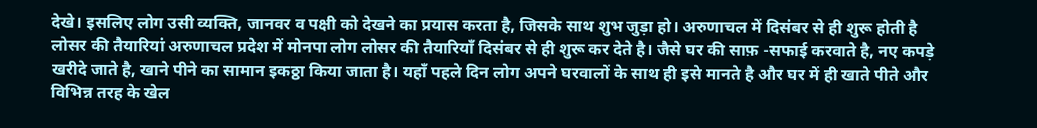देखे। इसलिए लोग उसी व्यक्ति, जानवर व पक्षी को देखने का प्रयास करता है, जिसके साथ शुभ जुड़ा हो। अरुणाचल में दिसंबर से ही शुरू होती है लोसर की तैयारियां अरुणाचल प्रदेश में मोनपा लोग लोसर की तैयारियाँ दिसंबर से ही शुरू कर देते है। जैसे घर की साफ़ -सफाई करवाते है, नए कपड़े खरीदे जाते है, खाने पीने का सामान इकठ्ठा किया जाता है। यहाँ पहले दिन लोग अपने घरवालों के साथ ही इसे मानते है और घर में ही खाते पीते और विभिन्न तरह के खेल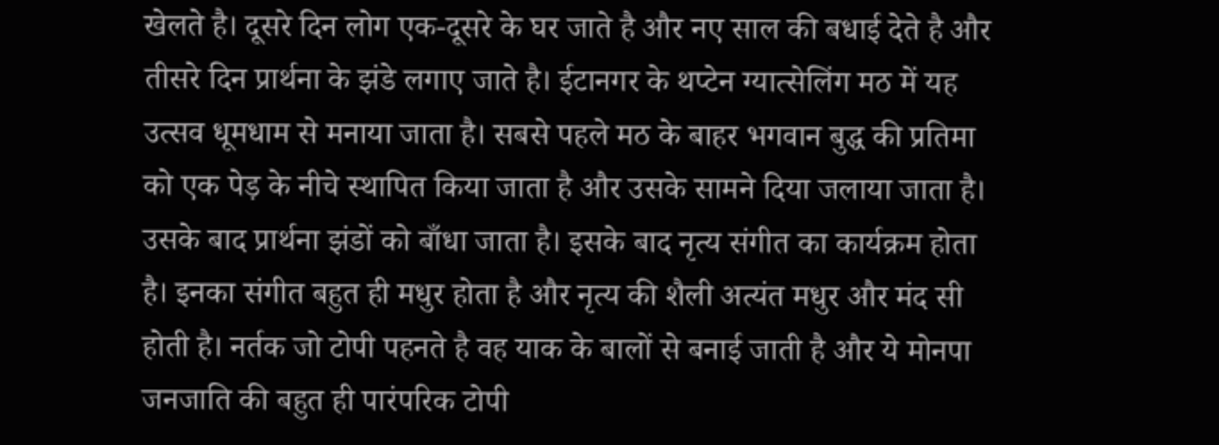खेलते है। दूसरे दिन लोग एक-दूसरे के घर जाते है और नए साल की बधाई देते है और तीसरे दिन प्रार्थना के झंडे लगाए जाते है। ईटानगर के थप्टेन ग्यात्सेलिंग मठ में यह उत्सव धूमधाम से मनाया जाता है। सबसे पहले मठ के बाहर भगवान बुद्ध की प्रतिमा को एक पेड़ के नीचे स्थापित किया जाता है और उसके सामने दिया जलाया जाता है। उसके बाद प्रार्थना झंडों को बाँधा जाता है। इसके बाद नृत्य संगीत का कार्यक्रम होता है। इनका संगीत बहुत ही मधुर होता है और नृत्य की शैली अत्यंत मधुर और मंद सी होती है। नर्तक जो टोपी पहनते है वह याक के बालों से बनाई जाती है और ये मोनपा जनजाति की बहुत ही पारंपरिक टोपी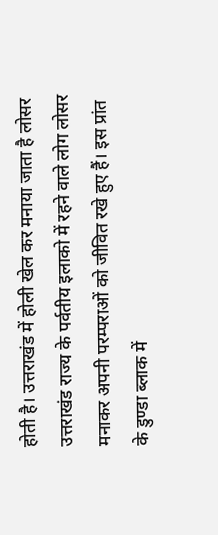होती है। उत्तराखंड में होली खेल कर मनाया जाता है लोसर उत्तराखंड राज्य के पर्वतीय इलाको में रहने वाले लोग लोसर मनाकर अपनी परम्पराओं को जीवित रखे हुए हैं। इस प्रांत के डुण्डा ब्लाक में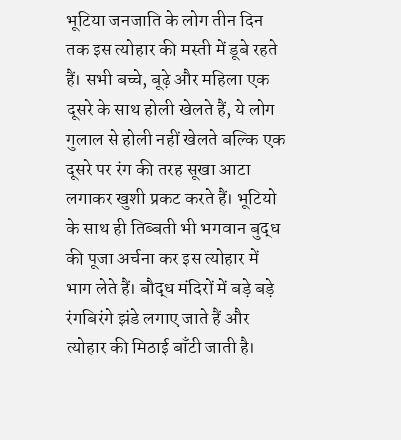भूटिया जनजाति के लोग तीन दिन तक इस त्योहार की मस्ती में डूबे रहते हैं। सभी बच्चे, बूढ़े और महिला एक दूसरे के साथ होली खेलते हैं, ये लोग गुलाल से होली नहीं खेलते बल्कि एक दूसरे पर रंग की तरह सूखा आटा लगाकर खुशी प्रकट करते हैं। भूटियो के साथ ही तिब्बती भी भगवान बुद्ध की पूजा अर्चना कर इस त्योहार में भाग लेते हैं। बौद्ध मंदिरों में बड़े बड़े रंगबिरंगे झंडे लगाए जाते हैं और त्योहार की मिठाई बाँटी जाती है।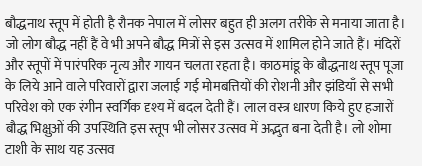बौद्धनाथ स्तूप में होती है रौनक नेपाल में लोसर बहुत ही अलग तरीके से मनाया जाता है। जो लोग बौद्ध नहीं हैं वे भी अपने बौद्ध मित्रों से इस उत्सव में शामिल होने जाते हैं। मंदिरों और स्तूपों में पारंपरिक नृत्य और गायन चलता रहता है। काठमांडू के बौद्धनाथ स्तूप पूजा के लिये आने वाले परिवारों द्वारा जलाई गई मोमबत्तियों की रोशनी और झंडियाँ से सभी परिवेश को एक रंगीन स्वर्गिक दृश्य में बदल देती हैं। लाल वस्त्र धारण किये हुए हजारों बौद्ध भिक्षुओं की उपस्थिति इस स्तूप भी लोसर उत्सव में अद्भुत बना देती है। लो शोमा टाशी के साथ यह उत्सव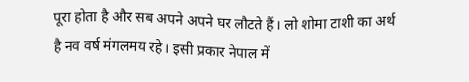पूरा होता है और सब अपने अपने घर लौटते हैं। लो शोमा टाशी का अर्थ है नव वर्ष मंगलमय रहे। इसी प्रकार नेपाल में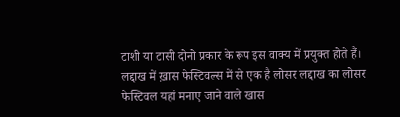टाशी या टासी दोनो प्रकार के रूप इस वाक्य में प्रयुक्त होते हैं। लद्दाख में ख़ास फेस्टिवल्स में से एक है लोसर लद्दाख का लोसर फेस्टिवल यहां मनाए जाने वाले खास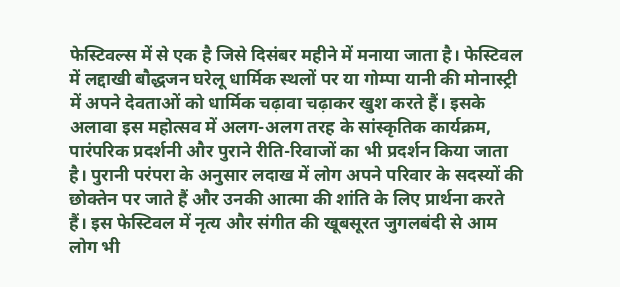फेस्टिवल्स में से एक है जिसे दिसंबर महीने में मनाया जाता है। फेस्टिवल में लद्दाखी बौद्धजन घरेलू धार्मिक स्थलों पर या गोम्पा यानी की मोनास्ट्री में अपने देवताओं को धार्मिक चढ़ावा चढ़ाकर खुश करते हैं। इसके अलावा इस महोत्सव में अलग-अलग तरह के सांस्कृतिक कार्यक्रम, पारंपरिक प्रदर्शनी और पुराने रीति-रिवाजों का भी प्रदर्शन किया जाता है। पुरानी परंपरा के अनुसार लदाख में लोग अपने परिवार के सदस्यों की छोक्तेन पर जाते हैं और उनकी आत्मा की शांति के लिए प्रार्थना करते हैं। इस फेस्टिवल में नृत्य और संगीत की खूबसूरत जुगलबंदी से आम लोग भी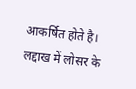आकर्षित होते है। लद्दाख में लोसर के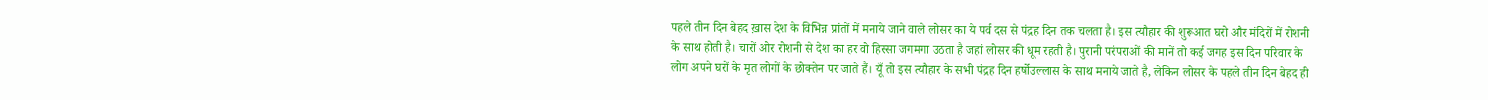पहले तीन दिन बेहद ख़ास देश के विभिन्न प्रांतों में मनाये जाने वाले लोसर का ये पर्व दस से पंद्रह दिन तक चलता है। इस त्यौहार की शुरूआत घरो और मंदिरों में रोशनी के साथ होती है। चारों ओर रोशनी से देश का हर वो हिस्सा जगमगा उठता है जहां लोसर की धूम रहती है। पुरानी परंपराओं की मानें तो कई जगह इस दिन परिवार के लोग अपने घरों के मृत लोगों के छोक्तेन पर जाते हैं। यूँ तो इस त्यौहार के सभी पंद्रह दिन हर्षोउल्लास के साथ मनाये जाते है, लेकिन लोसर के पहले तीन दिन बेहद ही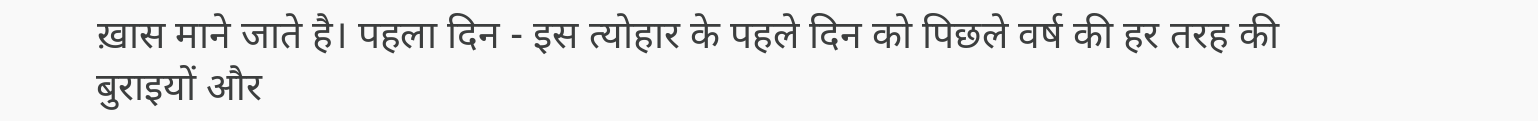ख़ास माने जाते है। पहला दिन - इस त्योहार के पहले दिन को पिछले वर्ष की हर तरह की बुराइयों और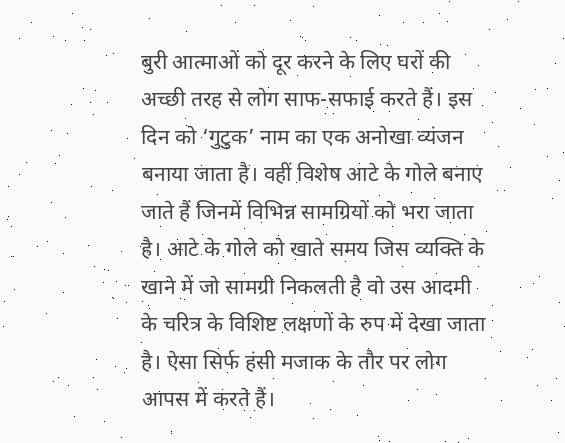बुरी आत्माओं को दूर करने के लिए घरों की अच्छी तरह से लोग साफ-सफाई करते हैं। इस दिन को ‘गुटुक’ नाम का एक अनोखा व्यंजन बनाया जाता है। वहीं विशेष आटे के गोले बनाए जाते हैं जिनमें विभिन्न सामग्रियों को भरा जाता है। आटे के गोले को खाते समय जिस व्यक्ति के खाने में जो सामग्री निकलती है वो उस आदमी के चरित्र के विशिष्ट लक्षणों के रुप में देखा जाता है। ऐसा सिर्फ हंसी मजाक के तौर पर लोग आपस में करते हैं।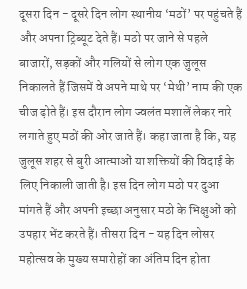दूसरा दिन - दूसरे दिन लोग स्थानीय ‘मठों’ पर पहुंचते हैं और अपना ट्रिब्यूट देते हैं। मठो पर जाने से पहले बाजारों, सड़कों और गलियों से लोग एक जुलूस निकालते हैं जिसमें वे अपने माथे पर ‘मेथी’ नाम की एक चीज ढ़ोते हैं। इस दौरान लोग ज्वलंत मशालें लेकर नारे लगाते हुए मठों की ओर जाते हैं। कहा जाता है कि, यह जुलूस शहर से बुरी आत्माओं या शक्तियों की विदाई के लिए निकाली जाती है। इस दिन लोग मठो पर दुआ मांगते हैं और अपनी इच्छा अनुसार मठो के भिक्षुओं को उपहार भेंट करते हैं। तीसरा दिन - यह दिन लोसर महोत्सव के मुख्य समारोहों का अंतिम दिन होता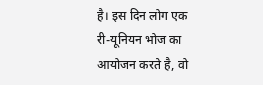है। इस दिन लोग एक री-यूनियन भोज का आयोजन करते है, वो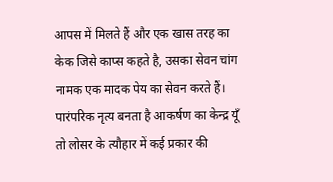आपस में मिलते हैं और एक खास तरह का केक जिसे काप्स कहते है, उसका सेवन चांग नामक एक मादक पेय का सेवन करते हैं। पारंपरिक नृत्य बनता है आकर्षण का केन्द्र यूँ तो लोसर के त्यौहार में कई प्रकार की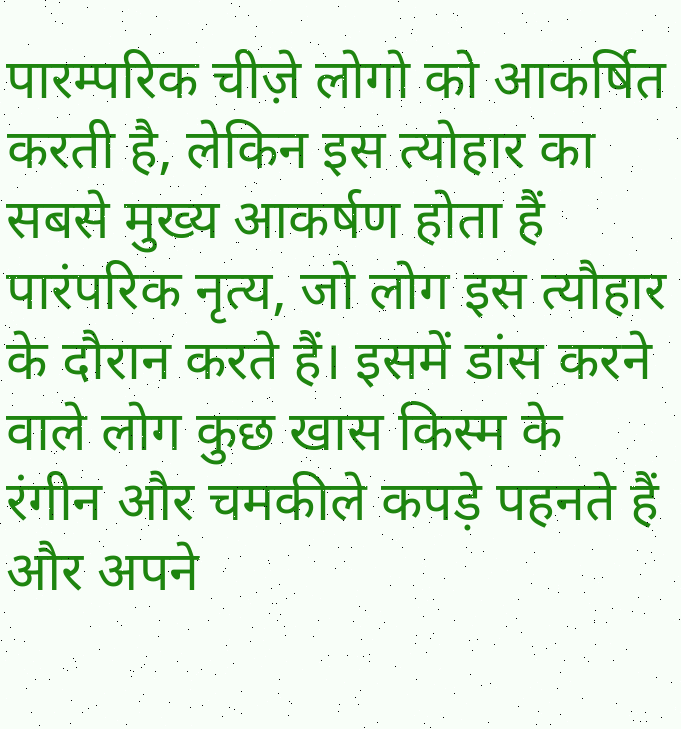पारम्परिक चीज़े लोगो को आकर्षित करती है, लेकिन इस त्योहार का सबसे मुख्य आकर्षण होता हैं पारंपरिक नृत्य, जो लोग इस त्यौहार के दौरान करते हैं। इसमें डांस करने वाले लोग कुछ खास किस्म के रंगीन और चमकीले कपड़े पहनते हैं और अपने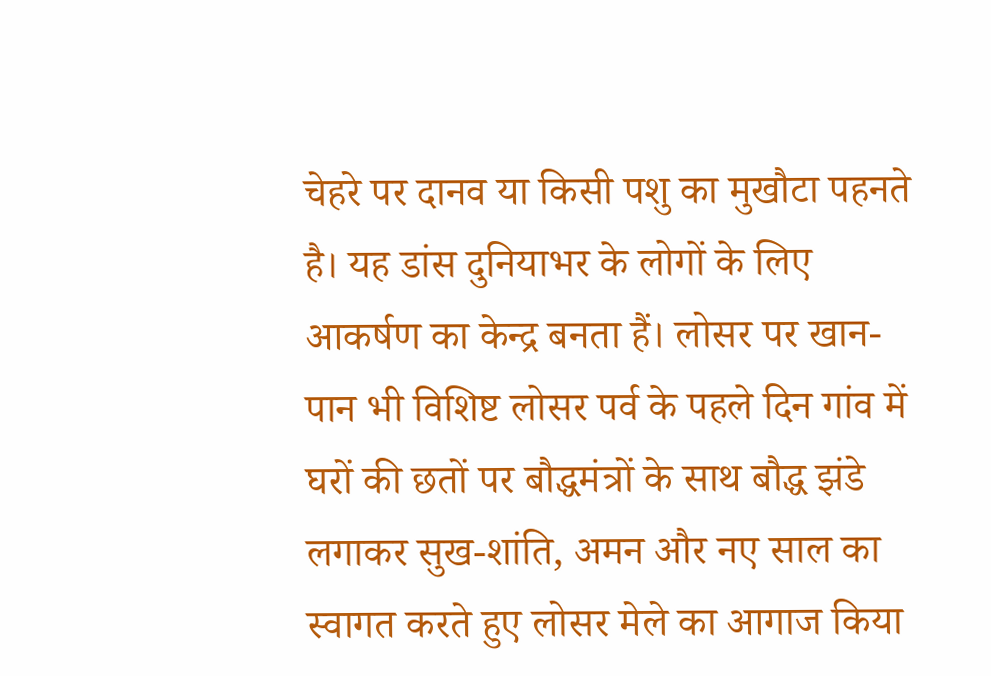चेहरे पर दानव या किसी पशु का मुखौटा पहनते है। यह डांस दुनियाभर के लोगों के लिए आकर्षण का केन्द्र बनता हैं। लोसर पर खान-पान भी विशिष्ट लोसर पर्व के पहले दिन गांव में घरों की छतों पर बौद्धमंत्रों के साथ बौद्ध झंडे लगाकर सुख-शांति, अमन और नए साल का स्वागत करते हुए लोसर मेले का आगाज किया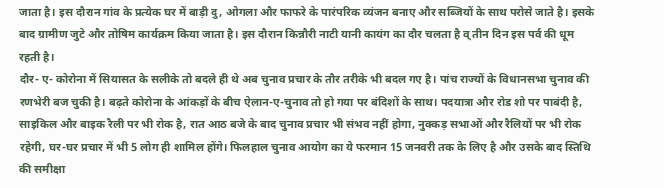जाता है। इस दौरान गांव के प्रत्येक घर में बाड़ी दु, ओगला और फाफरे के पारंपरिक व्यंजन बनाए और सब्जियों के साथ परोसे जाते है। इसके बाद ग्रामीण जुटे और तोषिम कार्यक्रम किया जाता है। इस दौरान किन्नौरी नाटी यानी कायंग का दौर चलता है व् तीन दिन इस पर्व की धूम रहती है।
दौर- ए- कोरोना में सियासत के सलीके तो बदले ही थे अब चुनाव प्रचार के तौर तरीके भी बदल गए है। पांच राज्यों के विधानसभा चुनाव की रणभेरी बज चुकी है। बढ़ते कोरोना के आंकड़ों के बीच ऐलान-ए-चुनाव तो हो गया पर बंदिशों के साथ। पदयात्रा और रोड शो पर पाबंदी है, साइकिल और बाइक रैली पर भी रोक है, रात आठ बजे के बाद चुनाव प्रचार भी संभव नहीं होगा, नुक्कड़ सभाओं और रैलियों पर भी रोक रहेगी, घर-घर प्रचार में भी 5 लोग ही शामिल होंगे। फिलहाल चुनाव आयोग का ये फरमान 15 जनवरी तक के लिए है और उसके बाद स्तिथि की समीक्षा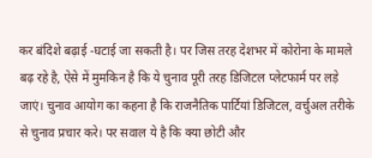कर बंदिशे बढ़ाई -घटाई जा सकती है। पर जिस तरह देशभर में कोरोना के मामले बढ़ रहे है, ऐसे में मुमकिन है कि ये चुनाव पूरी तरह डिजिटल प्लेटफार्म पर लड़े जाएं। चुनाव आयोग का कहना है कि राजनैतिक पार्टियां डिजिटल, वर्चुअल तरीके से चुनाव प्रचार करे। पर सवाल ये है कि क्या छोटी और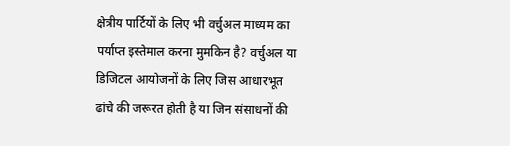क्षेत्रीय पार्टियों के लिए भी वर्चुअल माध्यम का पर्याप्त इस्तेमाल करना मुमकिन है? वर्चुअल या डिजिटल आयोजनों के लिए जिस आधारभूत ढांचे की जरूरत होती है या जिन संसाधनों की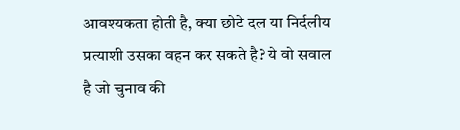आवश्यकता होती है, क्या छोटे दल या निर्दलीय प्रत्याशी उसका वहन कर सकते है? ये वो सवाल है जो चुनाव की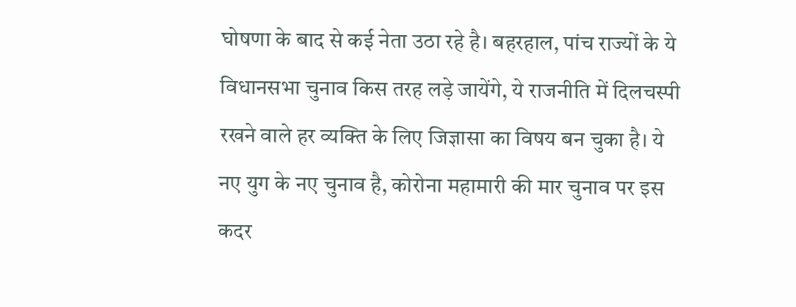घोषणा के बाद से कई नेता उठा रहे है। बहरहाल, पांच राज्यों के ये विधानसभा चुनाव किस तरह लड़े जायेंगे, ये राजनीति में दिलचस्पी रखने वाले हर व्यक्ति के लिए जिज्ञासा का विषय बन चुका है। ये नए युग के नए चुनाव है, कोरोना महामारी की मार चुनाव पर इस कदर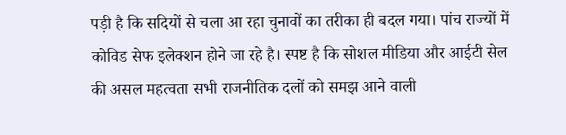पड़ी है कि सदियों से चला आ रहा चुनावों का तरीका ही बदल गया। पांच राज्यों में कोविड सेफ इलेक्शन होने जा रहे है। स्पष्ट है कि सोशल मीडिया और आईटी सेल की असल महत्वता सभी राजनीतिक दलों को समझ आने वाली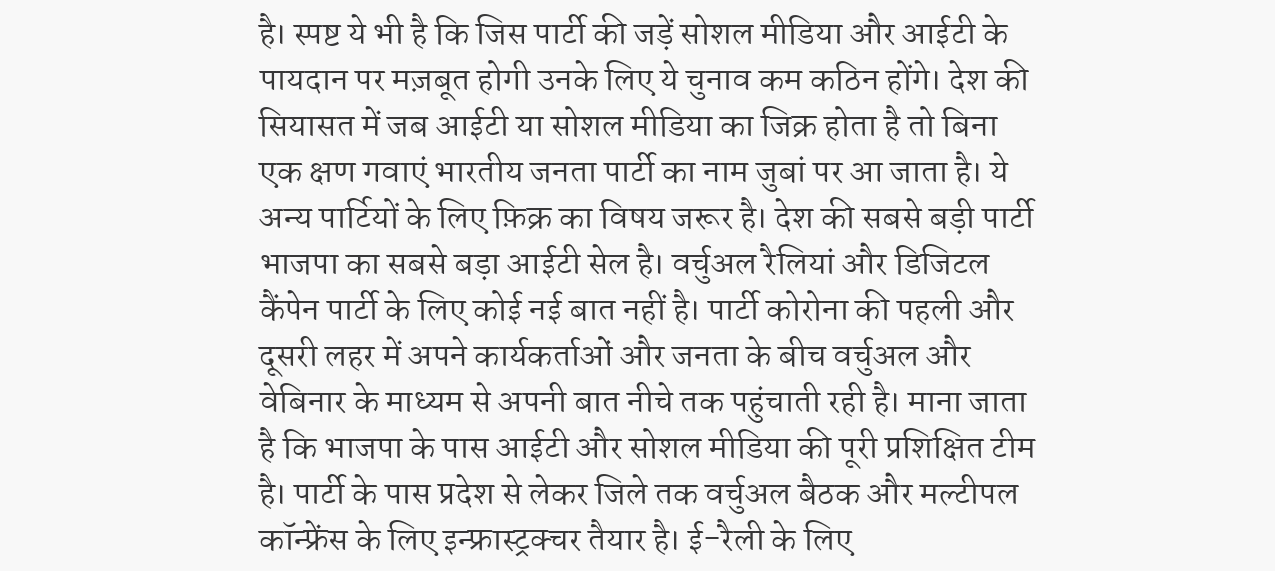है। स्पष्ट ये भी है कि जिस पार्टी की जड़ें सोशल मीडिया और आईटी के पायदान पर मज़बूत होगी उनके लिए ये चुनाव कम कठिन होंगे। देश की सियासत में जब आईटी या सोशल मीडिया का जिक्र होता है तो बिना एक क्षण गवाएं भारतीय जनता पार्टी का नाम जुबां पर आ जाता है। ये अन्य पार्टियों के लिए फ़िक्र का विषय जरूर है। देश की सबसे बड़ी पार्टी भाजपा का सबसे बड़ा आईटी सेल है। वर्चुअल रैलियां और डिजिटल कैंपेन पार्टी के लिए कोई नई बात नहीं है। पार्टी कोरोना की पहली और दूसरी लहर में अपने कार्यकर्ताओं और जनता के बीच वर्चुअल और वेबिनार के माध्यम से अपनी बात नीचे तक पहुंचाती रही है। माना जाता है कि भाजपा के पास आईटी और सोशल मीडिया की पूरी प्रशिक्षित टीम है। पार्टी के पास प्रदेश से लेकर जिले तक वर्चुअल बैठक और मल्टीपल कॉन्फ्रेंस के लिए इन्फ्रास्ट्रक्चर तैयार है। ई-रैली के लिए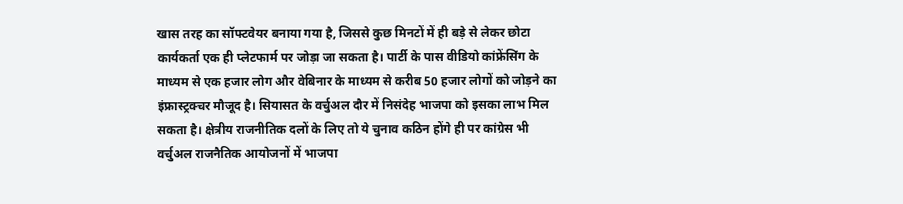खास तरह का सॉफ्टवेयर बनाया गया है, जिससे कुछ मिनटों में ही बड़े से लेकर छोटा कार्यकर्ता एक ही प्लेटफार्म पर जोड़ा जा सकता है। पार्टी के पास वीडियो कांफ्रेंसिंग के माध्यम से एक हजार लोग और वेबिनार के माध्यम से करीब 50 हजार लोगों को जोड़ने का इंफ्रास्ट्रक्चर मौजूद है। सियासत के वर्चुअल दौर में निसंदेह भाजपा को इसका लाभ मिल सकता है। क्षेत्रीय राजनीतिक दलों के लिए तो ये चुनाव कठिन होंगे ही पर कांग्रेस भी वर्चुअल राजनैतिक आयोजनों में भाजपा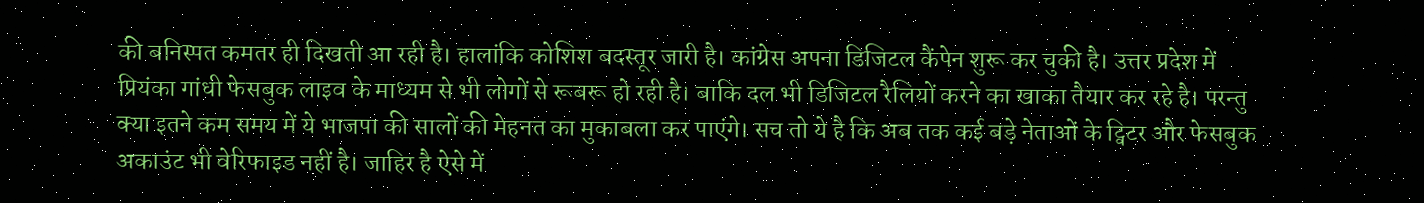की बनिस्पत कमतर ही दिखती आ रही है। हालांकि कोशिश बदस्तूर जारी है। कांग्रेस अपना डिजिटल कैंपेन शुरू कर चुकी है। उत्तर प्रदेश में प्रियंका गांधी फेसबुक लाइव के माध्यम से भी लोगों से रूबरू हो रही है। बाकि दल भी डिजिटल रैलियों करने का खाका तैयार कर रहे है। परन्तु क्या इतने कम समय में ये भाजपा की सालों की मेहनत का मुकाबला कर पाएंगे। सच तो ये है कि अब तक कई बड़े नेताओं के ट्विटर और फेसबुक अकाउंट भी वेरिफाइड नहीं है। जाहिर है ऐसे में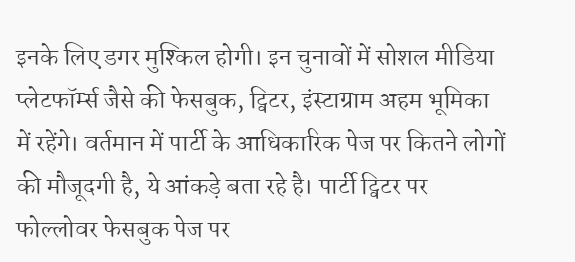इनके लिए डगर मुश्किल होगी। इन चुनावों में सोशल मीडिया प्लेटफॉर्म्स जैसे की फेसबुक, ट्विटर, इंस्टाग्राम अहम भूमिका में रहेंगे। वर्तमान में पार्टी के आधिकारिक पेज पर कितने लोगों की मौजूदगी है, ये आंकड़े बता रहे है। पार्टी ट्विटर पर फोल्लोवर फेसबुक पेज पर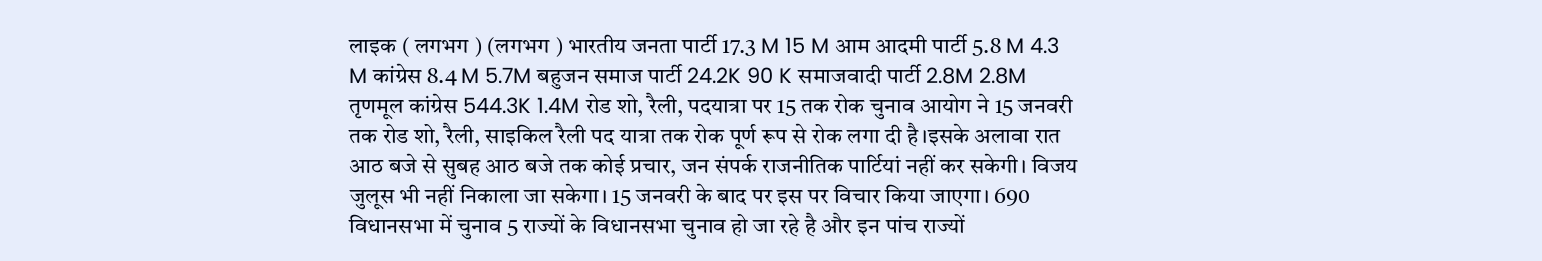लाइक ( लगभग ) (लगभग ) भारतीय जनता पार्टी 17.3 M 15 M आम आदमी पार्टी 5.8 M 4.3 M कांग्रेस 8.4 M 5.7M बहुजन समाज पार्टी 24.2K 90 K समाजवादी पार्टी 2.8M 2.8M तृणमूल कांग्रेस 544.3K 1.4M रोड शो, रैली, पदयात्रा पर 15 तक रोक चुनाव आयोग ने 15 जनवरी तक रोड शो, रैली, साइकिल रैली पद यात्रा तक रोक पूर्ण रूप से रोक लगा दी है।इसके अलावा रात आठ बजे से सुबह आठ बजे तक कोई प्रचार, जन संपर्क राजनीतिक पार्टियां नहीं कर सकेगी। विजय जुलूस भी नहीं निकाला जा सकेगा। 15 जनवरी के बाद पर इस पर विचार किया जाएगा। 690 विधानसभा में चुनाव 5 राज्यों के विधानसभा चुनाव हो जा रहे है और इन पांच राज्यों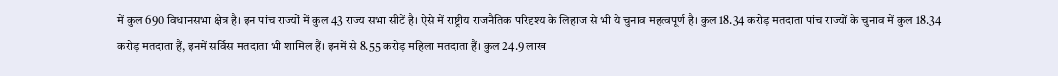में कुल 690 विधानसभा क्षेत्र है। इन पांच राज्यों में कुल 43 राज्य सभा सीटें है। ऐसे में राष्ट्रीय राजनैतिक परिदृश्य के लिहाज से भी ये चुनाव महत्वपूर्ण है। कुल 18.34 करोड़ मतदाता पांच राज्यों के चुनाव में कुल 18.34 करोड़ मतदाता हैं, इनमें सर्विस मतदाता भी शामिल हैं। इनमें से 8.55 करोड़ महिला मतदाता हैं। कुल 24.9 लाख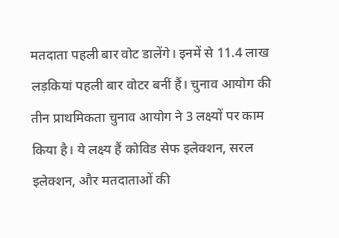मतदाता पहली बार वोट डालेंगे। इनमें से 11.4 लाख लड़कियां पहली बार वोटर बनीं हैं। चुनाव आयोग की तीन प्राथमिकता चुनाव आयोग ने 3 लक्ष्यों पर काम किया है। ये लक्ष्य हैं कोविड सेफ इलेक्शन, सरल इलेक्शन, और मतदाताओं की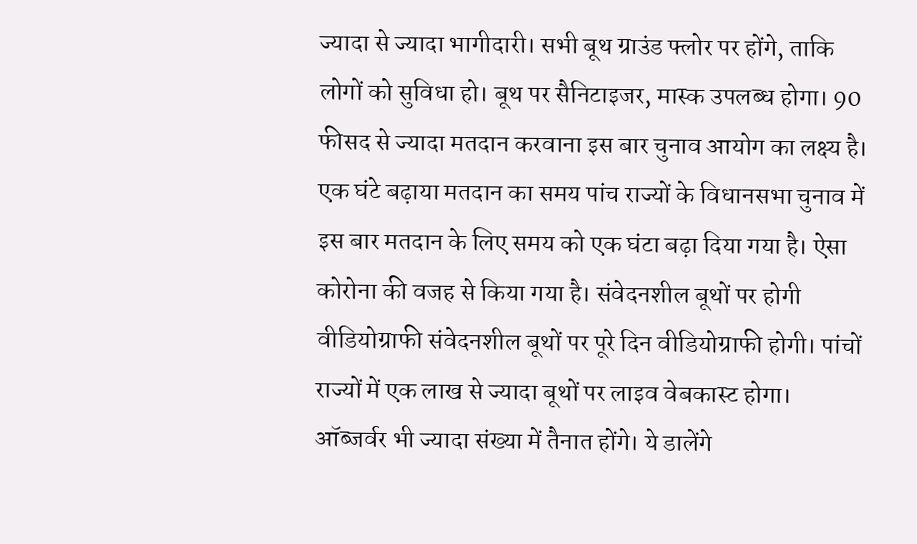ज्यादा से ज्यादा भागीदारी। सभी बूथ ग्राउंड फ्लोर पर होंगे, ताकि लोगों को सुविधा हो। बूथ पर सैनिटाइजर, मास्क उपलब्ध होगा। 90 फीसद से ज्यादा मतदान करवाना इस बार चुनाव आयोग का लक्ष्य है। एक घंटे बढ़ाया मतदान का समय पांच राज्यों के विधानसभा चुनाव में इस बार मतदान के लिए समय को एक घंटा बढ़ा दिया गया है। ऐसा कोरोना की वजह से किया गया है। संवेदनशील बूथों पर होगी वीडियोग्राफी संवेदनशील बूथों पर पूरे दिन वीडियोग्राफी होगी। पांचों राज्यों में एक लाख से ज्यादा बूथों पर लाइव वेबकास्ट होगा। ऑब्जर्वर भी ज्यादा संख्या में तैनात होंगे। ये डालेंगे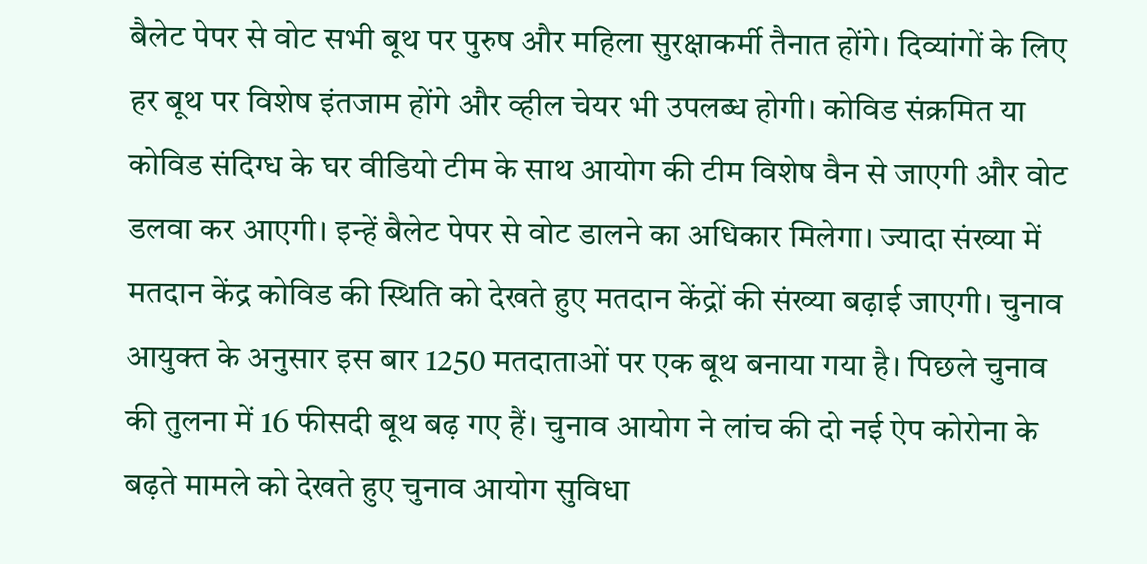बैलेट पेपर से वोट सभी बूथ पर पुरुष और महिला सुरक्षाकर्मी तैनात होंगे। दिव्यांगों के लिए हर बूथ पर विशेष इंतजाम होंगे और व्हील चेयर भी उपलब्ध होगी। कोविड संक्रमित या कोविड संदिग्ध के घर वीडियो टीम के साथ आयोग की टीम विशेष वैन से जाएगी और वोट डलवा कर आएगी। इन्हें बैलेट पेपर से वोट डालने का अधिकार मिलेगा। ज्यादा संख्या में मतदान केंद्र कोविड की स्थिति को देखते हुए मतदान केंद्रों की संख्या बढ़ाई जाएगी। चुनाव आयुक्त के अनुसार इस बार 1250 मतदाताओं पर एक बूथ बनाया गया है। पिछले चुनाव की तुलना में 16 फीसदी बूथ बढ़ गए हैं। चुनाव आयोग ने लांच की दो नई ऐप कोरोना के बढ़ते मामले को देखते हुए चुनाव आयोग सुविधा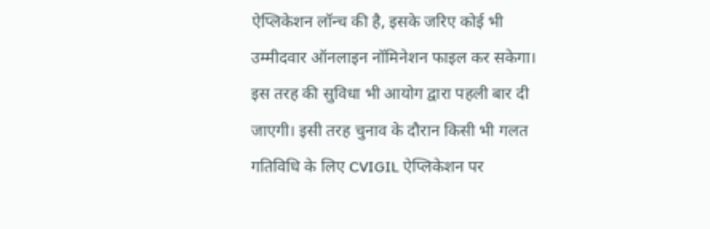ऐप्लिकेशन लॉन्च की है, इसके जरिए कोई भी उम्मीदवार ऑनलाइन नॉमिनेशन फाइल कर सकेगा। इस तरह की सुविधा भी आयोग द्वारा पहली बार दी जाएगी। इसी तरह चुनाव के दौरान किसी भी गलत गतिविधि के लिए CVIGIL ऐप्लिकेशन पर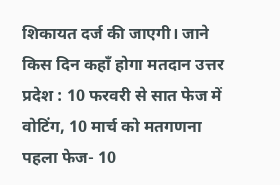शिकायत दर्ज की जाएगी। जाने किस दिन कहाँ होगा मतदान उत्तर प्रदेश : 10 फरवरी से सात फेज में वोटिंग, 10 मार्च को मतगणना पहला फेज- 10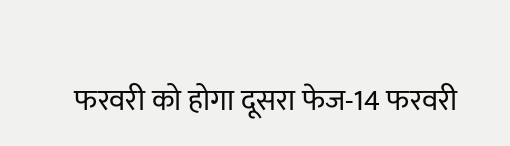फरवरी को होगा दूसरा फेज-14 फरवरी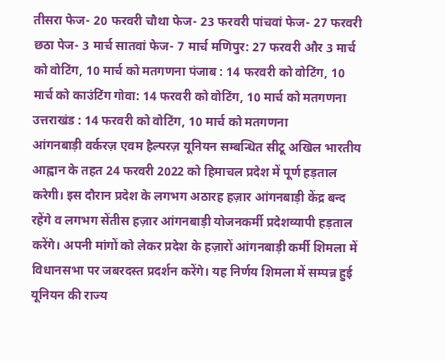तीसरा फेज- 20 फरवरी चौथा फेज- 23 फरवरी पांचवां फेज- 27 फरवरी छठा पेज- 3 मार्च सातवां फेज- 7 मार्च मणिपुर: 27 फरवरी और 3 मार्च को वोटिंग, 10 मार्च को मतगणना पंजाब : 14 फरवरी को वोटिंग, 10 मार्च को काउंटिंग गोवा: 14 फरवरी को वोटिंग, 10 मार्च को मतगणना उत्तराखंड : 14 फरवरी को वोटिंग, 10 मार्च को मतगणना
आंगनबाड़ी वर्करज़ एवम हैल्परज़ यूनियन सम्बन्धित सीटू अखिल भारतीय आह्वान के तहत 24 फरवरी 2022 को हिमाचल प्रदेश में पूर्ण हड़ताल करेगी। इस दौरान प्रदेश के लगभग अठारह हज़ार आंगनबाड़ी केंद्र बन्द रहेंगे व लगभग सेंतीस हज़ार आंगनबाड़ी योजनकर्मी प्रदेशव्यापी हड़ताल करेंगे। अपनी मांगों को लेकर प्रदेश के हज़ारों आंगनबाड़ी कर्मी शिमला में विधानसभा पर जबरदस्त प्रदर्शन करेंगे। यह निर्णय शिमला में सम्पन्न हुई यूनियन की राज्य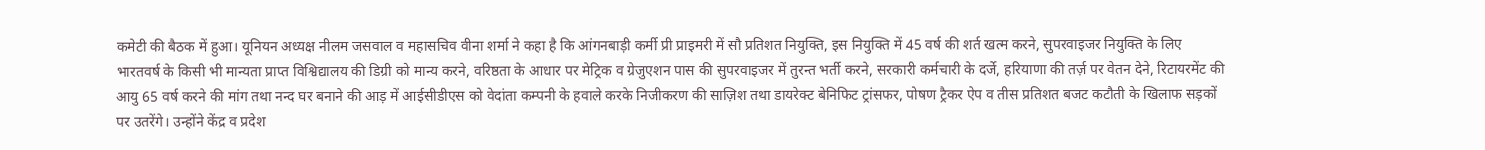कमेटी की बैठक में हुआ। यूनियन अध्यक्ष नीलम जसवाल व महासचिव वीना शर्मा ने कहा है कि आंगनबाड़ी कर्मी प्री प्राइमरी में सौ प्रतिशत नियुक्ति, इस नियुक्ति में 45 वर्ष की शर्त खत्म करने, सुपरवाइजर नियुक्ति के लिए भारतवर्ष के किसी भी मान्यता प्राप्त विश्विद्यालय की डिग्री को मान्य करने, वरिष्ठता के आधार पर मेट्रिक व ग्रेजुएशन पास की सुपरवाइजर में तुरन्त भर्ती करने, सरकारी कर्मचारी के दर्जे, हरियाणा की तर्ज़ पर वेतन देने, रिटायरमेंट की आयु 65 वर्ष करने की मांग तथा नन्द घर बनाने की आड़ में आईसीडीएस को वेदांता कम्पनी के हवाले करके निजीकरण की साज़िश तथा डायरेक्ट बेनिफिट ट्रांसफर, पोषण ट्रैकर ऐप व तीस प्रतिशत बजट कटौती के खिलाफ सड़कों पर उतरेंगे। उन्होंने केंद्र व प्रदेश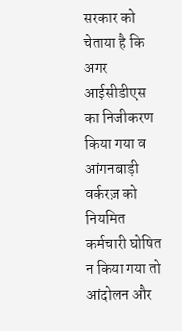सरकार को चेताया है कि अगर आईसीडीएस का निजीकरण किया गया व आंगनबाड़ी वर्करज़ को नियमित कर्मचारी घोषित न किया गया तो आंदोलन और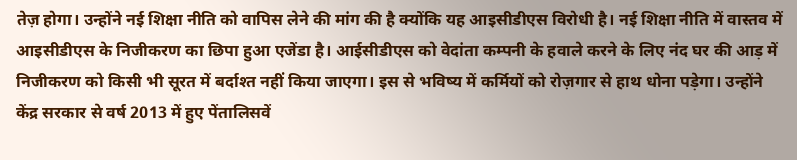तेज़ होगा। उन्होंने नई शिक्षा नीति को वापिस लेने की मांग की है क्योंकि यह आइसीडीएस विरोधी है। नई शिक्षा नीति में वास्तव में आइसीडीएस के निजीकरण का छिपा हुआ एजेंडा है। आईसीडीएस को वेदांता कम्पनी के हवाले करने के लिए नंद घर की आड़ में निजीकरण को किसी भी सूरत में बर्दाश्त नहीं किया जाएगा। इस से भविष्य में कर्मियों को रोज़गार से हाथ धोना पड़ेगा। उन्होंने केंद्र सरकार से वर्ष 2013 में हुए पेंतालिसवें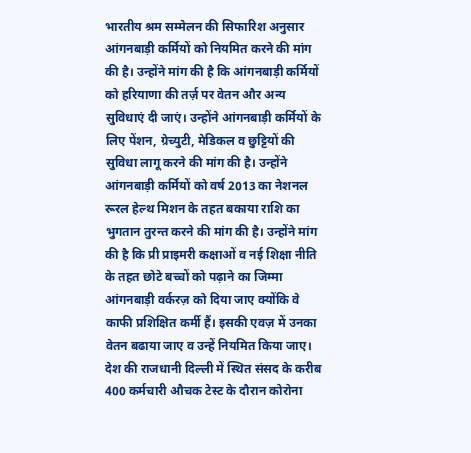भारतीय श्रम सम्मेलन की सिफारिश अनुसार आंगनबाड़ी कर्मियों को नियमित करने की मांग की है। उन्होंने मांग की है कि आंगनबाड़ी कर्मियों को हरियाणा की तर्ज़ पर वेतन और अन्य सुविधाएं दी जाएं। उन्होंने आंगनबाड़ी कर्मियों के लिए पेंशन, ग्रेच्युटी, मेडिकल व छुट्टियों की सुविधा लागू करने की मांग की है। उन्होंने आंगनबाड़ी कर्मियों को वर्ष 2013 का नेशनल रूरल हेल्थ मिशन के तहत बकाया राशि का भुगतान तुरन्त करने की मांग की है। उन्होंने मांग की है कि प्री प्राइमरी कक्षाओं व नई शिक्षा नीति के तहत छोटे बच्चों को पढ़ाने का जिम्मा आंगनबाड़ी वर्करज़ को दिया जाए क्योंकि वे काफी प्रशिक्षित कर्मी हैं। इसकी एवज़ में उनका वेतन बढाया जाए व उन्हें नियमित किया जाए।
देश की राजधानी दिल्ली में स्थित संसद के करीब 400 कर्मचारी औचक टेस्ट के दौरान कोरोना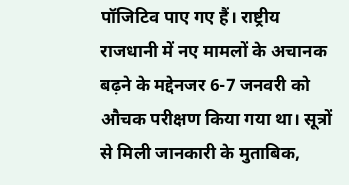पॉजिटिव पाए गए हैं। राष्ट्रीय राजधानी में नए मामलों के अचानक बढ़ने के मद्देनजर 6-7 जनवरी को औचक परीक्षण किया गया था। सूत्रों से मिली जानकारी के मुताबिक,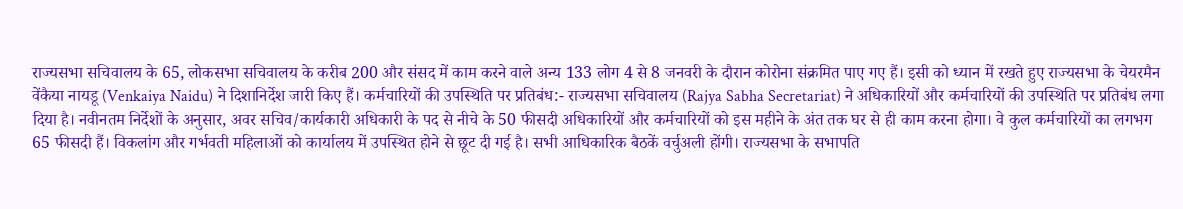राज्यसभा सचिवालय के 65, लोकसभा सचिवालय के करीब 200 और संसद में काम करने वाले अन्य 133 लोग 4 से 8 जनवरी के दौरान कोरोना संक्रमित पाए गए हैं। इसी को ध्यान में रखते हुए राज्यसभा के चेयरमैन वेंकैया नायडू (Venkaiya Naidu) ने दिशानिर्देश जारी किए हैं। कर्मचारियों की उपस्थिति पर प्रतिबंध:- राज्यसभा सचिवालय (Rajya Sabha Secretariat) ने अधिकारियों और कर्मचारियों की उपस्थिति पर प्रतिबंध लगा दिया है। नवीनतम निर्देशों के अनुसार, अवर सचिव/कार्यकारी अधिकारी के पद से नीचे के 50 फीसदी अधिकारियों और कर्मचारियों को इस महीने के अंत तक घर से ही काम करना होगा। वे कुल कर्मचारियों का लगभग 65 फीसदी हैं। विकलांग और गर्भवती महिलाओं को कार्यालय में उपस्थित होने से छूट दी गई है। सभी आधिकारिक बैठकें वर्चुअली होंगी। राज्यसभा के सभापति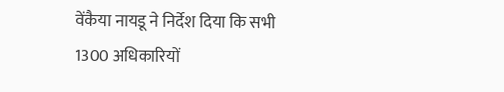वेंकैया नायडू ने निर्देश दिया कि सभी 1300 अधिकारियों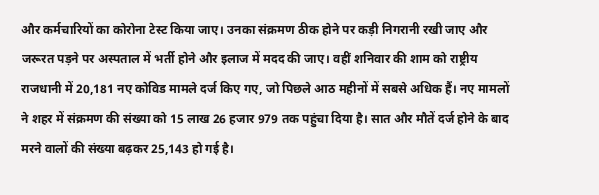और कर्मचारियों का कोरोना टेस्ट किया जाए। उनका संक्रमण ठीक होने पर कड़ी निगरानी रखी जाए और जरूरत पड़ने पर अस्पताल में भर्ती होने और इलाज में मदद की जाए। वहीं शनिवार की शाम को राष्ट्रीय राजधानी में 20,181 नए कोविड मामले दर्ज किए गए, जो पिछले आठ महीनों में सबसे अधिक हैं। नए मामलों ने शहर में संक्रमण की संख्या को 15 लाख 26 हजार 979 तक पहुंचा दिया है। सात और मौतें दर्ज होने के बाद मरने वालों की संख्या बढ़कर 25,143 हो गई है।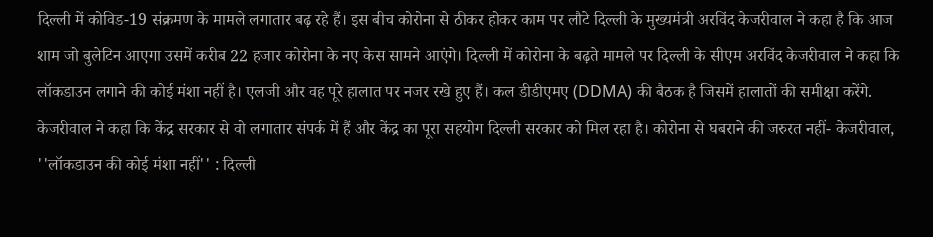दिल्ली में कोविड-19 संक्रमण के मामले लगातार बढ़ रहे हैं। इस बीच कोरोना से ठीकर होकर काम पर लौटे दिल्ली के मुख्यमंत्री अरविंद केजरीवाल ने कहा है कि आज शाम जो बुलेटिन आएगा उसमें करीब 22 हजार कोरोना के नए केस सामने आएंगे। दिल्ली में कोरोना के बढ़ते मामले पर दिल्ली के सीएम अरविंद केजरीवाल ने कहा कि लॉकडाउन लगाने की कोई मंशा नहीं है। एलजी और वह पूरे हालात पर नजर रखे हुए हैं। कल डीडीएमए (DDMA) की बैठक है जिसमें हालातों की समीक्षा करेंगे. केजरीवाल ने कहा कि केंद्र सरकार से वो लगातार संपर्क में हैं और केंद्र का पूरा सहयोग दिल्ली सरकार को मिल रहा है। कोरोना से घबराने की जरुरत नहीं- केजरीवाल, ''लॉकडाउन की कोई मंशा नहीं'' : दिल्ली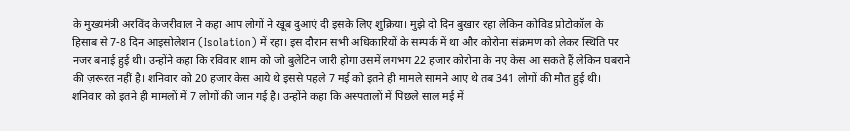के मुख्यमंत्री अरविंद केजरीवाल ने कहा आप लोगों ने खूब दुआएं दी इसके लिए शुक्रिया। मुझे दो दिन बुखार रहा लेकिन कोविड प्रोटोकॉल के हिसाब से 7-8 दिन आइसोलेशन (Isolation) में रहा। इस दौरान सभी अधिकारियों के सम्पर्क में था और कोरोना संक्रमण को लेकर स्थिति पर नजर बनाई हुई थी। उन्होंने कहा कि रविवार शाम को जो बुलेटिन जारी होगा उसमें लगभग 22 हजार कोरोना के नए केस आ सकते हैं लेकिन घबराने की ज़रूरत नहीं है। शनिवार को 20 हजार केस आये थे इससे पहले 7 मई को इतने ही मामले सामने आए थे तब 341 लोगों की मौत हुई थी। शनिवार को इतने ही मामलों में 7 लोगों की जान गई है। उन्होंने कहा कि अस्पतालों में पिछले साल मई में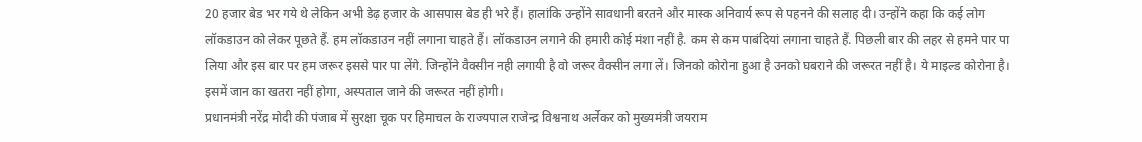20 हजार बेड भर गये थे लेकिन अभी डेढ़ हजार के आसपास बेड ही भरे हैं। हालांकि उन्होंने सावधानी बरतने और मास्क अनिवार्य रूप से पहनने की सलाह दी। उन्होंने कहा कि कई लोग लॉकडाउन को लेकर पूछते हैं. हम लॉकडाउन नहीं लगाना चाहते हैं। लॉकडाउन लगाने की हमारी कोई मंशा नहीं है. कम से कम पाबंदियां लगाना चाहते हैं. पिछली बार की लहर से हमने पार पा लिया और इस बार पर हम जरूर इससे पार पा लेंगे. जिन्होंने वैक्सीन नही लगायी है वो जरूर वैक्सीन लगा लें। जिनको कोरोना हुआ है उनको घबराने की जरूरत नहीं है। ये माइल्ड कोरोना है। इसमें जान का खतरा नहीं होगा, अस्पताल जाने की जरूरत नहीं होगी।
प्रधानमंत्री नरेंद्र मोदी की पंजाब में सुरक्षा चूक पर हिमाचल के राज्यपाल राजेन्द्र विश्वनाथ अर्लेकर को मुख्यमंत्री जयराम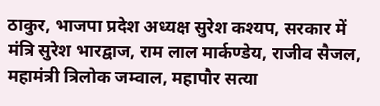ठाकुर, भाजपा प्रदेश अध्यक्ष सुरेश कश्यप, सरकार में मंत्रि सुरेश भारद्वाज, राम लाल मार्कण्डेय, राजीव सैजल, महामंत्री त्रिलोक जम्वाल, महापौर सत्या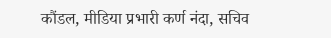कौंडल, मीडिया प्रभारी कर्ण नंदा, सचिव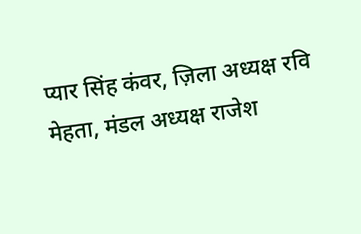प्यार सिंह कंवर, ज़िला अध्यक्ष रवि मेहता, मंडल अध्यक्ष राजेश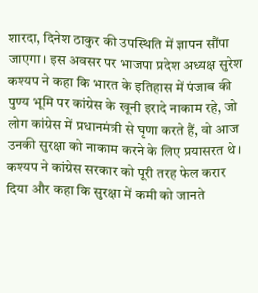शारदा, दिनेश ठाकुर की उपस्थिति में ज्ञापन सौंपा जाएगा। इस अवसर पर भाजपा प्रदेश अध्यक्ष सुरेश कश्यप ने कहा कि भारत के इतिहास में पंजाब की पुण्य भूमि पर कांग्रेस के खूनी इरादे नाकाम रहे, जो लोग कांग्रेस में प्रधानमंत्री से घृणा करते हैं, वो आज उनकी सुरक्षा को नाकाम करने के लिए प्रयासरत थे। कश्यप ने कांग्रेस सरकार को पूरी तरह फेल करार दिया और कहा कि सुरक्षा में कमी को जानते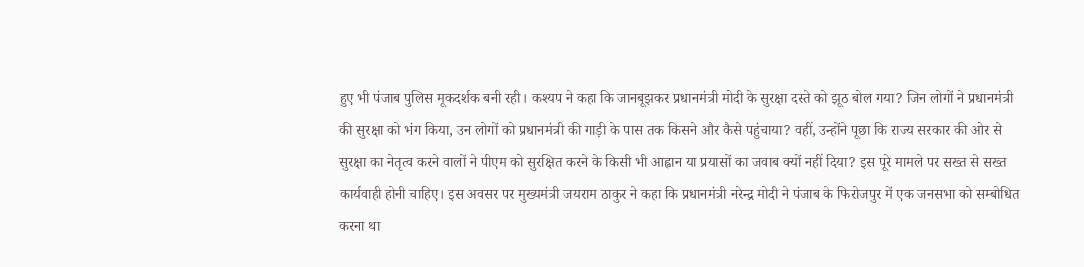हुए भी पंजाब पुलिस मूकदर्शक बनी रही। कश्यप ने कहा कि जानबूझकर प्रधानमंत्री मोदी के सुरक्षा दस्ते को झूठ बोल गया? जिन लोगों ने प्रधानमंत्री की सुरक्षा को भंग किया, उन लोगों को प्रधानमंत्री की गाड़ी के पास तक किसने और कैसे पहुंचाया? वहीं, उन्होंने पूछा कि राज्य सरकार की ओर से सुरक्षा का नेतृत्व करने वालों ने पीएम को सुरक्षित करने के किसी भी आह्वान या प्रयासों का जवाब क्यों नहीं दिया? इस पूरे मामले पर सख्त से सख्त कार्यवाही होनी चाहिए। इस अवसर पर मुख्यमंत्री जयराम ठाकुर ने कहा कि प्रधानमंत्री नरेन्द्र मोदी ने पंजाब के फिरोजपुर में एक जनसभा को सम्बोधित करना था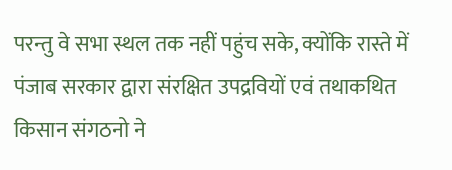परन्तु वे सभा स्थल तक नहीं पहुंच सके, क्योंकि रास्ते में पंजाब सरकार द्वारा संरक्षित उपद्रवियों एवं तथाकथित किसान संगठनो ने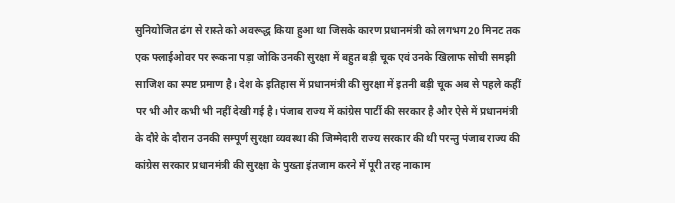सुनियोजित ढंग से रास्ते को अवरूद्ध किया हुआ था जिसके कारण प्रधानमंत्री को लगभग 20 मिनट तक एक फ्लाईओवर पर रूकना पड़ा जोकि उनकी सुरक्षा में बहुत बड़ी चूक एवं उनके खिलाफ सोची समझी साजिश का स्पष्ट प्रमाण है। देश के इतिहास में प्रधानमंत्री की सुरक्षा में इतनी बड़ी चूक अब से पहले कहीं पर भी और कभी भी नहीं देखी गई है। पंजाब राज्य में कांग्रेस पार्टी की सरकार है और ऐसे में प्रधानमंत्री के दौरे के दौरान उनकी सम्पूर्ण सुरक्षा व्यवस्था की जिम्मेदारी राज्य सरकार की थी परन्तु पंजाब राज्य की कांग्रेस सरकार प्रधानमंत्री की सुरक्षा के पुख्ता इंतजाम करने में पूरी तरह नाकाम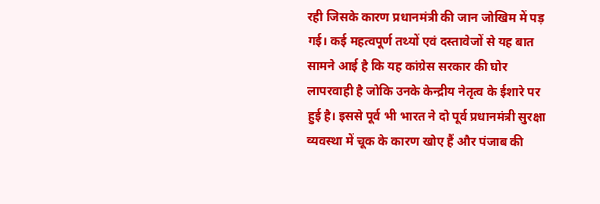रही जिसके कारण प्रधानमंत्री की जान जोखिम में पड़ गई। कई महत्वपूर्ण तथ्यों एवं दस्तावेजों से यह बात सामने आई है कि यह कांग्रेस सरकार की घोर लापरवाही है जोकि उनके केन्द्रीय नेतृत्व के ईशारे पर हुई है। इससे पूर्व भी भारत ने दो पूर्व प्रधानमंत्री सुरक्षा व्यवस्था में चूक के कारण खोए हैं और पंजाब की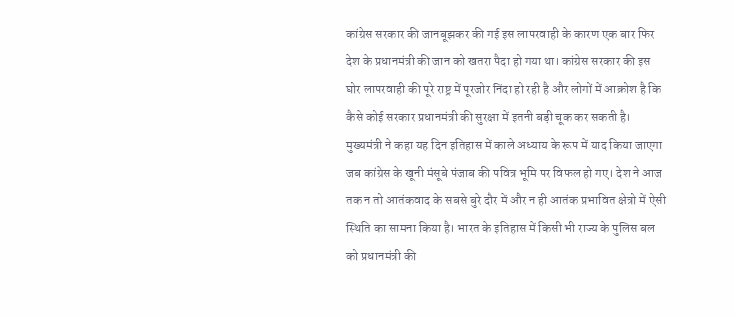कांग्रेस सरकार की जानबूझकर की गई इस लापरवाही के कारण एक बार फिर देश के प्रधानमंत्री की जान को खतरा पैदा हो गया था। कांग्रेस सरकार की इस घोर लापरवाही की पूरे राष्ट्र में पूरजोर निंदा हो रही है और लोगों में आक्रोश है कि कैसे कोई सरकार प्रधानमंत्री की सुरक्षा में इतनी बड़ी चूक कर सकती है। मुख्यमंत्री ने कहा यह दिन इतिहास में काले अध्याय के रूप में याद किया जाएगा जब कांग्रेस के खूनी मंसूबे पंजाब की पवित्र भूमि पर विफल हो गए। देश ने आज तक न तो आतंकवाद के सबसे बुरे दौर में और न ही आतंक प्रभावित क्षेत्रो में ऐसी स्थिति का सामना किया है। भारत के इतिहास में किसी भी राज्य के पुलिस बल को प्रधानमंत्री की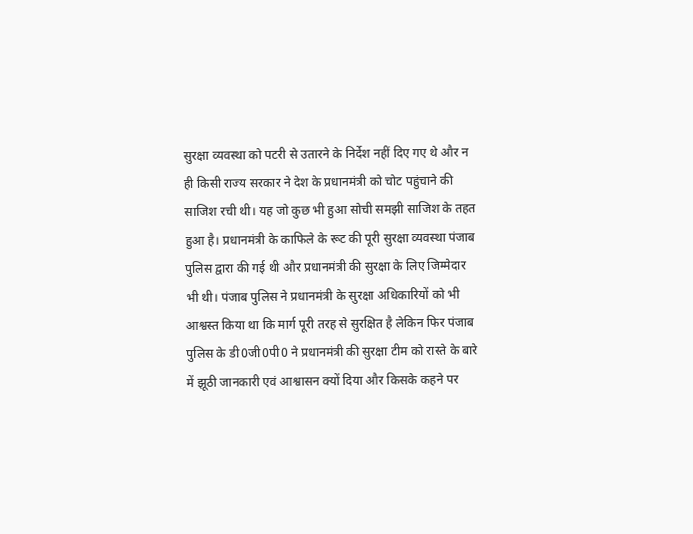सुरक्षा व्यवस्था को पटरी से उतारने के निर्देश नहीं दिए गए थे और न ही किसी राज्य सरकार ने देश के प्रधानमंत्री को चोट पहुंचाने की साजिश रची थी। यह जो कुछ भी हुआ सोची समझी साजिश के तहत हुआ है। प्रधानमंत्री के काफिले के रूट की पूरी सुरक्षा व्यवस्था पंजाब पुलिस द्वारा की गई थी और प्रधानमंत्री की सुरक्षा के लिए जिम्मेदार भी थी। पंजाब पुलिस ने प्रधानमंत्री के सुरक्षा अधिकारियों को भी आश्वस्त किया था कि मार्ग पूरी तरह से सुरक्षित है लेकिन फिर पंजाब पुलिस के डी0जी0पी0 ने प्रधानमंत्री की सुरक्षा टीम को रास्ते के बारे में झूठी जानकारी एवं आश्वासन क्यों दिया और किसके कहने पर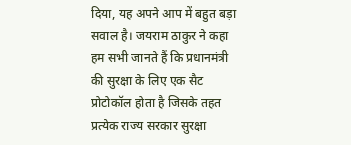दिया, यह अपने आप में बहुत बड़ा सवाल है। जयराम ठाकुर ने कहा हम सभी जानते हैं कि प्रधानमंत्री की सुरक्षा के लिए एक सैट प्रोटोकॉल होता है जिसके तहत प्रत्येक राज्य सरकार सुरक्षा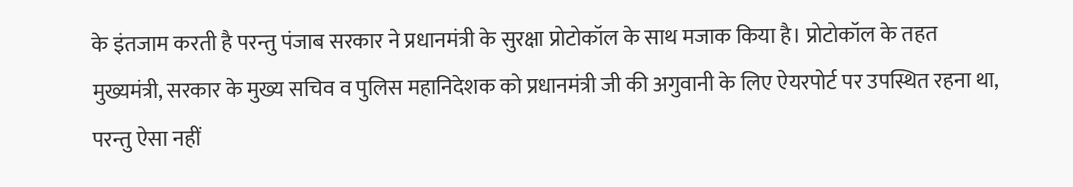के इंतजाम करती है परन्तु पंजाब सरकार ने प्रधानमंत्री के सुरक्षा प्रोटोकॉल के साथ मजाक किया है। प्रोटोकॉल के तहत मुख्यमंत्री, सरकार के मुख्य सचिव व पुलिस महानिदेशक को प्रधानमंत्री जी की अगुवानी के लिए ऐयरपोर्ट पर उपस्थित रहना था, परन्तु ऐसा नहीं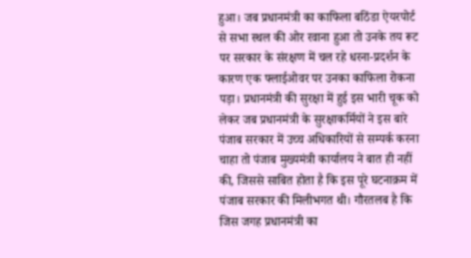हुआ। जब प्रधानमंत्री का काफिला बठिंडा ऐयरपोर्ट से सभा स्थल की ओर रवाना हुआ तो उनके तय रूट पर सरकार के संरक्षण में चल रहे धरना-प्रदर्शन के कारण एक फ्लाईओवर पर उनका काफिला रोकना पड़ा। प्रधानमंत्री की सुरक्षा में हुई इस भारी चूक को लेकर जब प्रधानमंत्री के सुरक्षाकर्मियों ने इस बारे पंजाब सरकार में उच्च अधिकारियों से सम्पर्क करना चाहा तो पंजाब मुख्यमंत्री कार्यालय ने बात ही नहीं की, जिससे साबित होता है कि इस पूरे घटनाक्रम में पंजाब सरकार की मिलीभगत थी। गौरतलब है कि जिस जगह प्रधानमंत्री का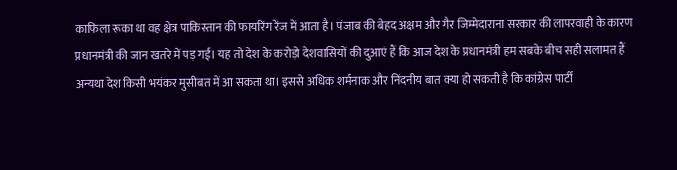काफिला रूका था वह क्षेत्र पाकिस्तान की फायरिंग रेंज में आता है। पंजाब की बेहद अक्षम और गैर जिम्मेदाराना सरकार की लापरवाही के कारण प्रधानमंत्री की जान खतरे में पड़ गई। यह तो देश के करोड़ो देशवासियों की दुआएं हैं कि आज देश के प्रधानमंत्री हम सबके बीच सही सलामत हैं अन्यथा देश किसी भयंकर मुसीबत में आ सकता था। इससे अधिक शर्मनाक और निंदनीय बात क्या हो सकती है कि कांग्रेस पार्टी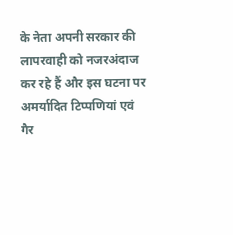के नेता अपनी सरकार की लापरवाही को नजरअंदाज कर रहे हैं और इस घटना पर अमर्यादित टिप्पणियां एवं गैर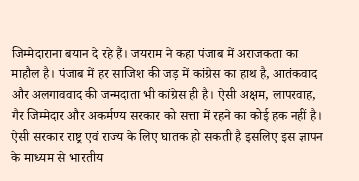जिम्मेदाराना बयान दे रहे हैं। जयराम ने कहा पंजाब में अराजकता का माहौल है। पंजाब में हर साजिश की जड़ में कांग्रेस का हाथ है, आतंकवाद और अलगाववाद की जन्मदाता भी कांग्रेस ही है। ऐसी अक्षम, लापरवाह, गैर जिम्मेदार और अकर्मण्य सरकार को सत्ता में रहने का कोई हक नहीं है। ऐसी सरकार राष्ट्र एवं राज्य के लिए घातक हो सकती है इसलिए इस ज्ञापन के माध्यम से भारतीय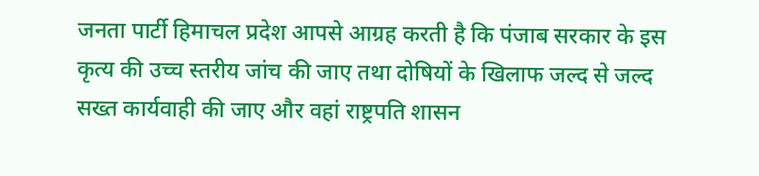जनता पार्टी हिमाचल प्रदेश आपसे आग्रह करती है कि पंजाब सरकार के इस कृत्य की उच्च स्तरीय जांच की जाए तथा दोषियों के खिलाफ जल्द से जल्द सख्त कार्यवाही की जाए और वहां राष्ट्रपति शासन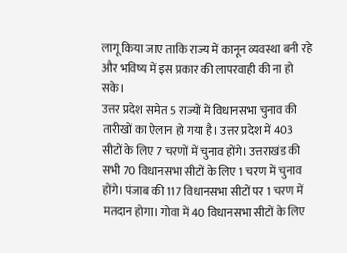लागू किया जाए ताकि राज्य में कानून व्यवस्था बनी रहे और भविष्य में इस प्रकार की लापरवाही की ना हो सके।
उत्तर प्रदेश समेत 5 राज्यों में विधानसभा चुनाव की तारीखों का ऐलान हो गया है। उत्तर प्रदेश में 403 सीटों के लिए 7 चरणों में चुनाव होंगे। उत्तराखंड की सभी 70 विधानसभा सीटों के लिए 1 चरण में चुनाव होंगे। पंजाब की 117 विधानसभा सीटों पर 1 चरण में मतदान होगा। गोवा में 40 विधानसभा सीटों के लिए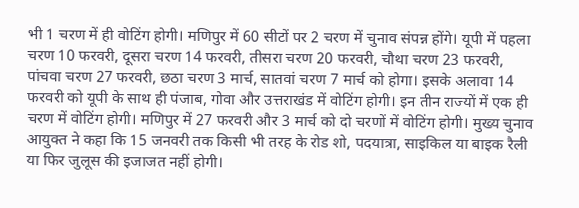भी 1 चरण में ही वोटिंग होगी। मणिपुर में 60 सीटों पर 2 चरण में चुनाव संपन्न होंगे। यूपी में पहला चरण 10 फरवरी, दूसरा चरण 14 फरवरी, तीसरा चरण 20 फरवरी, चौथा चरण 23 फरवरी, पांचवा चरण 27 फरवरी, छठा चरण 3 मार्च, सातवां चरण 7 मार्च को होगा। इसके अलावा 14 फरवरी को यूपी के साथ ही पंजाब, गोवा और उत्तराखंड में वोटिंग होगी। इन तीन राज्यों में एक ही चरण में वोटिंग होगी। मणिपुर में 27 फरवरी और 3 मार्च को दो चरणों में वोटिंग होगी। मुख्य चुनाव आयुक्त ने कहा कि 15 जनवरी तक किसी भी तरह के रोड शो, पदयात्रा, साइकिल या बाइक रैली या फिर जुलूस की इजाजत नहीं होगी।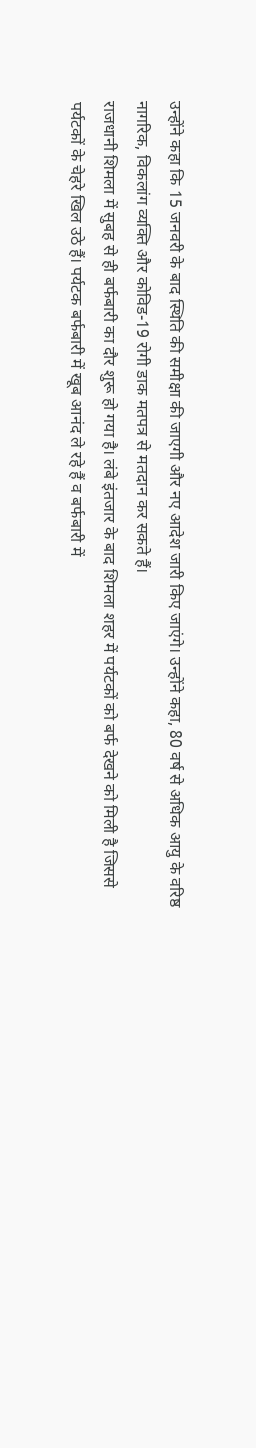उन्होंने कहा कि 15 जनवरी के बाद स्थिति की समीक्षा की जाएगी और नए आदेश जारी किए जाएंगे। उन्होंने कहा, 80 वर्ष से अधिक आयु के वरिष्ठ नागरिक, विकलांग व्यक्ति और कोविड-19 रोगी डाक मतपत्र से मतदान कर सकते हैं।
राजधानी शिमला में सुबह से ही बर्फबारी का दौर शुरू हो गया है। लंबे इंतजार के बाद शिमला शहर में पर्यटकों को बर्फ देखने को मिली है जिससे पर्यटकों के चेहरे खिल उठे हैं। पर्यटक बर्फबारी में खूब आनंद ले रहे हैं व बर्फबारी में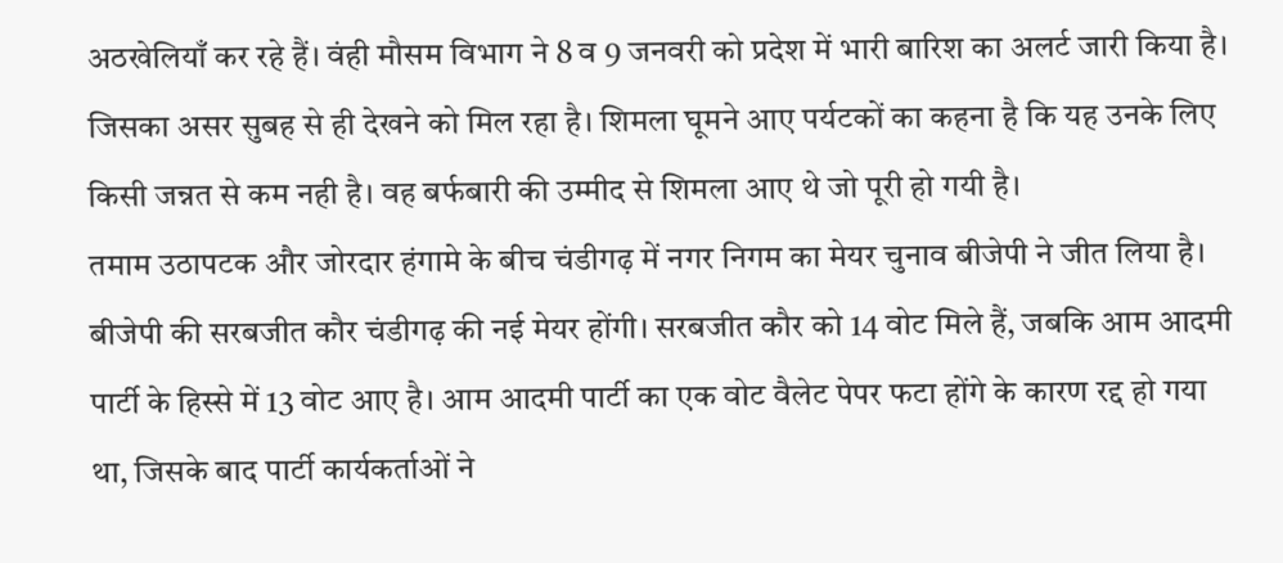अठखेलियाँ कर रहे हैं। वंही मौसम विभाग ने 8 व 9 जनवरी को प्रदेश में भारी बारिश का अलर्ट जारी किया है। जिसका असर सुबह से ही देखने को मिल रहा है। शिमला घूमने आए पर्यटकों का कहना है कि यह उनके लिए किसी जन्नत से कम नही है। वह बर्फबारी की उम्मीद से शिमला आए थे जो पूरी हो गयी है।
तमाम उठापटक और जोरदार हंगामे के बीच चंडीगढ़ में नगर निगम का मेयर चुनाव बीजेपी ने जीत लिया है। बीजेपी की सरबजीत कौर चंडीगढ़ की नई मेयर होंगी। सरबजीत कौर को 14 वोट मिले हैं, जबकि आम आदमी पार्टी के हिस्से में 13 वोट आए है। आम आदमी पार्टी का एक वोट वैलेट पेपर फटा होंगे के कारण रद्द हो गया था, जिसके बाद पार्टी कार्यकर्ताओं ने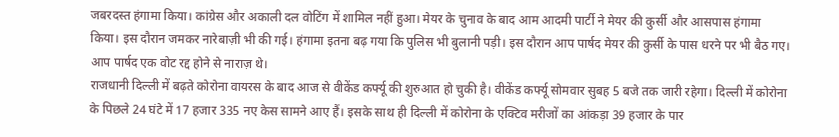जबरदस्त हंगामा किया। कांग्रेस और अकाली दल वोटिंग में शामिल नहीं हुआ। मेयर के चुनाव के बाद आम आदमी पार्टी ने मेयर की कुर्सी और आसपास हंगामा किया। इस दौरान जमकर नारेबाज़ी भी की गई। हंगामा इतना बढ़ गया कि पुलिस भी बुलानी पड़ी। इस दौरान आप पार्षद मेयर की कुर्सी के पास धरने पर भी बैठ गए। आप पार्षद एक वोट रद्द होने से नाराज़ थे।
राजधानी दिल्ली में बढ़ते कोरोना वायरस के बाद आज से वीकेंड कर्फ्यू की शुरुआत हो चुकी है। वीकेंड कर्फ्यू सोमवार सुबह 5 बजे तक जारी रहेगा। दिल्ली में कोरोना के पिछले 24 घंटे में 17 हजार 335 नए केस सामने आए हैं। इसके साथ ही दिल्ली में कोरोना के एक्टिव मरीजों का आंकड़ा 39 हजार के पार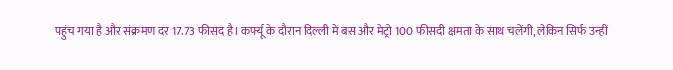पहुंच गया है और संक्रमण दर 17.73 फीसद है। कर्फ्यू के दौरान दिल्ली में बस और मेट्रो 100 फीसदी क्षमता के साथ चलेंगी, लेकिन सिर्फ उन्हीं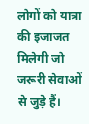लोगों को यात्रा की इजाजत मिलेगी जो जरूरी सेवाओं से जुड़े हैं।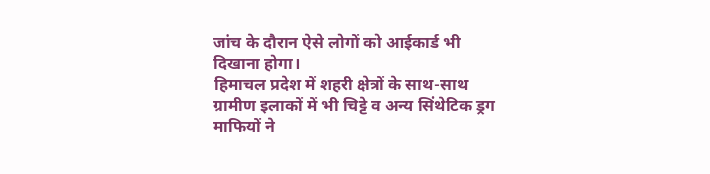जांच के दौरान ऐसे लोगों को आईकार्ड भी दिखाना होगा।
हिमाचल प्रदेश में शहरी क्षेत्रों के साथ-साथ ग्रामीण इलाकों में भी चिट्टे व अन्य सिंथेटिक ड्रग माफियों ने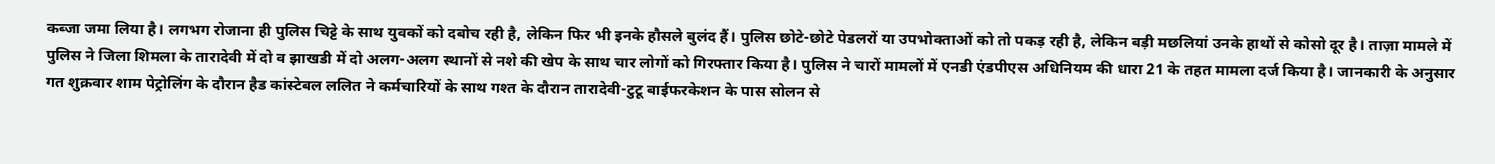कब्जा जमा लिया है। लगभग रोजाना ही पुलिस चिट्टे के साथ युवकों को दबोच रही है, लेकिन फिर भी इनके हौसले बुलंद हैं। पुलिस छोटे-छोटे पेडलरों या उपभोक्ताओं को तो पकड़ रही है, लेकिन बड़ी मछलियां उनके हाथों से कोसो दूर है। ताज़ा मामले में पुलिस ने जिला शिमला के तारादेवी में दो व झाखडी में दो अलग-अलग स्थानों से नशे की खेप के साथ चार लोगों को गिरफ्तार किया है। पुलिस ने चारों मामलों में एनडी एंडपीएस अधिनियम की धारा 21 के तहत मामला दर्ज किया है। जानकारी के अनुसार गत शुक्रवार शाम पेट्रोलिंग के दौरान हैड कांस्टेबल ललित ने कर्मचारियों के साथ गश्त के दौरान तारादेवी-टुटू बाईफरकेशन के पास सोलन से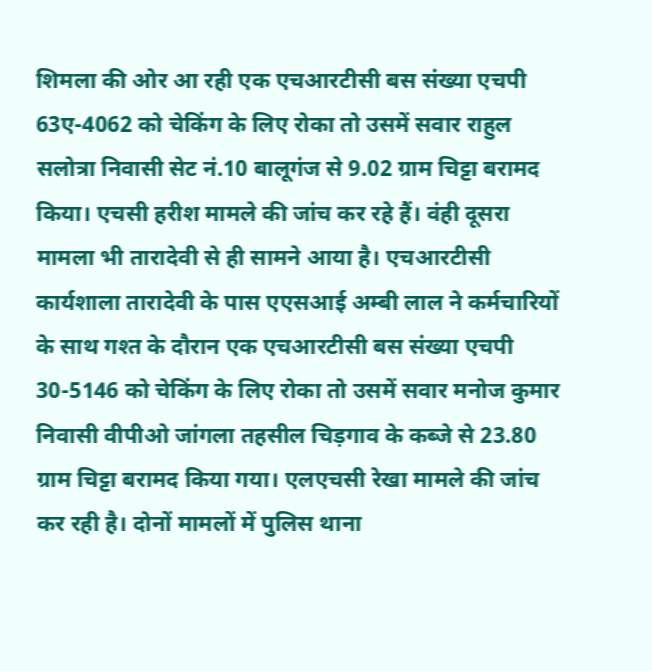शिमला की ओर आ रही एक एचआरटीसी बस संख्या एचपी 63ए-4062 को चेकिंग के लिए रोका तो उसमें सवार राहुल सलोत्रा निवासी सेट नं.10 बालूगंज से 9.02 ग्राम चिट्टा बरामद किया। एचसी हरीश मामले की जांच कर रहे हैं। वंही दूसरा मामला भी तारादेवी से ही सामने आया है। एचआरटीसी कार्यशाला तारादेवी के पास एएसआई अम्बी लाल ने कर्मचारियों के साथ गश्त के दौरान एक एचआरटीसी बस संख्या एचपी 30-5146 को चेकिंग के लिए रोका तो उसमें सवार मनोज कुमार निवासी वीपीओ जांगला तहसील चिड़गाव के कब्जे से 23.80 ग्राम चिट्टा बरामद किया गया। एलएचसी रेखा मामले की जांच कर रही है। दोनों मामलों में पुलिस थाना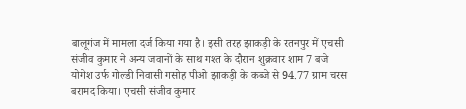बालूगंज में मामला दर्ज किया गया है। इसी तरह झाकड़ी के रतनपुर में एचसी संजीव कुमार ने अन्य जवानों के साथ गश्त के दौरान शुक्रवार शाम 7 बजे योगेश उर्फ गोल्डी निवासी गसोह पीओ झाकड़ी के कब्जे से 94.77 ग्राम चरस बरामद किया। एचसी संजीव कुमार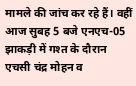मामले की जांच कर रहे हैं। वहीं आज सुबह 5 बजे एनएच-05 झाकड़ी में गश्त के दौरान एचसी चंद्र मोहन व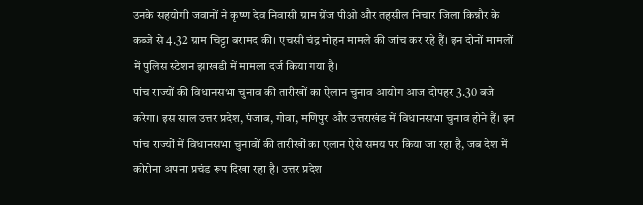उनके सहयोगी जवानों ने कृष्ण देव निवासी ग्राम ग्रेंज पीओ और तहसील निचार जिला किन्नौर के कब्जे से 4.32 ग्राम चिट्टा बरामद की। एचसी चंद्र मोहन मामले की जांच कर रहे हैं। इन दोनों मामलों में पुलिस स्टेशन झाखडी में मामला दर्ज किया गया है।
पांच राज्यों की विधानसभा चुनाव की तारीखों का ऐलान चुनाव आयोग आज दोपहर 3.30 बजे करेगा। इस साल उत्तर प्रदेश, पंजाब, गोवा, मणिपुर और उत्तराखंड में विधानसभा चुनाव होने हैं। इन पांच राज्यों में विधानसभा चुनावों की तारीखों का एलान ऐसे समय पर किया जा रहा है, जब देश में कोरोना अपना प्रचंड रूप दिखा रहा है। उत्तर प्रदेश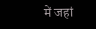में जहां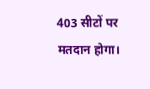403 सीटों पर मतदान होगा।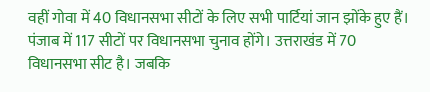वहीं गोवा में 40 विधानसभा सीटों के लिए सभी पार्टियां जान झोंके हुए हैं। पंजाब में 117 सीटों पर विधानसभा चुनाव होंगे। उत्तराखंड में 70 विधानसभा सीट है। जबकि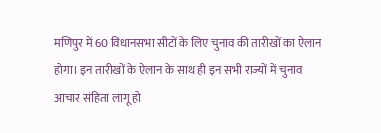मणिपुर में 60 विधानसभा सीटों के लिए चुनाव की तारीखों का ऐलान होगा। इन तारीखों के ऐलान के साथ ही इन सभी राज्यों में चुनाव आचार संहिता लागू हो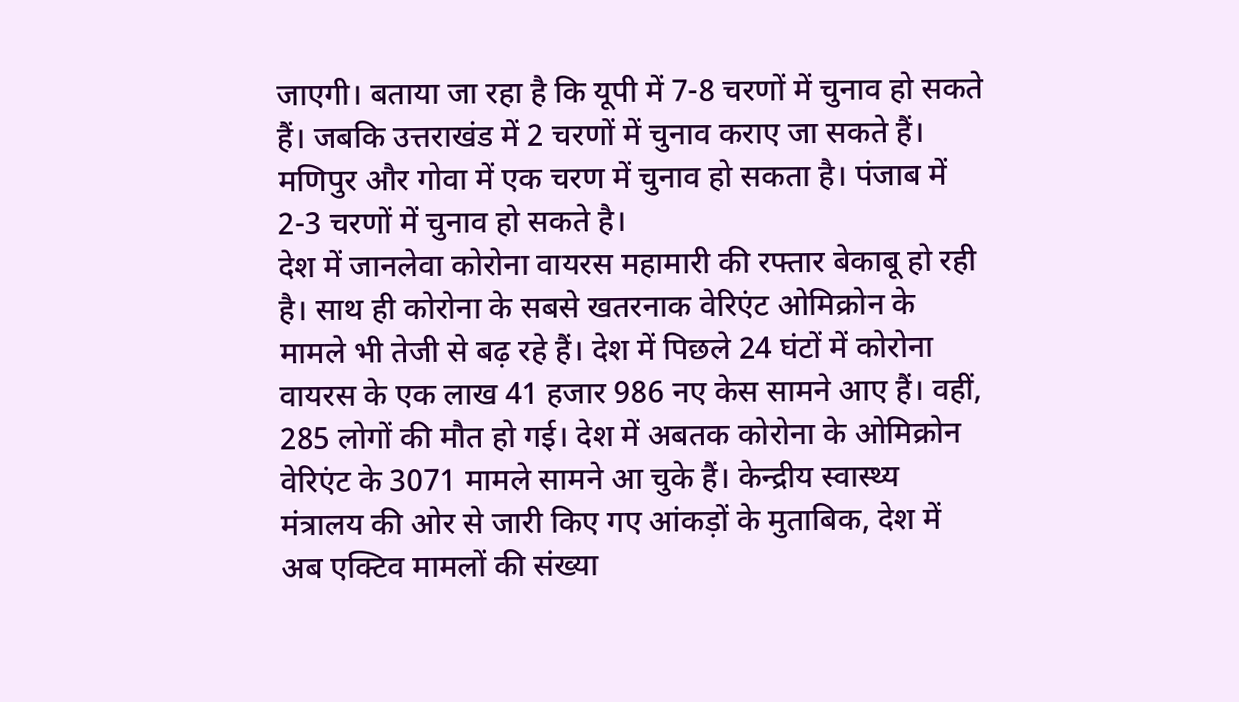जाएगी। बताया जा रहा है कि यूपी में 7-8 चरणों में चुनाव हो सकते हैं। जबकि उत्तराखंड में 2 चरणों में चुनाव कराए जा सकते हैं। मणिपुर और गोवा में एक चरण में चुनाव हो सकता है। पंजाब में 2-3 चरणों में चुनाव हो सकते है।
देश में जानलेवा कोरोना वायरस महामारी की रफ्तार बेकाबू हो रही है। साथ ही कोरोना के सबसे खतरनाक वेरिएंट ओमिक्रोन के मामले भी तेजी से बढ़ रहे हैं। देश में पिछले 24 घंटों में कोरोना वायरस के एक लाख 41 हजार 986 नए केस सामने आए हैं। वहीं, 285 लोगों की मौत हो गई। देश में अबतक कोरोना के ओमिक्रोन वेरिएंट के 3071 मामले सामने आ चुके हैं। केन्द्रीय स्वास्थ्य मंत्रालय की ओर से जारी किए गए आंकड़ों के मुताबिक, देश में अब एक्टिव मामलों की संख्या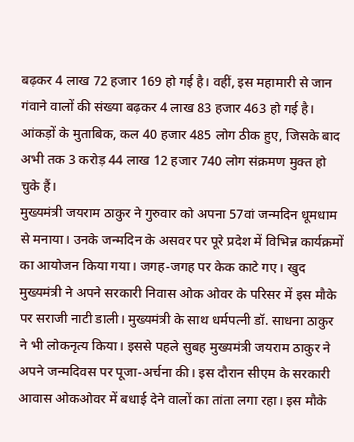बढ़कर 4 लाख 72 हजार 169 हो गई है। वहीं, इस महामारी से जान गंवाने वालों की संख्या बढ़कर 4 लाख 83 हजार 463 हो गई है। आंकड़ों के मुताबिक, कल 40 हजार 485 लोग ठीक हुए, जिसके बाद अभी तक 3 करोड़ 44 लाख 12 हजार 740 लोग संक्रमण मुक्त हो चुके हैं।
मुख्यमंत्री जयराम ठाकुर ने गुरुवार को अपना 57वां जन्मदिन धूमधाम से मनाया। उनके जन्मदिन के असवर पर पूरे प्रदेश में विभिन्न कार्यक्रमों का आयोजन किया गया। जगह-जगह पर केक काटे गए। खुद मुख्यमंत्री ने अपने सरकारी निवास ओक ओवर के परिसर में इस मौके पर सराजी नाटी डाली। मुख्यमंत्री के साथ धर्मपत्नी डॉ. साधना ठाकुर ने भी लोकनृत्य किया। इससे पहले सुबह मुख्यमंत्री जयराम ठाकुर ने अपने जन्मदिवस पर पूजा-अर्चना की। इस दौरान सीएम के सरकारी आवास ओकओवर में बधाई देने वालों का तांता लगा रहा। इस मौके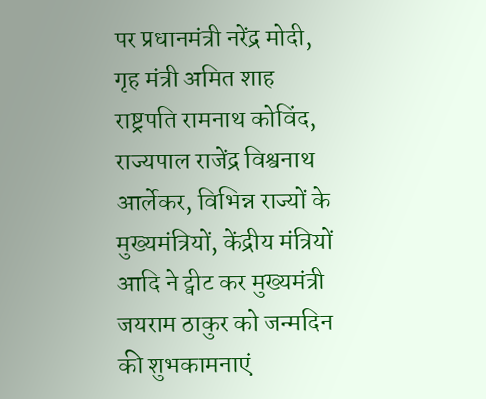पर प्रधानमंत्री नरेंद्र मोदी, गृह मंत्री अमित शाह राष्ट्रपति रामनाथ कोविंद, राज्यपाल राजेंद्र विश्वनाथ आर्लेकर, विभिन्न राज्यों के मुख्यमंत्रियों, केंद्रीय मंत्रियों आदि ने ट्वीट कर मुख्यमंत्री जयराम ठाकुर को जन्मदिन की शुभकामनाएं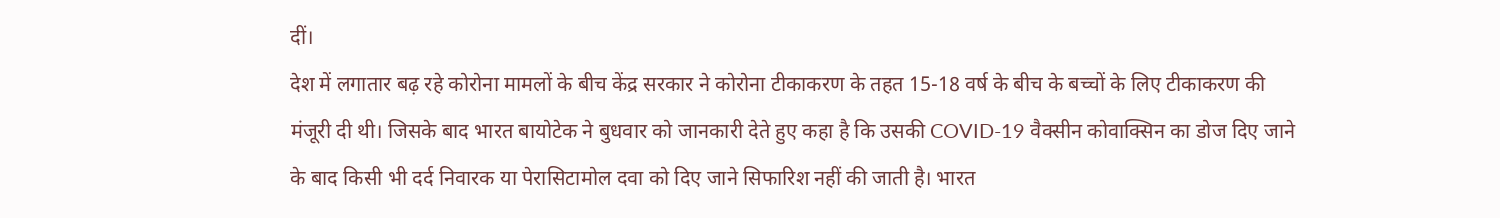दीं।
देश में लगातार बढ़ रहे कोरोना मामलों के बीच केंद्र सरकार ने कोरोना टीकाकरण के तहत 15-18 वर्ष के बीच के बच्चों के लिए टीकाकरण की मंजूरी दी थी। जिसके बाद भारत बायोटेक ने बुधवार को जानकारी देते हुए कहा है कि उसकी COVID-19 वैक्सीन कोवाक्सिन का डोज दिए जाने के बाद किसी भी दर्द निवारक या पेरासिटामोल दवा को दिए जाने सिफारिश नहीं की जाती है। भारत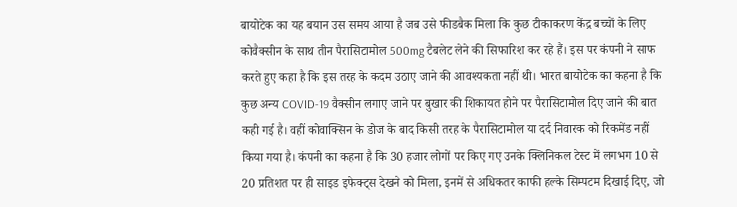बायोटेक का यह बयान उस समय आया है जब उसे फीडबैक मिला कि कुछ टीकाकरण केंद्र बच्चों के लिए कोवैक्सीन के साथ तीन पैरासिटामोल 500mg टैबलेट लेने की सिफारिश कर रहे हैं। इस पर कंपनी ने साफ करते हुए कहा है कि इस तरह के कदम उठाए जाने की आवश्यकता नहीं थी। भारत बायोटेक का कहना है कि कुछ अन्य COVID-19 वैक्सीन लगाए जाने पर बुखार की शिकायत होने पर पैरासिटामोल दिए जाने की बात कही गई है। वहीं कोवाक्सिन के डोज के बाद किसी तरह के पैरासिटामोल या दर्द निवारक को रिकमेंड नहीं किया गया है। कंपनी का कहना है कि 30 हजार लोगों पर किए गए उनके क्लिनिकल टेस्ट में लगभग 10 से 20 प्रतिशत पर ही साइड इफेक्ट्स देखने को मिला, इनमें से अधिकतर काफी हल्के सिम्पटम दिखाई दिए, जो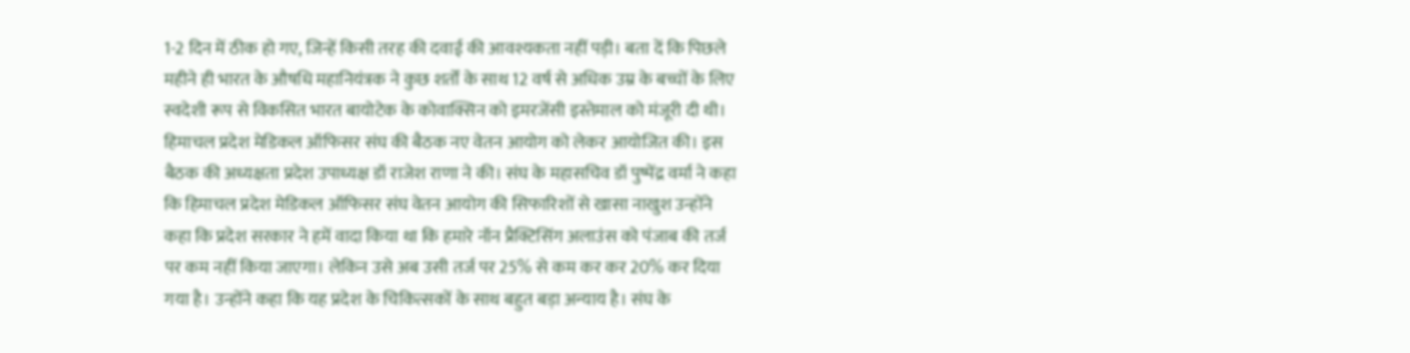1-2 दिन में ठीक हो गए, जिन्हें किसी तरह की दवाई की आवश्यकता नहीं पड़ी। बता दें कि पिछले महीने ही भारत के औषधि महानियंत्रक ने कुछ शर्तों के साथ 12 वर्ष से अधिक उम्र के बच्चों के लिए स्वदेशी रूप से विकसित भारत बायोटेक के कोवाक्सिन को इमरजेंसी इस्तेमाल को मंजूरी दी थी।
हिमाचल प्रदेश मेडिकल ऑफिसर संघ की बैठक नए वेतन आयोग को लेकर आयोजित की। इस बैठक की अध्यक्षता प्रदेश उपाध्यक्ष डॉ राजेश राणा ने की। संघ के महासचिव डॉ पुष्पेंद्र वर्मा ने कहा कि हिमाचल प्रदेश मेडिकल ऑफिसर संघ वेतन आयोग की सिफारिशों से खासा नाखुश उन्होंने कहा कि प्रदेश सरकार ने हमें वादा किया था कि हमारे नॉन प्रैक्टिसिंग अलाउंस को पंजाब की तर्ज पर कम नहीं किया जाएगा। लेकिन उसे अब उसी तर्ज पर 25% से कम कर कर 20% कर दिया गया है। उन्होंने कहा कि यह प्रदेश के चिकित्सकों के साथ बहुत बड़ा अन्याय है। संघ के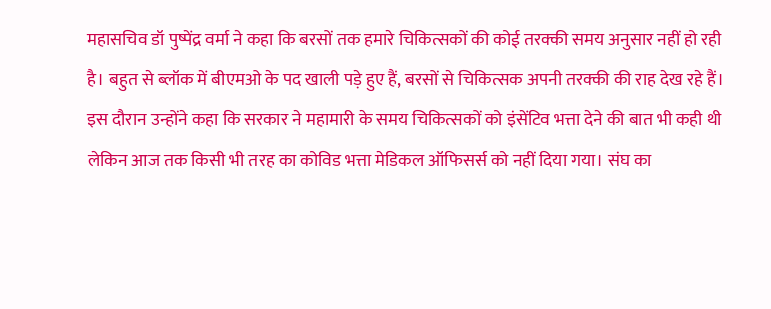महासचिव डॉ पुष्पेंद्र वर्मा ने कहा कि बरसों तक हमारे चिकित्सकों की कोई तरक्की समय अनुसार नहीं हो रही है। बहुत से ब्लॉक में बीएमओ के पद खाली पड़े हुए हैं, बरसों से चिकित्सक अपनी तरक्की की राह देख रहे हैं। इस दौरान उन्होंने कहा कि सरकार ने महामारी के समय चिकित्सकों को इंसेंटिव भत्ता देने की बात भी कही थी लेकिन आज तक किसी भी तरह का कोविड भत्ता मेडिकल ऑफिसर्स को नहीं दिया गया। संघ का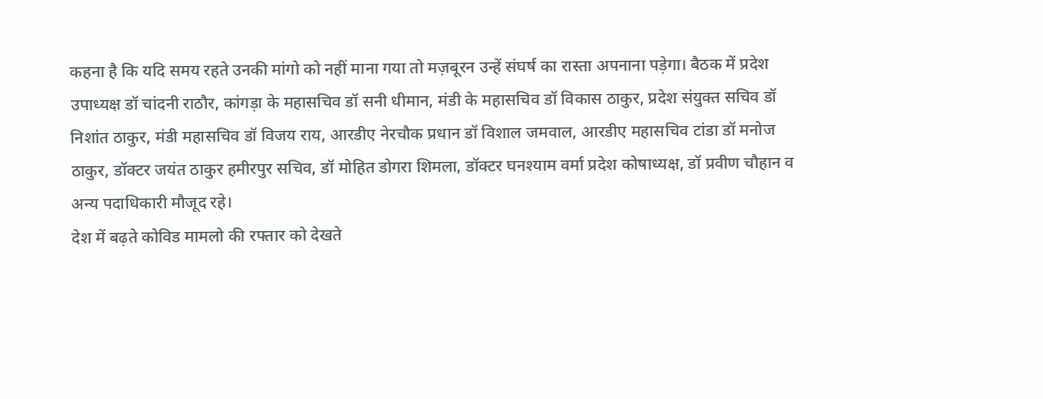कहना है कि यदि समय रहते उनकी मांगो को नहीं माना गया तो मज़बूरन उन्हें संघर्ष का रास्ता अपनाना पड़ेगा। बैठक में प्रदेश उपाध्यक्ष डॉ चांदनी राठौर, कांगड़ा के महासचिव डॉ सनी धीमान, मंडी के महासचिव डॉ विकास ठाकुर, प्रदेश संयुक्त सचिव डॉ निशांत ठाकुर, मंडी महासचिव डॉ विजय राय, आरडीए नेरचौक प्रधान डॉ विशाल जमवाल, आरडीए महासचिव टांडा डॉ मनोज ठाकुर, डॉक्टर जयंत ठाकुर हमीरपुर सचिव, डॉ मोहित डोगरा शिमला, डॉक्टर घनश्याम वर्मा प्रदेश कोषाध्यक्ष, डॉ प्रवीण चौहान व अन्य पदाधिकारी मौजूद रहे।
देश में बढ़ते कोविड मामलो की रफ्तार को देखते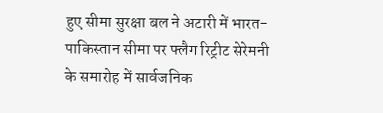हुए सीमा सुरक्षा बल ने अटारी में भारत-पाकिस्तान सीमा पर फ्लैग रिट्रीट सेरेमनी के समारोह में सार्वजनिक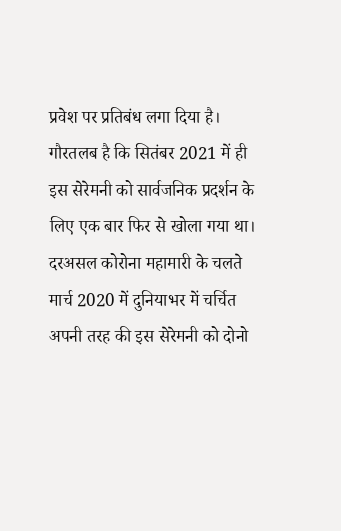प्रवेश पर प्रतिबंध लगा दिया है। गौरतलब है कि सितंबर 2021 में ही इस सेरेमनी को सार्वजनिक प्रदर्शन के लिए एक बार फिर से खोला गया था। दरअसल कोरोना महामारी के चलते मार्च 2020 में दुनियाभर में चर्चित अपनी तरह की इस सेरेमनी को दोनो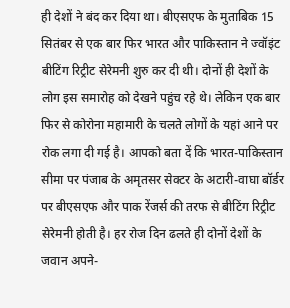ही देशों ने बंद कर दिया था। बीएसएफ के मुताबिक 15 सितंबर से एक बार फिर भारत और पाकिस्तान ने ज्वॉइंट बीटिंग रिट्रीट सेरेमनी शुरु कर दी थी। दोनों ही देशों के लोग इस समारोह को देखने पहुंच रहे थे। लेकिन एक बार फिर से कोरोना महामारी के चलते लोगों के यहां आने पर रोक लगा दी गई है। आपको बता दें कि भारत-पाकिस्तान सीमा पर पंजाब के अमृतसर सेक्टर के अटारी-वाघा बॉर्डर पर बीएसएफ और पाक रेंजर्स की तरफ से बीटिंग रिट्रीट सेरेमनी होती है। हर रोज दिन ढलते ही दोनों देशों के जवान अपने-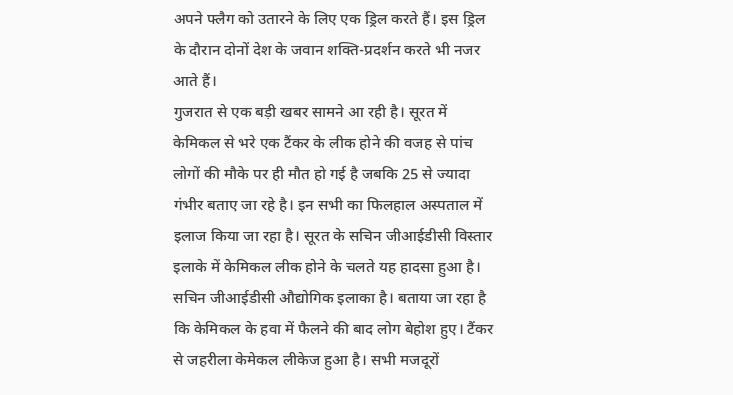अपने फ्लैग को उतारने के लिए एक ड्रिल करते हैं। इस ड्रिल के दौरान दोनों देश के जवान शक्ति-प्रदर्शन करते भी नजर आते हैं।
गुजरात से एक बड़ी खबर सामने आ रही है। सूरत में केमिकल से भरे एक टैंकर के लीक होने की वजह से पांच लोगों की मौके पर ही मौत हो गई है जबकि 25 से ज्यादा गंभीर बताए जा रहे है। इन सभी का फिलहाल अस्पताल में इलाज किया जा रहा है। सूरत के सचिन जीआईडीसी विस्तार इलाके में केमिकल लीक होने के चलते यह हादसा हुआ है। सचिन जीआईडीसी औद्योगिक इलाका है। बताया जा रहा है कि केमिकल के हवा में फैलने की बाद लोग बेहोश हुए। टैंकर से जहरीला केमेकल लीकेज हुआ है। सभी मजदूरों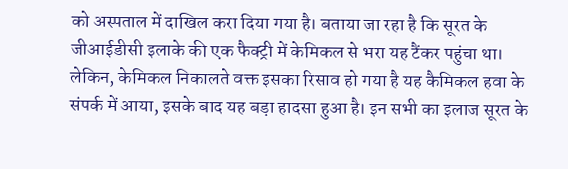को अस्पताल में दाखिल करा दिया गया है। बताया जा रहा है कि सूरत के जीआईडीसी इलाके की एक फैक्ट्री में केमिकल से भरा यह टैंकर पहुंचा था। लेकिन, केमिकल निकालते वक्त इसका रिसाव हो गया है यह कैमिकल हवा के संपर्क में आया, इसके बाद यह बड़ा हादसा हुआ है। इन सभी का इलाज सूरत के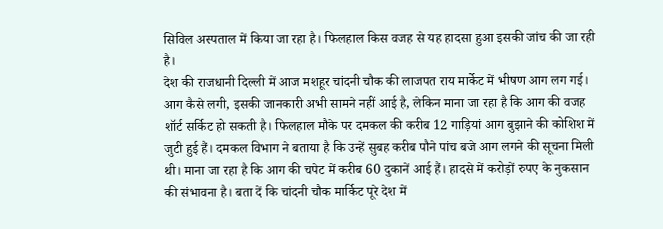सिविल अस्पताल में किया जा रहा है। फिलहाल किस वजह से यह हादसा हुआ इसकी जांच की जा रही है।
देश की राजधानी दिल्ली में आज मशहूर चांदनी चौक की लाजपत राय मार्केट में भीषण आग लग गई। आग कैसे लगी, इसकी जानकारी अभी सामने नहीं आई है, लेकिन माना जा रहा है कि आग की वजह शॉर्ट सर्किट हो सकती है। फिलहाल मौके पर दमकल की करीब 12 गाड़ियां आग बुझाने की कोशिश में जुटी हुई हैं। दमकल विभाग ने बताया है कि उन्हें सुबह करीब पौने पांच बजे आग लगने की सूचना मिली थी। माना जा रहा है कि आग की चपेट में करीब 60 दुकानें आई हैं। हादसे में करोड़ों रुपए के नुकसान की संभावना है। बता दें कि चांदनी चौक मार्किट पूरे देश में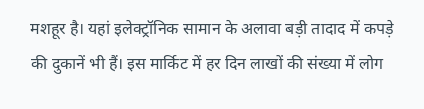मशहूर है। यहां इलेक्ट्रॉनिक सामान के अलावा बड़ी तादाद में कपड़े की दुकानें भी हैं। इस मार्किट में हर दिन लाखों की संख्या में लोग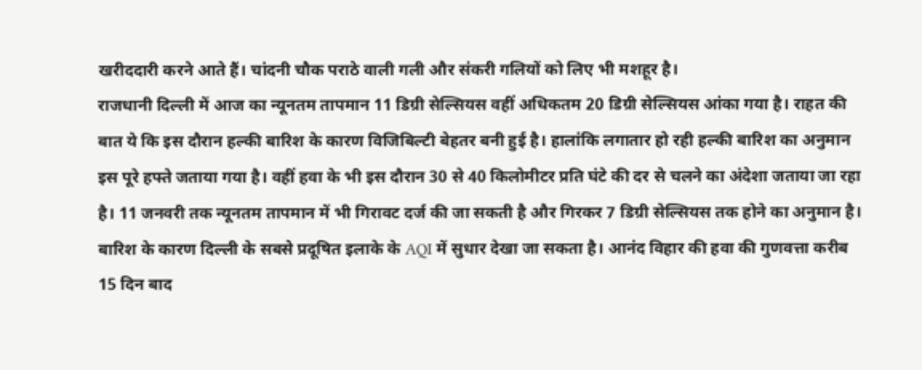खरीददारी करने आते हैं। चांदनी चौक पराठे वाली गली और संकरी गलियों को लिए भी मशहूर है।
राजधानी दिल्ली में आज का न्यूनतम तापमान 11 डिग्री सेल्सियस वहीं अधिकतम 20 डिग्री सेल्सियस आंका गया है। राहत की बात ये कि इस दौरान हल्की बारिश के कारण विजिबिल्टी बेहतर बनी हुई है। हालांकि लगातार हो रही हल्की बारिश का अनुमान इस पूरे हफ्ते जताया गया है। वहीं हवा के भी इस दौरान 30 से 40 किलोमीटर प्रति घंटे की दर से चलने का अंदेशा जताया जा रहा है। 11 जनवरी तक न्यूनतम तापमान में भी गिरावट दर्ज की जा सकती है और गिरकर 7 डिग्री सेल्सियस तक होने का अनुमान है। बारिश के कारण दिल्ली के सबसे प्रदूषित इलाके के AQI में सुधार देखा जा सकता है। आनंद विहार की हवा की गुणवत्ता करीब 15 दिन बाद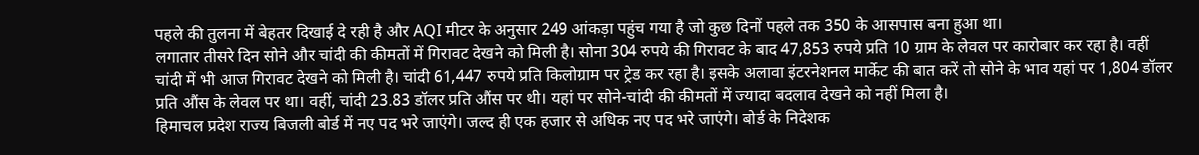पहले की तुलना में बेहतर दिखाई दे रही है और AQI मीटर के अनुसार 249 आंकड़ा पहुंच गया है जो कुछ दिनों पहले तक 350 के आसपास बना हुआ था।
लगातार तीसरे दिन सोने और चांदी की कीमतों में गिरावट देखने को मिली है। सोना 304 रुपये की गिरावट के बाद 47,853 रुपये प्रति 10 ग्राम के लेवल पर कारोबार कर रहा है। वहीं चांदी में भी आज गिरावट देखने को मिली है। चांदी 61,447 रुपये प्रति किलोग्राम पर ट्रेड कर रहा है। इसके अलावा इंटरनेशनल मार्केट की बात करें तो सोने के भाव यहां पर 1,804 डॉलर प्रति औंस के लेवल पर था। वहीं, चांदी 23.83 डॉलर प्रति औंस पर थी। यहां पर सोने-चांदी की कीमतों में ज्यादा बदलाव देखने को नहीं मिला है।
हिमाचल प्रदेश राज्य बिजली बोर्ड में नए पद भरे जाएंगे। जल्द ही एक हजार से अधिक नए पद भरे जाएंगे। बोर्ड के निदेशक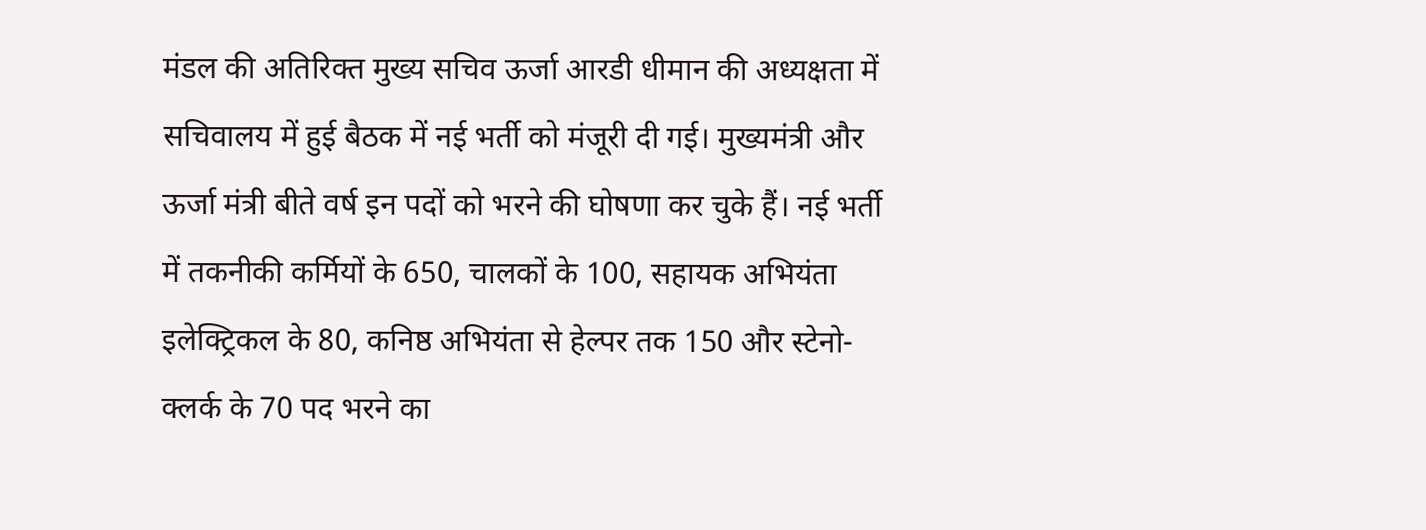मंडल की अतिरिक्त मुख्य सचिव ऊर्जा आरडी धीमान की अध्यक्षता में सचिवालय में हुई बैठक में नई भर्ती को मंजूरी दी गई। मुख्यमंत्री और ऊर्जा मंत्री बीते वर्ष इन पदों को भरने की घोषणा कर चुके हैं। नई भर्ती में तकनीकी कर्मियों के 650, चालकों के 100, सहायक अभियंता इलेक्ट्रिकल के 80, कनिष्ठ अभियंता से हेल्पर तक 150 और स्टेनो-क्लर्क के 70 पद भरने का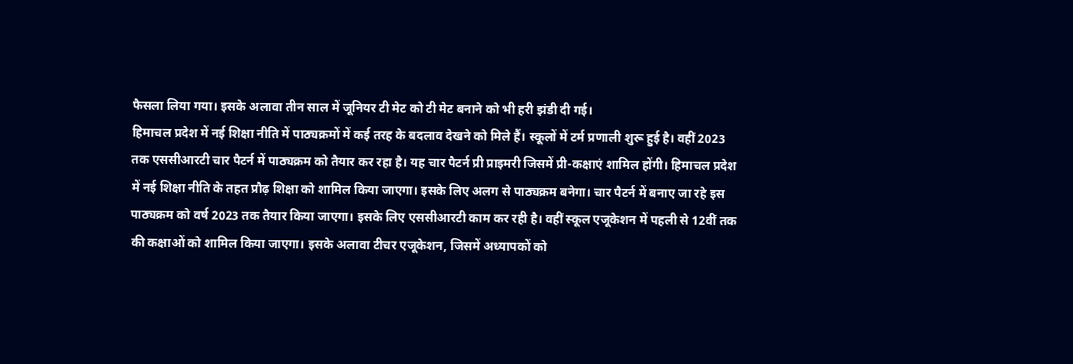फैसला लिया गया। इसके अलावा तीन साल में जूनियर टी मेट को टी मेट बनाने को भी हरी झंडी दी गई।
हिमाचल प्रदेश में नई शिक्षा नीति में पाठ्यक्रमों में कई तरह के बदलाव देखने को मिले हैं। स्कूलों में टर्म प्रणाली शुरू हुई है। वहीं 2023 तक एससीआरटी चार पैटर्न में पाठ्यक्रम को तैयार कर रहा है। यह चार पैटर्न प्री प्राइमरी जिसमें प्री-कक्षाएं शामिल होंगी। हिमाचल प्रदेश में नई शिक्षा नीति के तहत प्रौढ़ शिक्षा को शामिल किया जाएगा। इसके लिए अलग से पाठ्यक्रम बनेगा। चार पैटर्न में बनाए जा रहे इस पाठ्यक्रम को वर्ष 2023 तक तैयार किया जाएगा। इसके लिए एससीआरटी काम कर रही है। वहीं स्कूल एजूकेशन में पहली से 12वीं तक की कक्षाओं को शामिल किया जाएगा। इसके अलावा टीचर एजूकेशन, जिसमें अध्यापकों को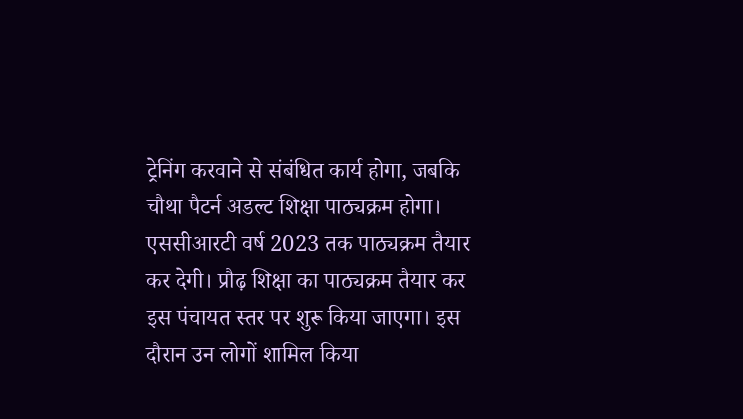ट्रेनिंग करवाने से संबंधित कार्य होगा, जबकि चौथा पैटर्न अडल्ट शिक्षा पाठ्यक्रम होगा। एससीआरटी वर्ष 2023 तक पाठ्यक्रम तैयार कर देगी। प्रौढ़ शिक्षा का पाठ्यक्रम तैयार कर इस पंचायत स्तर पर शुरू किया जाएगा। इस दौरान उन लोगों शामिल किया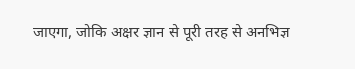जाएगा, जोकि अक्षर ज्ञान से पूरी तरह से अनभिज्ञ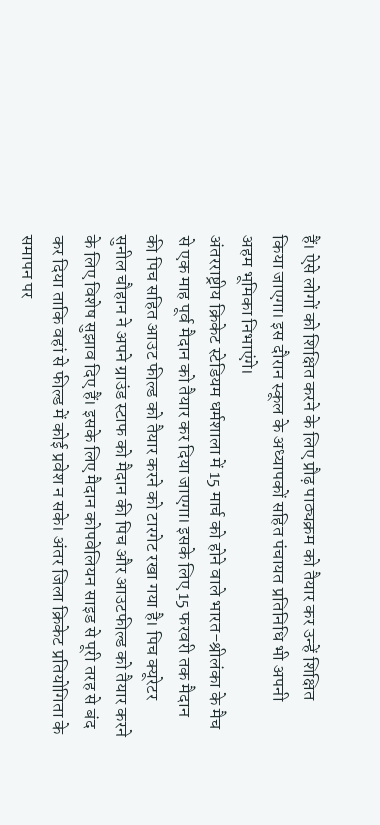हैं। ऐसे लोगों को शिक्षित करने के लिए प्रौढ़ पाठ्यक्रम को तैयार कर उन्हें शिक्षित किया जाएगा। इस दौरान स्कूल के अध्यापकों सहित पंचायत प्रतिनिधि भी अपनी अहम भूमिका निभाएंगे।
अंतरराष्ट्रीय क्रिकेट स्टेडियम धर्मशाला में 15 मार्च को होने वाले भारत-श्रीलंका के मैच से एक माह पूर्व मैदान को तैयार कर दिया जाएगा। इसके लिए 15 फरवरी तक मैदान की पिच सहित आउट फील्ड को तैयार करने को टारगेट रखा गया है। पिच क्यूरेटर सुनील चौहान ने अपने ग्राउंड स्टाफ को मैदान की पिच और आउटफील्ड को तैयार करने के लिए विशेष सुझाव दिए हैं। इसके लिए मैदान कोपवेलियन साइड से पूरी तरह से बंद कर दिया ताकि वहां से फील्ड में कोई प्रवेश न सके। अंतर जिला क्रिकेट प्रतियोगिता के समापन पर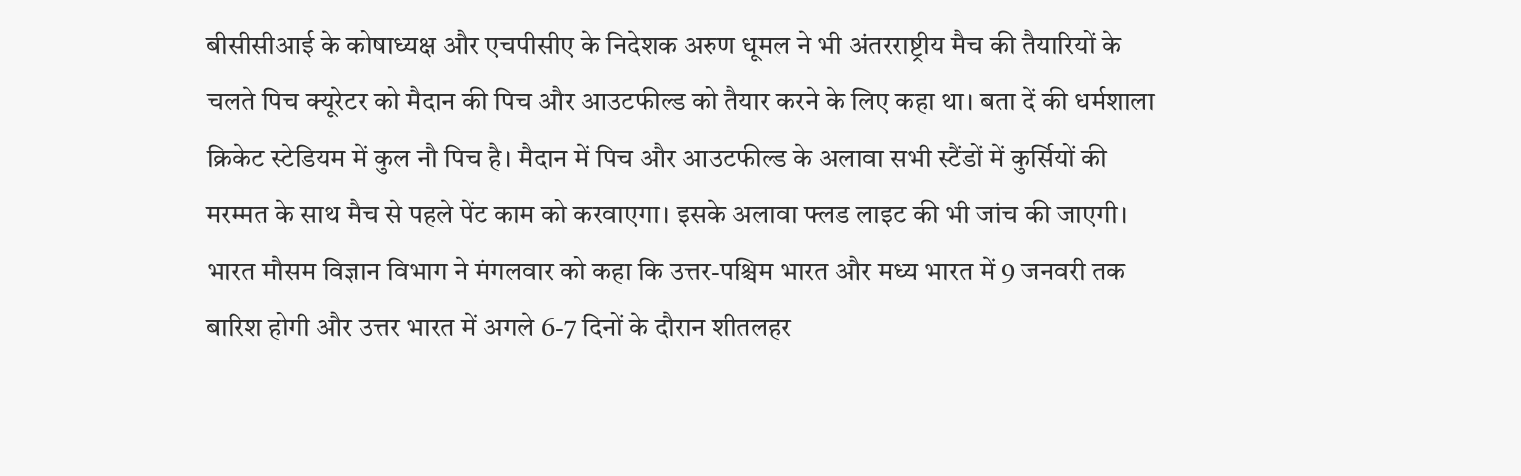बीसीसीआई के कोषाध्यक्ष और एचपीसीए के निदेशक अरुण धूमल ने भी अंतरराष्ट्रीय मैच की तैयारियों के चलते पिच क्यूरेटर को मैदान की पिच और आउटफील्ड को तैयार करने के लिए कहा था। बता दें की धर्मशाला क्रिकेट स्टेडियम में कुल नौ पिच है। मैदान में पिच और आउटफील्ड के अलावा सभी स्टैंडों में कुर्सियों की मरम्मत के साथ मैच से पहले पेंट काम को करवाएगा। इसके अलावा फ्लड लाइट की भी जांच की जाएगी।
भारत मौसम विज्ञान विभाग ने मंगलवार को कहा कि उत्तर-पश्चिम भारत और मध्य भारत में 9 जनवरी तक बारिश होगी और उत्तर भारत में अगले 6-7 दिनों के दौरान शीतलहर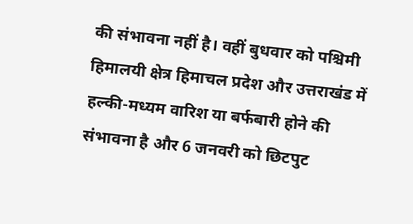की संभावना नहीं है। वहीं बुधवार को पश्चिमी हिमालयी क्षेत्र हिमाचल प्रदेश और उत्तराखंड में हल्की-मध्यम वारिश या बर्फबारी होने की संभावना है और 6 जनवरी को छिटपुट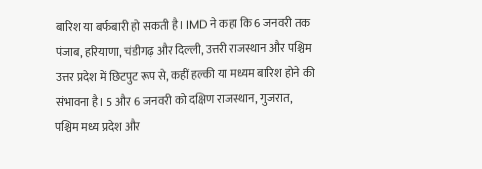बारिश या बर्फबारी हो सकती है। IMD ने कहा कि 6 जनवरी तक पंजाब, हरियाणा, चंडीगढ़ और दिल्ली, उत्तरी राजस्थान और पश्चिम उत्तर प्रदेश में छिटपुट रूप से, कहीं हल्की या मध्यम बारिश होने की संभावना है। 5 और 6 जनवरी को दक्षिण राजस्थान, गुजरात, पश्चिम मध्य प्रदेश और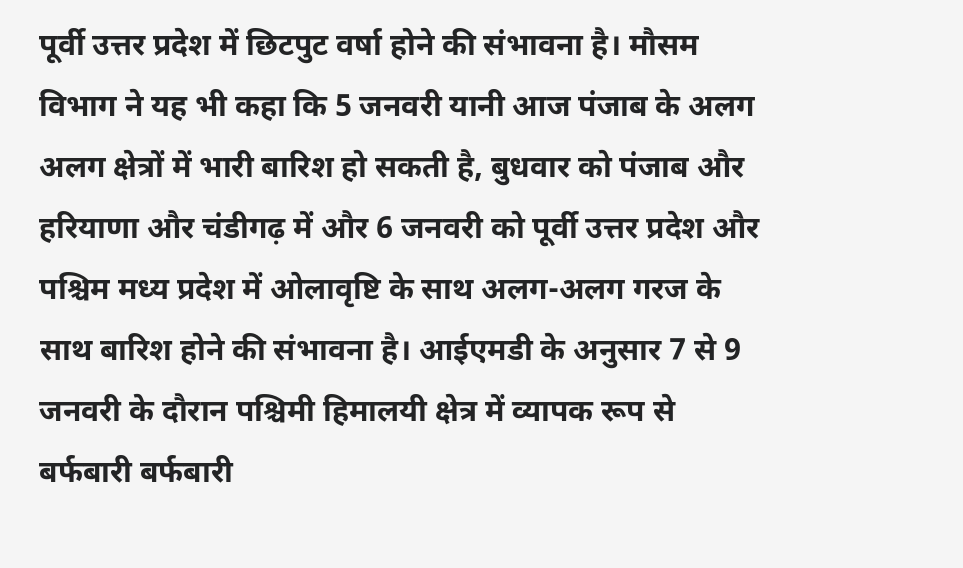पूर्वी उत्तर प्रदेश में छिटपुट वर्षा होने की संभावना है। मौसम विभाग ने यह भी कहा कि 5 जनवरी यानी आज पंजाब के अलग अलग क्षेत्रों में भारी बारिश हो सकती है, बुधवार को पंजाब और हरियाणा और चंडीगढ़ में और 6 जनवरी को पूर्वी उत्तर प्रदेश और पश्चिम मध्य प्रदेश में ओलावृष्टि के साथ अलग-अलग गरज के साथ बारिश होने की संभावना है। आईएमडी के अनुसार 7 से 9 जनवरी के दौरान पश्चिमी हिमालयी क्षेत्र में व्यापक रूप से बर्फबारी बर्फबारी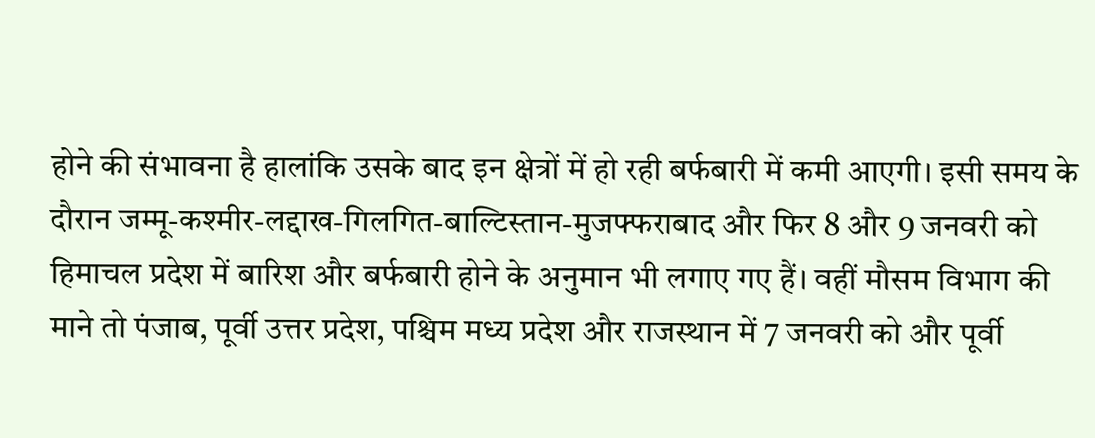होने की संभावना है हालांकि उसके बाद इन क्षेत्रों में हो रही बर्फबारी में कमी आएगी। इसी समय के दौरान जम्मू-कश्मीर-लद्दाख-गिलगित-बाल्टिस्तान-मुजफ्फराबाद और फिर 8 और 9 जनवरी को हिमाचल प्रदेश में बारिश और बर्फबारी होने के अनुमान भी लगाए गए हैं। वहीं मौसम विभाग की माने तो पंजाब, पूर्वी उत्तर प्रदेश, पश्चिम मध्य प्रदेश और राजस्थान में 7 जनवरी को और पूर्वी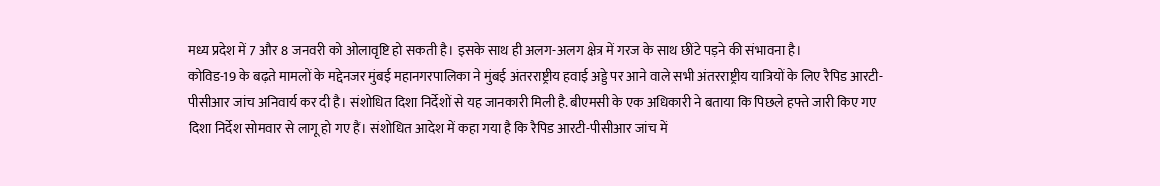मध्य प्रदेश में 7 और 8 जनवरी को ओलावृष्टि हो सकती है। इसके साथ ही अलग-अलग क्षेत्र में गरज के साथ छींटे पड़ने की संभावना है।
कोविड-19 के बढ़ते मामलों के मद्देनजर मुंबई महानगरपालिका ने मुंबई अंतरराष्ट्रीय हवाई अड्डे पर आने वाले सभी अंतरराष्ट्रीय यात्रियों के लिए रैपिड आरटी-पीसीआर जांच अनिवार्य कर दी है। संशोधित दिशा निर्देशों से यह जानकारी मिली है. बीएमसी के एक अधिकारी ने बताया कि पिछले हफ्ते जारी किए गए दिशा निर्देश सोमवार से लागू हो गए हैं। संशोधित आदेश में कहा गया है कि रैपिड आरटी-पीसीआर जांच में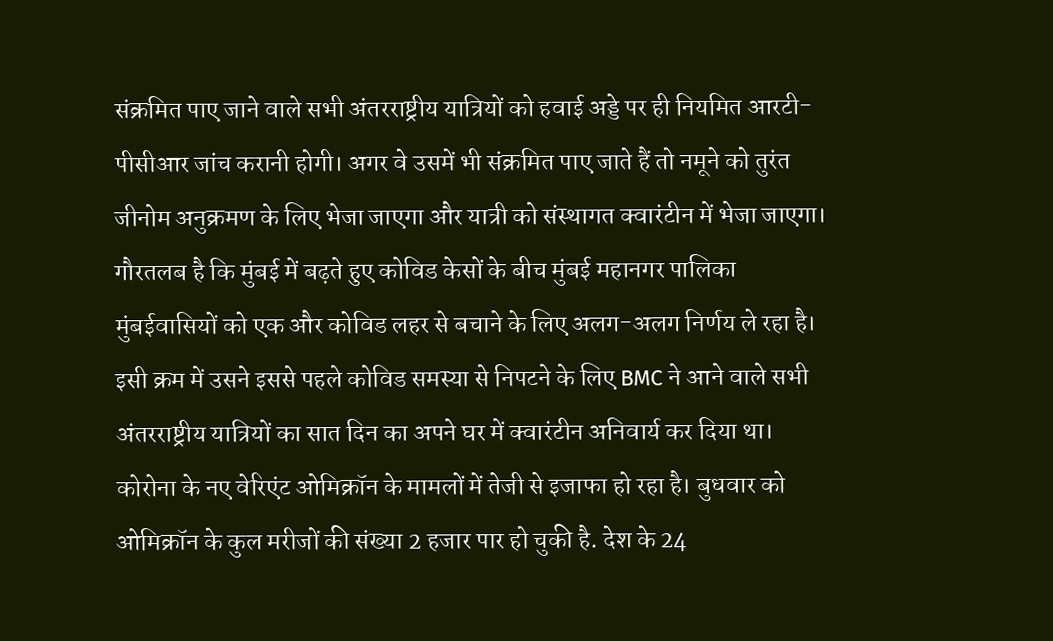संक्रमित पाए जाने वाले सभी अंतरराष्ट्रीय यात्रियों को हवाई अड्डे पर ही नियमित आरटी-पीसीआर जांच करानी होगी। अगर वे उसमें भी संक्रमित पाए जाते हैं तो नमूने को तुरंत जीनोम अनुक्रमण के लिए भेजा जाएगा और यात्री को संस्थागत क्वारंटीन में भेजा जाएगा। गौरतलब है कि मुंबई में बढ़ते हुए कोविड केसों के बीच मुंबई महानगर पालिका मुंबईवासियों को एक और कोविड लहर से बचाने के लिए अलग-अलग निर्णय ले रहा है। इसी क्रम में उसने इससे पहले कोविड समस्या से निपटने के लिए BMC ने आने वाले सभी अंतरराष्ट्रीय यात्रियों का सात दिन का अपने घर में क्वारंटीन अनिवार्य कर दिया था।
कोरोना के नए वेरिएंट ओमिक्रॉन के मामलों में तेजी से इजाफा हो रहा है। बुधवार को ओमिक्रॉन के कुल मरीजों की संख्या 2 हजार पार हो चुकी है. देश के 24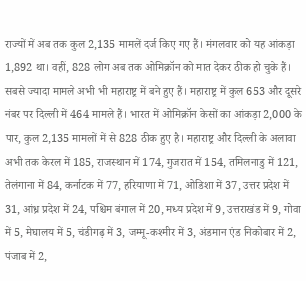राज्यों में अब तक कुल 2,135 मामलें दर्ज किए गए हैं। मंगलवार को यह आंकड़ा 1,892 था। वहीं, 828 लोग अब तक ओमिक्रॉन को मात देकर ठीक हो चुके हैं। सबसे ज्यादा मामले अभी भी महाराष्ट्र में बने हुए हैं। महाराष्ट्र में कुल 653 और दूसरे नंबर पर दिल्ली में 464 मामले हैं। भारत में ओमिक्रॉन केसों का आंकड़ा 2,000 के पार, कुल 2,135 मामलों में से 828 ठीक हुए है। महाराष्ट्र और दिल्ली के अलावा अभी तक केरल में 185, राजस्थान में 174, गुजरात में 154, तमिलनाडु में 121, तेलंगाना में 84, कर्नाटक में 77, हरियाणा में 71, ओडिशा में 37, उत्तर प्रदेश में 31, आंध्र प्रदेश में 24, पश्चिम बंगाल में 20, मध्य प्रदेश में 9, उत्तराखंड में 9, गोवा में 5, मेघालय में 5, चंडीगढ़ में 3, जम्मू-कश्मीर में 3, अंडमान एंड निकोबार में 2, पंजाब में 2,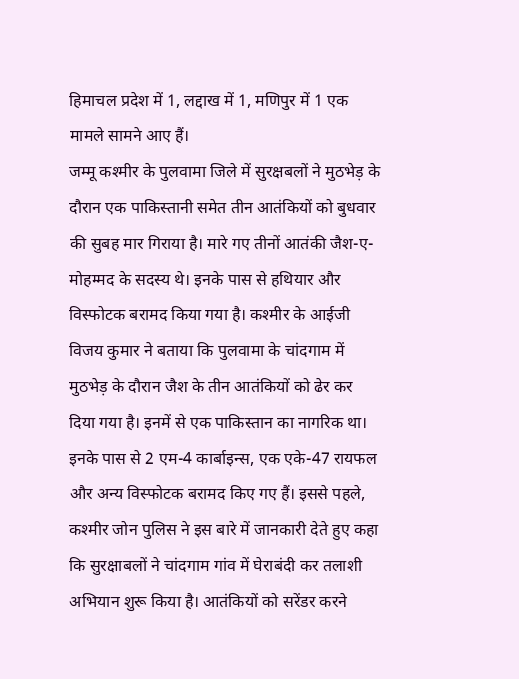हिमाचल प्रदेश में 1, लद्दाख में 1, मणिपुर में 1 एक मामले सामने आए हैं।
जम्मू कश्मीर के पुलवामा जिले में सुरक्षबलों ने मुठभेड़ के दौरान एक पाकिस्तानी समेत तीन आतंकियों को बुधवार की सुबह मार गिराया है। मारे गए तीनों आतंकी जैश-ए-मोहम्मद के सदस्य थे। इनके पास से हथियार और विस्फोटक बरामद किया गया है। कश्मीर के आईजी विजय कुमार ने बताया कि पुलवामा के चांदगाम में मुठभेड़ के दौरान जैश के तीन आतंकियों को ढेर कर दिया गया है। इनमें से एक पाकिस्तान का नागरिक था। इनके पास से 2 एम-4 कार्बाइन्स, एक एके-47 रायफल और अन्य विस्फोटक बरामद किए गए हैं। इससे पहले, कश्मीर जोन पुलिस ने इस बारे में जानकारी देते हुए कहा कि सुरक्षाबलों ने चांदगाम गांव में घेराबंदी कर तलाशी अभियान शुरू किया है। आतंकियों को सरेंडर करने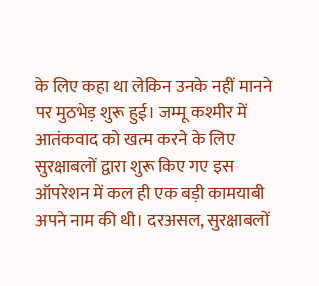के लिए कहा था लेकिन उनके नहीं मानने पर मुठभेड़ शुरू हुई। जम्मू कश्मीर में आतंकवाद को खत्म करने के लिए सुरक्षाबलों द्वारा शुरू किए गए इस ऑपरेशन में कल ही एक बड़ी कामयाबी अपने नाम की थी। दरअसल, सुरक्षाबलों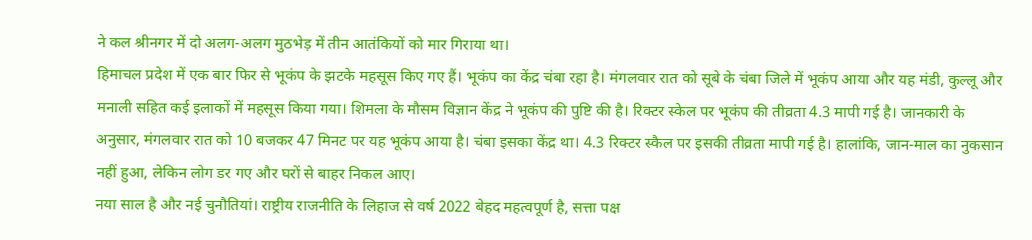ने कल श्रीनगर में दो अलग-अलग मुठभेड़ में तीन आतंकियों को मार गिराया था।
हिमाचल प्रदेश में एक बार फिर से भूकंप के झटके महसूस किए गए हैं। भूकंप का केंद्र चंबा रहा है। मंगलवार रात को सूबे के चंबा जिले में भूकंप आया और यह मंडी, कुल्लू और मनाली सहित कई इलाकों में महसूस किया गया। शिमला के मौसम विज्ञान केंद्र ने भूकंप की पुष्टि की है। रिक्टर स्केल पर भूकंप की तीव्रता 4.3 मापी गई है। जानकारी के अनुसार, मंगलवार रात को 10 बजकर 47 मिनट पर यह भूकंप आया है। चंबा इसका केंद्र था। 4.3 रिक्टर स्कैल पर इसकी तीव्रता मापी गई है। हालांकि, जान-माल का नुकसान नहीं हुआ, लेकिन लोग डर गए और घरों से बाहर निकल आए।
नया साल है और नई चुनौतियां। राष्ट्रीय राजनीति के लिहाज से वर्ष 2022 बेहद महत्वपूर्ण है, सत्ता पक्ष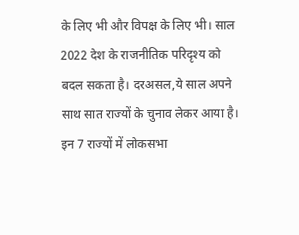के लिए भी और विपक्ष के लिए भी। साल 2022 देश के राजनीतिक परिदृश्य को बदल सकता है। दरअसल,ये साल अपने साथ सात राज्यों के चुनाव लेकर आया है। इन 7 राज्यों में लोकसभा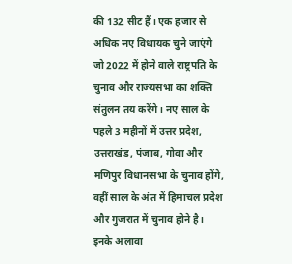की 132 सीट हैं। एक हजार से अधिक नए विधायक चुने जाएंगे जो 2022 में होने वाले राष्ट्रपति के चुनाव और राज्यसभा का शक्ति संतुलन तय करेंगे। नए साल के पहले 3 महीनों में उत्तर प्रदेश, उत्तराखंड, पंजाब, गोवा और मणिपुर विधानसभा के चुनाव होंगे, वहीं साल के अंत में हिमाचल प्रदेश और गुजरात में चुनाव होने है। इनके अलावा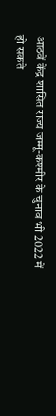आठवें केंद्र शासित राज्य जम्मू-कश्मीर के चुनाव भी 2022 में हो सकते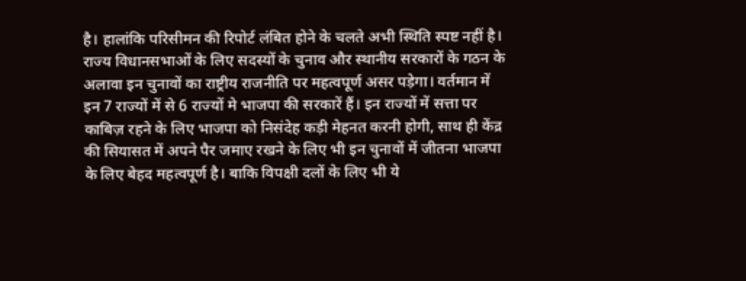है। हालांकि परिसीमन की रिपोर्ट लंबित होने के चलते अभी स्थिति स्पष्ट नहीं है। राज्य विधानसभाओं के लिए सदस्यों के चुनाव और स्थानीय सरकारों के गठन के अलावा इन चुनावों का राष्ट्रीय राजनीति पर महत्वपूर्ण असर पड़ेगा। वर्तमान में इन 7 राज्यों में से 6 राज्यों मे भाजपा की सरकारें हैं। इन राज्यों में सत्ता पर काबिज़ रहने के लिए भाजपा को निसंदेह कड़ी मेहनत करनी होगी, साथ ही केंद्र की सियासत में अपने पैर जमाए रखने के लिए भी इन चुनावों में जीतना भाजपा के लिए बेहद महत्वपूर्ण है। बाकि विपक्षी दलों के लिए भी ये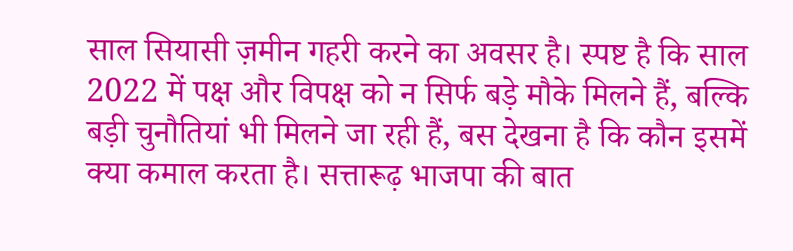साल सियासी ज़मीन गहरी करने का अवसर है। स्पष्ट है कि साल 2022 में पक्ष और विपक्ष को न सिर्फ बड़े मौके मिलने हैं, बल्कि बड़ी चुनौतियां भी मिलने जा रही हैं, बस देखना है कि कौन इसमें क्या कमाल करता है। सत्तारूढ़ भाजपा की बात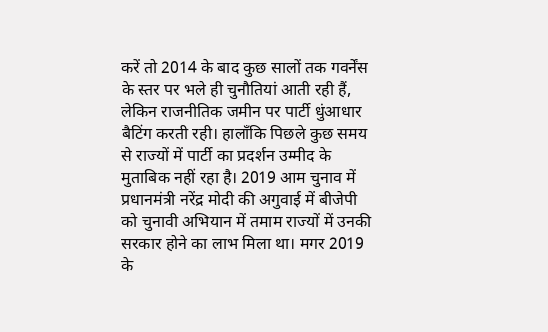करें तो 2014 के बाद कुछ सालों तक गवर्नेंस के स्तर पर भले ही चुनौतियां आती रही हैं, लेकिन राजनीतिक जमीन पर पार्टी धुंआधार बैटिंग करती रही। हालाँकि पिछले कुछ समय से राज्यों में पार्टी का प्रदर्शन उम्मीद के मुताबिक नहीं रहा है। 2019 आम चुनाव में प्रधानमंत्री नरेंद्र मोदी की अगुवाई में बीजेपी को चुनावी अभियान में तमाम राज्यों में उनकी सरकार होने का लाभ मिला था। मगर 2019 के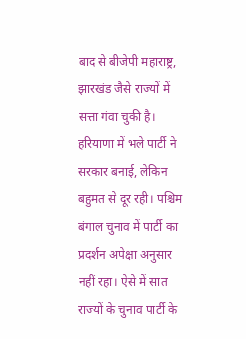बाद से बीजेपी महाराष्ट्र, झारखंड जैसे राज्यों में सत्ता गंवा चुकी है। हरियाणा में भले पार्टी ने सरकार बनाई, लेकिन बहुमत से दूर रही। पश्चिम बंगाल चुनाव में पार्टी का प्रदर्शन अपेक्षा अनुसार नहीं रहा। ऐसे में सात राज्यों के चुनाव पार्टी के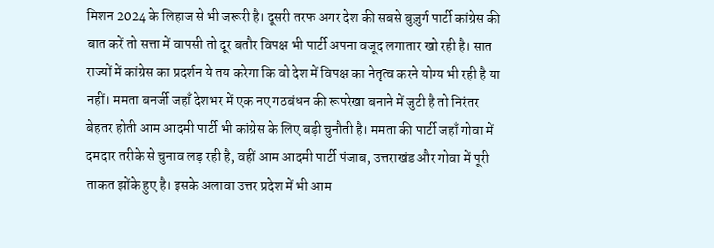मिशन 2024 के लिहाज से भी जरूरी है। दूसरी तरफ अगर देश की सबसे बुज़ुर्ग पार्टी कांग्रेस की बात करें तो सत्ता में वापसी तो दूर बतौर विपक्ष भी पार्टी अपना वजूद लगातार खो रही है। सात राज्यों में कांग्रेस का प्रदर्शन ये तय करेगा कि वो देश में विपक्ष का नेतृत्व करने योग्य भी रही है या नहीं। ममता बनर्जी जहाँ देशभर में एक नए गठबंधन की रूपरेखा बनाने में जुटी है तो निरंतर बेहतर होती आम आदमी पार्टी भी कांग्रेस के लिए बड़ी चुनौती है। ममता की पार्टी जहाँ गोवा में दमदार तरीके से चुनाव लड़ रही है, वहीं आम आदमी पार्टी पंजाब, उत्तराखंड और गोवा में पूरी ताकत झोंके हुए है। इसके अलावा उत्तर प्रदेश में भी आम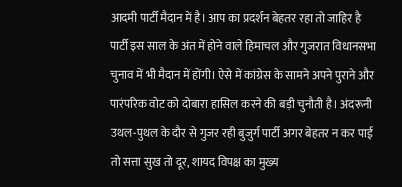आदमी पार्टी मैदान में है। आप का प्रदर्शन बेहतर रहा तो जाहिर है पार्टी इस साल के अंत में होने वाले हिमाचल और गुजरात विधानसभा चुनाव में भी मैदान में होंगी। ऐसे में कांग्रेस के सामने अपने पुराने और पारंपरिक वोट को दोबारा हासिल करने की बड़ी चुनौती है। अंदरूनी उथल-पुथल के दौर से गुजर रही बुजुर्ग पार्टी अगर बेहतर न कर पाई तो सत्ता सुख तो दूर, शायद विपक्ष का मुख्य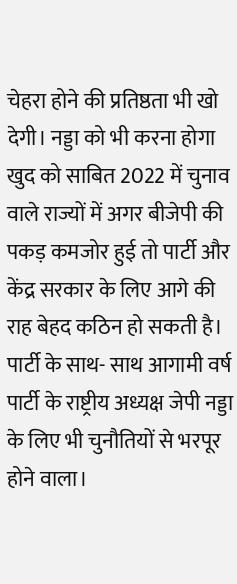चेहरा होने की प्रतिष्ठता भी खो देगी। नड्डा को भी करना होगा खुद को साबित 2022 में चुनाव वाले राज्यों में अगर बीजेपी की पकड़ कमजोर हुई तो पार्टी और केंद्र सरकार के लिए आगे की राह बेहद कठिन हो सकती है। पार्टी के साथ- साथ आगामी वर्ष पार्टी के राष्ट्रीय अध्यक्ष जेपी नड्डा के लिए भी चुनौतियों से भरपूर होने वाला।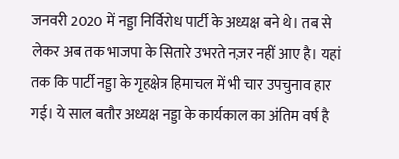जनवरी 2020 में नड्डा निर्विरोध पार्टी के अध्यक्ष बने थे। तब से लेकर अब तक भाजपा के सितारे उभरते नज़र नहीं आए है। यहां तक कि पार्टी नड्डा के गृहक्षेत्र हिमाचल में भी चार उपचुनाव हार गई। ये साल बतौर अध्यक्ष नड्डा के कार्यकाल का अंतिम वर्ष है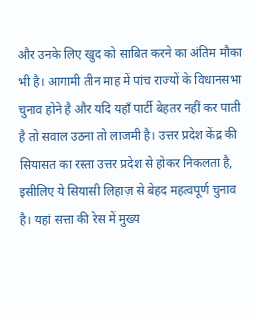और उनके लिए खुद को साबित करने का अंतिम मौका भी है। आगामी तीन माह में पांच राज्यों के विधानसभा चुनाव होने है और यदि यहाँ पार्टी बेहतर नहीं कर पाती है तो सवाल उठना तो लाजमी है। उत्तर प्रदेश केंद्र की सियासत का रस्ता उत्तर प्रदेश से होकर निकलता है, इसीलिए ये सियासी लिहाज़ से बेहद महत्वपूर्ण चुनाव है। यहां सत्ता की रेस में मुख्य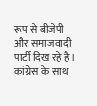रूप से बीजेपी और समाजवादी पार्टी दिख रहे है। कांग्रेस के साथ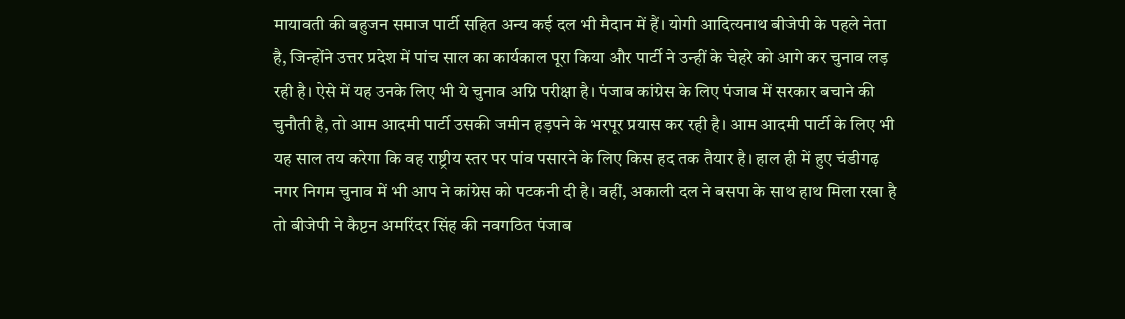मायावती की बहुजन समाज पार्टी सहित अन्य कई दल भी मैदान में हैं। योगी आदित्यनाथ बीजेपी के पहले नेता है, जिन्होंने उत्तर प्रदेश में पांच साल का कार्यकाल पूरा किया और पार्टी ने उन्हीं के चेहरे को आगे कर चुनाव लड़ रही है। ऐसे में यह उनके लिए भी ये चुनाव अग्नि परीक्षा है। पंजाब कांग्रेस के लिए पंजाब में सरकार बचाने की चुनौती है, तो आम आदमी पार्टी उसकी जमीन हड़पने के भरपूर प्रयास कर रही है। आम आदमी पार्टी के लिए भी यह साल तय करेगा कि वह राष्ट्रीय स्तर पर पांव पसारने के लिए किस हद तक तैयार है। हाल ही में हुए चंडीगढ़ नगर निगम चुनाव में भी आप ने कांग्रेस को पटकनी दी है। वहीं, अकाली दल ने बसपा के साथ हाथ मिला रखा है तो बीजेपी ने कैप्टन अमरिंदर सिंह की नवगठित पंजाब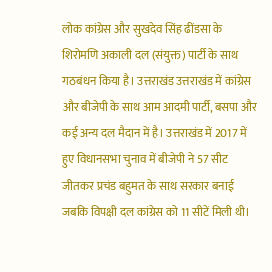लोक कांग्रेस और सुखदेव सिंह ढींडसा के शिरोमणि अकाली दल (संयुक्त) पार्टी के साथ गठबंधन किया है। उत्तराखंड उत्तराखंड में कांग्रेस और बीजेपी के साथ आम आदमी पार्टी, बसपा और कई अन्य दल मैदान में है। उत्तराखंड में 2017 में हुए विधानसभा चुनाव में बीजेपी ने 57 सीट जीतकर प्रचंड बहुमत के साथ सरकार बनाई जबकि विपक्षी दल कांग्रेस को 11 सीटें मिली थी।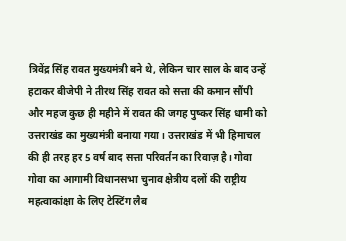त्रिवेंद्र सिंह रावत मुख्यमंत्री बने थे, लेकिन चार साल के बाद उन्हें हटाकर बीजेपी ने तीरथ सिंह रावत को सत्ता की कमान सौंपी और महज कुछ ही महीने में रावत की जगह पुष्कर सिंह धामी को उत्तराखंड का मुख्यमंत्री बनाया गया। उत्तराखंड में भी हिमाचल की ही तरह हर 5 वर्ष बाद सत्ता परिवर्तन का रिवाज़ है। गोवा गोवा का आगामी विधानसभा चुनाव क्षेत्रीय दलों की राष्ट्रीय महत्वाकांक्षा के लिए टेस्टिंग लैब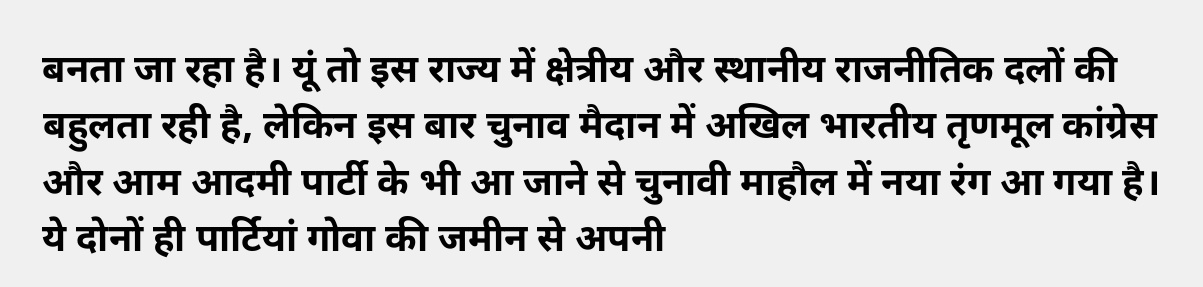बनता जा रहा है। यूं तो इस राज्य में क्षेत्रीय और स्थानीय राजनीतिक दलों की बहुलता रही है, लेकिन इस बार चुनाव मैदान में अखिल भारतीय तृणमूल कांग्रेस और आम आदमी पार्टी के भी आ जाने से चुनावी माहौल में नया रंग आ गया है। ये दोनों ही पार्टियां गोवा की जमीन से अपनी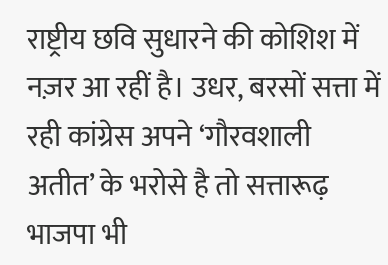राष्ट्रीय छवि सुधारने की कोशिश में नज़र आ रहीं है। उधर, बरसों सत्ता में रही कांग्रेस अपने ‘गौरवशाली अतीत’ के भरोसे है तो सत्तारूढ़ भाजपा भी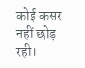कोई कसर नहीं छोड़ रही।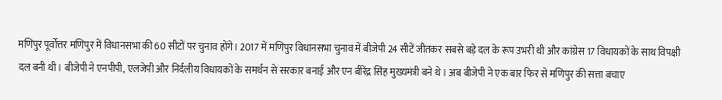मणिपुर पूर्वोत्तर मणिपुर में विधानसभा की 60 सीटों पर चुनाव होंगे। 2017 में मणिपुर विधानसभा चुनाव में बीजेपी 24 सीटें जीतकर सबसे बड़े दल के रूप उभरी थी और कांग्रेस 17 विधायकों के साथ विपक्षी दल बनी थी। बीजेपी ने एनपीपी, एलजेपी और निर्दलीय विधायकों के समर्थन से सरकार बनाई और एन बीरेंद्र सिंह मुख्यमंत्री बने थे। अब बीजेपी ने एक बार फिर से मणिपुर की सत्ता बचाए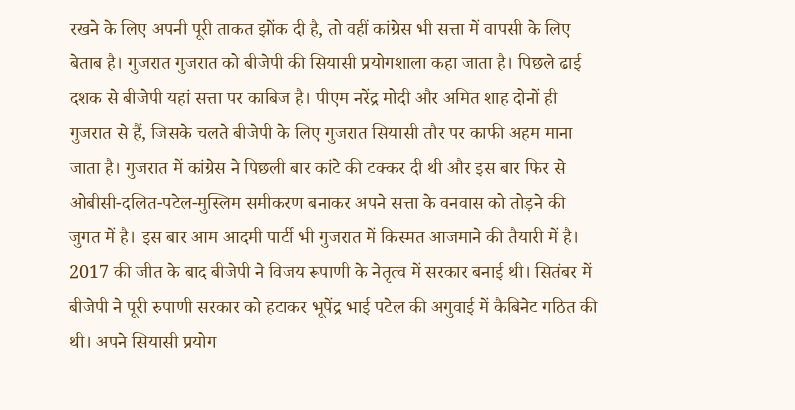रखने के लिए अपनी पूरी ताकत झोंक दी है, तो वहीं कांग्रेस भी सत्ता में वापसी के लिए बेताब है। गुजरात गुजरात को बीजेपी की सियासी प्रयोगशाला कहा जाता है। पिछले ढाई दशक से बीजेपी यहां सत्ता पर काबिज है। पीएम नरेंद्र मोदी और अमित शाह दोनों ही गुजरात से हैं, जिसके चलते बीजेपी के लिए गुजरात सियासी तौर पर काफी अहम माना जाता है। गुजरात में कांग्रेस ने पिछली बार कांटे की टक्कर दी थी और इस बार फिर से ओबीसी-दलित-पटेल-मुस्लिम समीकरण बनाकर अपने सत्ता के वनवास को तोड़ने की जुगत में है। इस बार आम आदमी पार्टी भी गुजरात में किस्मत आजमाने की तैयारी में है। 2017 की जीत के बाद बीजेपी ने विजय रूपाणी के नेतृत्व में सरकार बनाई थी। सितंबर में बीजेपी ने पूरी रुपाणी सरकार को हटाकर भूपेंद्र भाई पटेल की अगुवाई में कैबिनेट गठित की थी। अपने सियासी प्रयोग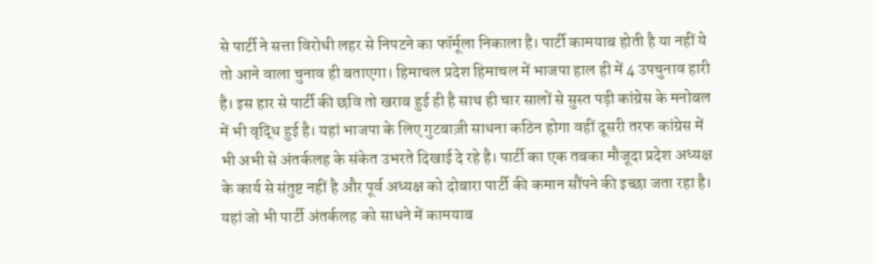से पार्टी ने सत्ता विरोधी लहर से निपटने का फॉर्मूला निकाला है। पार्टी कामयाब होती है या नहीं ये तो आने वाला चुनाव ही बताएगा। हिमाचल प्रदेश हिमाचल में भाजपा हाल ही में 4 उपचुनाव हारी है। इस हार से पार्टी की छवि तो खराब हुई ही है साथ ही चार सालों से सुस्त पड़ी कांग्रेस के मनोबल में भी वृद्धि हुई है। यहां भाजपा के लिए गुटबाज़ी साधना कठिन होगा वहीं दूसरी तरफ कांग्रेस में भी अभी से अंतर्कलह के संकेत उभरते दिखाई दे रहे है। पार्टी का एक तबका मौजूदा प्रदेश अध्यक्ष के कार्य से संतुष्ट नहीं है और पूर्व अध्यक्ष को दोबारा पार्टी की कमान सौंपने की इच्छा जता रहा है। यहां जो भी पार्टी अंतर्कलह को साधने में कामयाब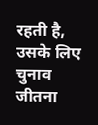रहती है, उसके लिए चुनाव जीतना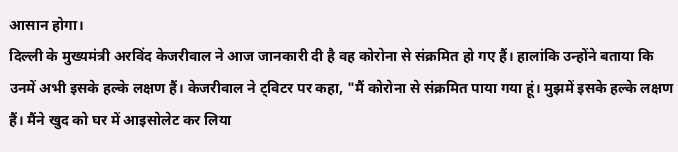आसान होगा।
दिल्ली के मुख्यमंत्री अरविंद केजरीवाल ने आज जानकारी दी है वह कोरोना से संक्रमित हो गए हैं। हालांकि उन्होंने बताया कि उनमें अभी इसके हल्के लक्षण हैं। केजरीवाल ने ट्विटर पर कहा, "मैं कोरोना से संक्रमित पाया गया हूं। मुझमें इसके हल्के लक्षण हैं। मैंने खुद को घर में आइसोलेट कर लिया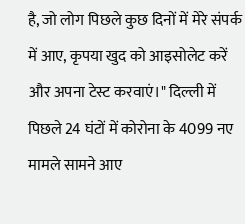है, जो लोग पिछले कुछ दिनों में मेरे संपर्क में आए, कृपया खुद को आइसोलेट करें और अपना टेस्ट करवाएं।" दिल्ली में पिछले 24 घंटों में कोरोना के 4099 नए मामले सामने आए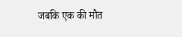जबकि एक की मौत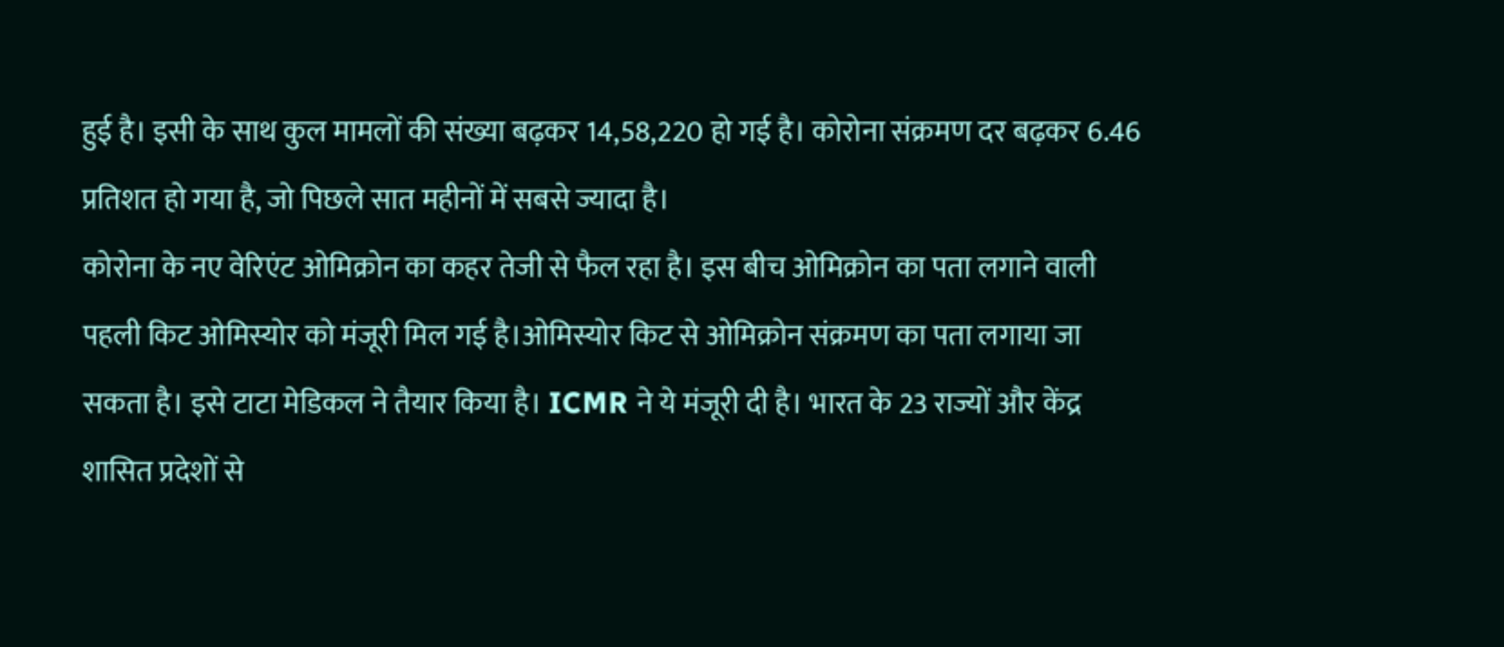हुई है। इसी के साथ कुल मामलों की संख्या बढ़कर 14,58,220 हो गई है। कोरोना संक्रमण दर बढ़कर 6.46 प्रतिशत हो गया है, जो पिछले सात महीनों में सबसे ज्यादा है।
कोरोना के नए वेरिएंट ओमिक्रोन का कहर तेजी से फैल रहा है। इस बीच ओमिक्रोन का पता लगाने वाली पहली किट ओमिस्योर को मंजूरी मिल गई है।ओमिस्योर किट से ओमिक्रोन संक्रमण का पता लगाया जा सकता है। इसे टाटा मेडिकल ने तैयार किया है। ICMR ने ये मंजूरी दी है। भारत के 23 राज्यों और केंद्र शासित प्रदेशों से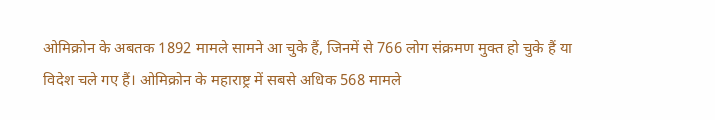ओमिक्रोन के अबतक 1892 मामले सामने आ चुके हैं, जिनमें से 766 लोग संक्रमण मुक्त हो चुके हैं या विदेश चले गए हैं। ओमिक्रोन के महाराष्ट्र में सबसे अधिक 568 मामले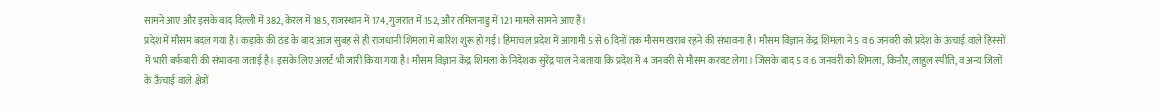सामने आए और इसके बाद दिल्ली में 382, केरल में 185, राजस्थान में 174, गुजरात में 152, और तमिलनाडु में 121 मामले सामने आए हैं।
प्रदेश में मौसम बदल गया है। कड़ाके की ठंड के बाद आज सुबह से ही राजधानी शिमला में बारिश शुरू हो गई। हिमाचल प्रदेश में आगामी 5 से 6 दिनों तक मौसम खराब रहने की संभावना है। मौसम विज्ञान केंद्र शिमला ने 5 व 6 जनवरी को प्रदेश के ऊंचाई वाले हिस्सों में भारी बर्फबारी की संभावना जताई है। इसके लिए अलर्ट भी जारी किया गया है। मौसम विज्ञान केंद्र शिमला के निदेशक सुरेंद्र पाल ने बताया कि प्रदेश में 4 जनवरी से मौसम करवट लेगा। जिसके बाद 5 व 6 जनवरी को शिमला, किनौर, लाहुल स्पीति, व अन्य जिलों के ऊँचाई वाले क्षेत्रों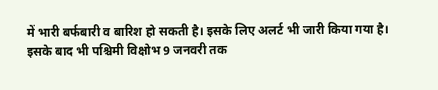में भारी बर्फबारी व बारिश हो सकती है। इसके लिए अलर्ट भी जारी किया गया है। इसके बाद भी पश्चिमी विक्षोभ 9 जनवरी तक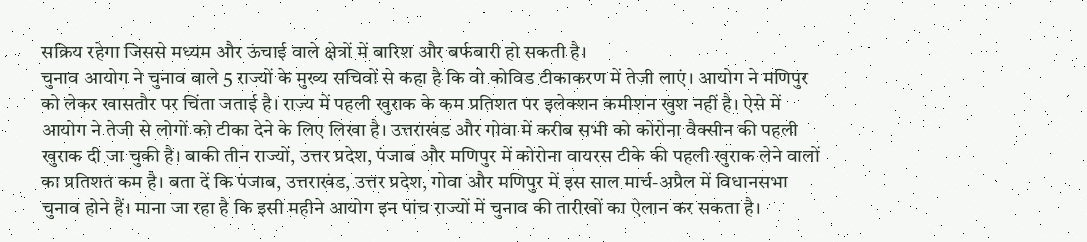सक्रिय रहेगा जिससे मध्यम और ऊंचाई वाले क्षेत्रों में बारिश और बर्फबारी हो सकती है।
चुनाव आयोग ने चुनाव वाले 5 राज्यों के मुख्य सचिवों से कहा है कि वो कोविड टीकाकरण में तेजी लाएं। आयोग ने मणिपुर को लेकर खासतौर पर चिंता जताई है। राज्य में पहली खुराक के कम प्रतिशत पर इलेक्शन कमीशन खुश नहीं है। ऐसे में आयोग ने तेजी से लोगों को टीका देने के लिए लिखा है। उत्तराखंड और गोवा में करीब सभी को कोरोना वैक्सीन की पहली खुराक दी जा चुकी है। बाकी तीन राज्यों, उत्तर प्रदेश, पंजाब और मणिपुर में कोरोना वायरस टीके की पहली खुराक लेने वालों का प्रतिशत कम है। बता दें कि पंजाब, उत्तराखंड, उत्तर प्रदेश, गोवा और मणिपुर में इस साल मार्च-अप्रैल में विधानसभा चुनाव होने हैं। माना जा रहा है कि इसी महीने आयोग इन पांच राज्यों में चुनाव की तारीखों का ऐलान कर सकता है।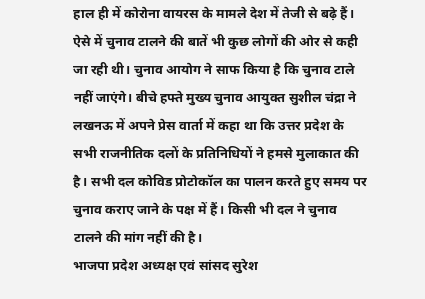हाल ही में कोरोना वायरस के मामले देश में तेजी से बढ़े हैं। ऐसे में चुनाव टालने की बातें भी कुछ लोगों की ओर से कही जा रही थी। चुनाव आयोग ने साफ किया है कि चुनाव टाले नहीं जाएंगे। बीचे हफ्ते मुख्य चुनाव आयुक्त सुशील चंद्रा ने लखनऊ में अपने प्रेस वार्ता में कहा था कि उत्तर प्रदेश के सभी राजनीतिक दलों के प्रतिनिधियों ने हमसे मुलाकात की है। सभी दल कोविड प्रोटोकॉल का पालन करते हुए समय पर चुनाव कराए जाने के पक्ष में हैं। किसी भी दल ने चुनाव टालने की मांग नहीं की है।
भाजपा प्रदेश अध्यक्ष एवं सांसद सुरेश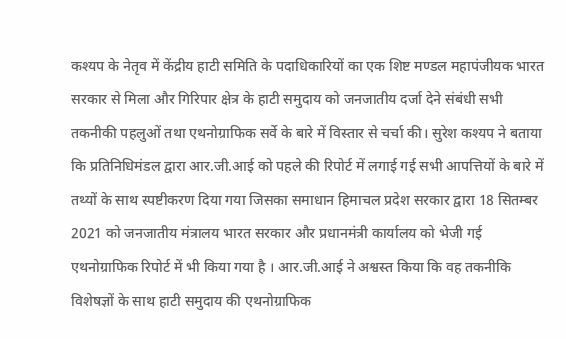कश्यप के नेतृव में केंद्रीय हाटी समिति के पदाधिकारियों का एक शिष्ट मण्डल महापंजीयक भारत सरकार से मिला और गिरिपार क्षेत्र के हाटी समुदाय को जनजातीय दर्जा देने संबंधी सभी तकनीकी पहलुओं तथा एथनोग्राफिक सर्वे के बारे में विस्तार से चर्चा की। सुरेश कश्यप ने बताया कि प्रतिनिधिमंडल द्वारा आर.जी.आई को पहले की रिपोर्ट में लगाई गई सभी आपत्तियों के बारे में तथ्यों के साथ स्पष्टीकरण दिया गया जिसका समाधान हिमाचल प्रदेश सरकार द्वारा 18 सितम्बर 2021 को जनजातीय मंत्रालय भारत सरकार और प्रधानमंत्री कार्यालय को भेजी गई एथनोग्राफिक रिपोर्ट में भी किया गया है । आर.जी.आई ने अश्वस्त किया कि वह तकनीकि विशेषज्ञों के साथ हाटी समुदाय की एथनोग्राफिक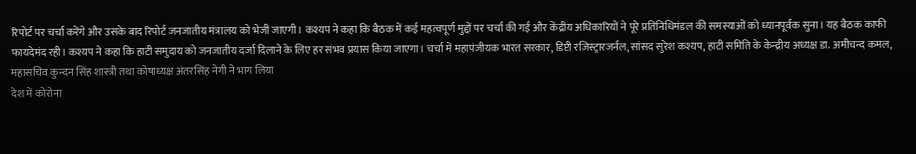रिपोर्ट पर चर्चा करेंगे और उसके बाद रिपोर्ट जनजातीय मंत्रालय को भेजी जाएगी। कश्यप ने कहा कि बैठक में कई महत्वपूर्ण मुद्दों पर चर्चा की गई और केंद्रीय अधिकारियों ने पूरे प्रतिनिधिमंडल की समस्याओं को ध्यानपूर्वक सुना। यह बैठक काफी फायदेमंद रही। कश्यप ने कहा कि हाटी समुदाय को जनजातीय दर्जा दिलाने के लिए हर संभव प्रयास किया जाएगा। चर्चा में महापंजीयक भारत सरकार, डिप्टी रजिस्ट्रारजर्नल, सांसद सुरेश कश्यप, हाटी समिति के केन्द्रीय अध्यक्ष डा. अमीचन्द कमल, महासचिव कुन्दन सिंह शास्त्री तथा कोषाध्यक्ष अंतरसिंह नेगी ने भाग लिया
देश में कोरोना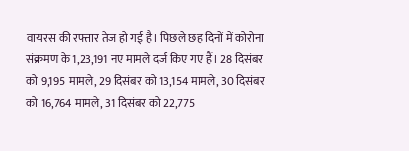वायरस की रफ्तार तेज हो गई है। पिछले छह दिनों में कोरोना संक्रमण के 1,23,191 नए मामले दर्ज किए गए हैं। 28 दिसंबर को 9,195 मामले, 29 दिसंबर को 13,154 मामले, 30 दिसंबर को 16,764 मामले, 31 दिसंबर को 22,775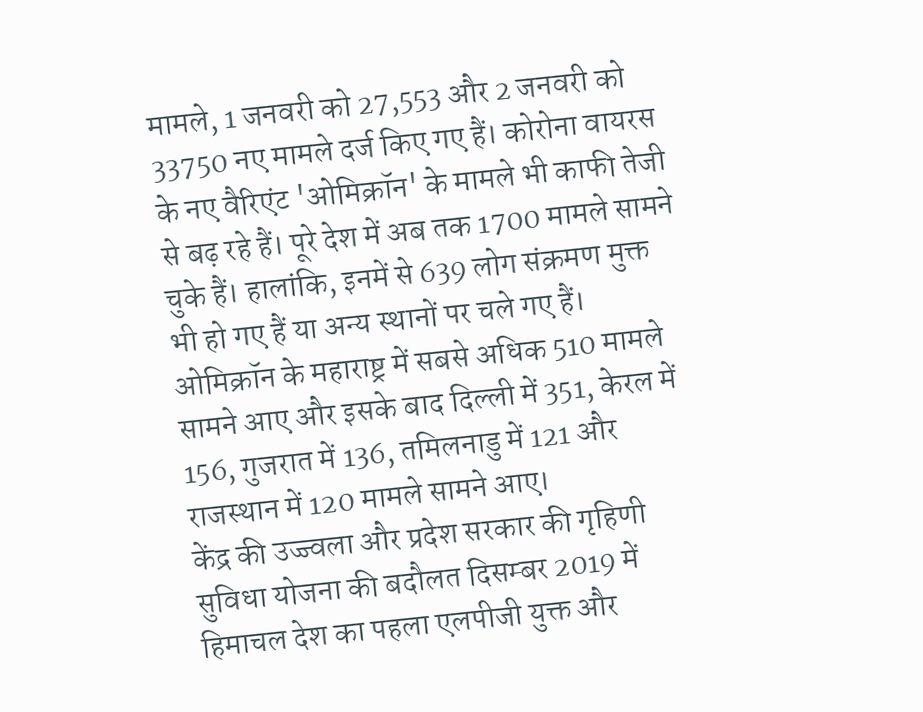मामले, 1 जनवरी को 27,553 और 2 जनवरी को 33750 नए मामले दर्ज किए गए हैं। कोरोना वायरस के नए वैरिएंट 'ओमिक्रॉन' के मामले भी काफी तेजी से बढ़ रहे हैं। पूरे देश में अब तक 1700 मामले सामने चुके हैं। हालांकि, इनमें से 639 लोग संक्रमण मुक्त भी हो गए हैं या अन्य स्थानों पर चले गए हैं। ओमिक्रॉन के महाराष्ट्र में सबसे अधिक 510 मामले सामने आए और इसके बाद दिल्ली में 351, केरल में 156, गुजरात में 136, तमिलनाडु में 121 और राजस्थान में 120 मामले सामने आए।
केंद्र की उज्ज्वला और प्रदेश सरकार की गृहिणी सुविधा योजना की बदौलत दिसम्बर 2019 में हिमाचल देश का पहला एलपीजी युक्त और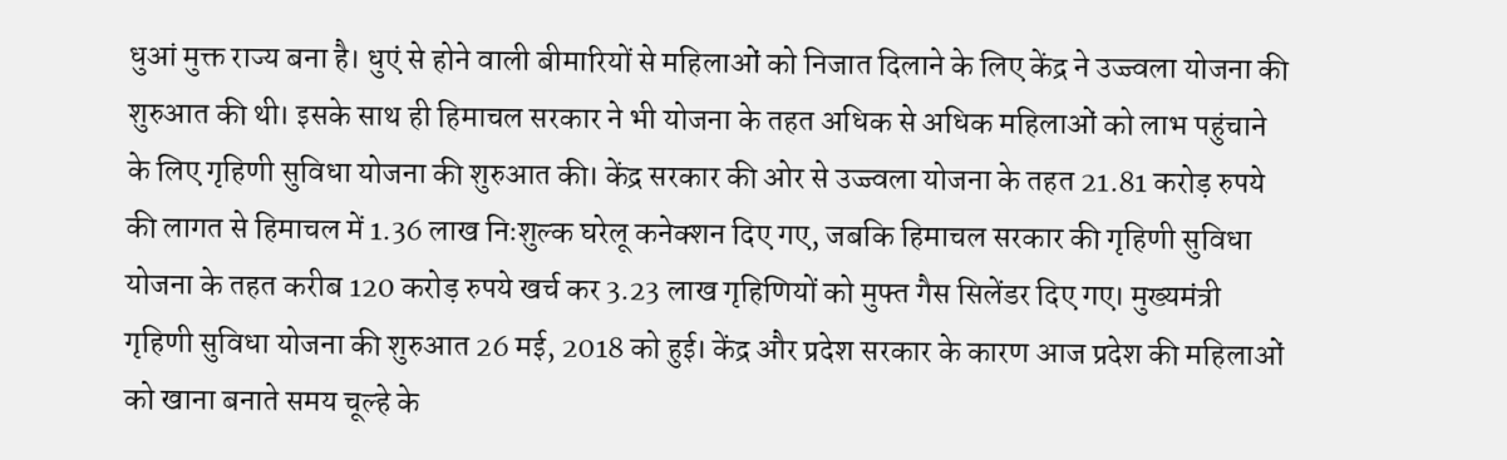धुआं मुक्त राज्य बना है। धुएं से होने वाली बीमारियों से महिलाओं को निजात दिलाने के लिए केंद्र ने उज्ज्वला योजना की शुरुआत की थी। इसके साथ ही हिमाचल सरकार ने भी योजना के तहत अधिक से अधिक महिलाओं को लाभ पहुंचाने के लिए गृहिणी सुविधा योजना की शुरुआत की। केंद्र सरकार की ओर से उज्ज्वला योजना के तहत 21.81 करोड़ रुपये की लागत से हिमाचल में 1.36 लाख निःशुल्क घरेलू कनेक्शन दिए गए, जबकि हिमाचल सरकार की गृहिणी सुविधा योजना के तहत करीब 120 करोड़ रुपये खर्च कर 3.23 लाख गृहिणियों को मुफ्त गैस सिलेंडर दिए गए। मुख्यमंत्री गृहिणी सुविधा योजना की शुरुआत 26 मई, 2018 को हुई। केंद्र और प्रदेश सरकार के कारण आज प्रदेश की महिलाओं को खाना बनाते समय चूल्हे के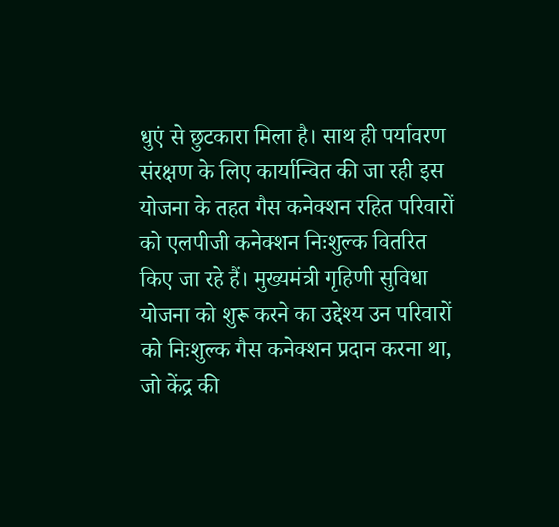धुएं से छुटकारा मिला है। साथ ही पर्यावरण संरक्षण के लिए कार्यान्वित की जा रही इस योजना के तहत गैस कनेक्शन रहित परिवारों को एलपीजी कनेक्शन निःशुल्क वितरित किए जा रहे हैं। मुख्यमंत्री गृहिणी सुविधा योजना को शुरू करने का उद्देश्य उन परिवारों को निःशुल्क गैस कनेक्शन प्रदान करना था, जो केंद्र की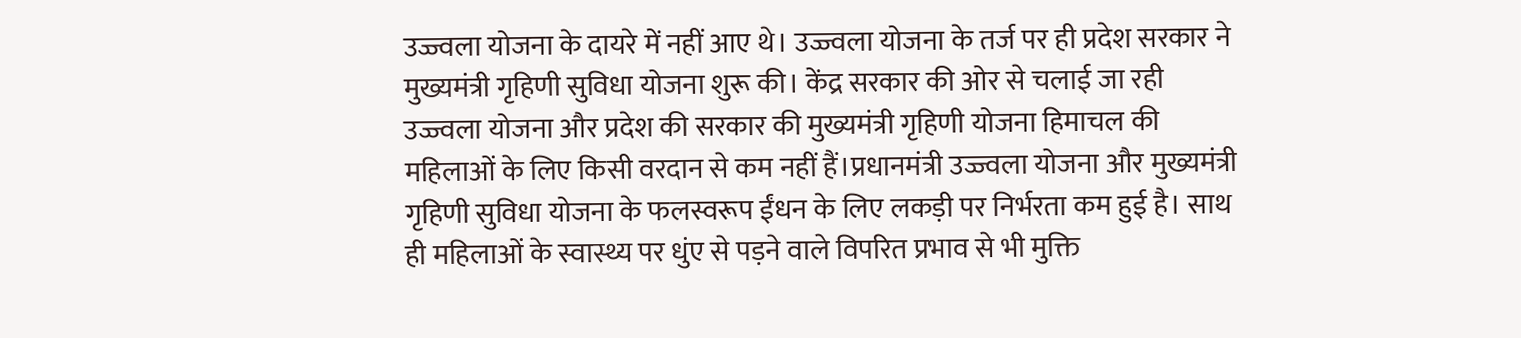उज्ज्वला योजना के दायरे में नहीं आए थे। उज्ज्वला योजना के तर्ज पर ही प्रदेश सरकार ने मुख्यमंत्री गृहिणी सुविधा योजना शुरू की। केंद्र सरकार की ओर से चलाई जा रही उज्ज्वला योजना और प्रदेश की सरकार की मुख्यमंत्री गृहिणी योजना हिमाचल की महिलाओं के लिए किसी वरदान से कम नहीं हैं।प्रधानमंत्री उज्ज्वला योजना और मुख्यमंत्री गृहिणी सुविधा योजना के फलस्वरूप ईंधन के लिए लकड़ी पर निर्भरता कम हुई है। साथ ही महिलाओं के स्वास्थ्य पर धुंए से पड़ने वाले विपरित प्रभाव से भी मुक्ति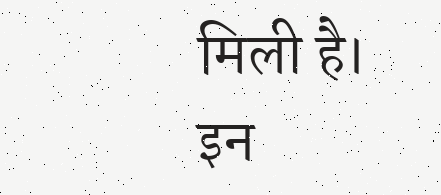मिली है। इन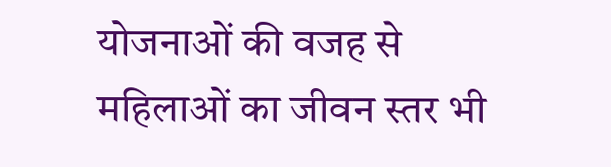योजनाओं की वजह से महिलाओं का जीवन स्तर भी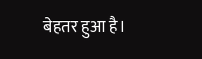बेहतर हुआ है।